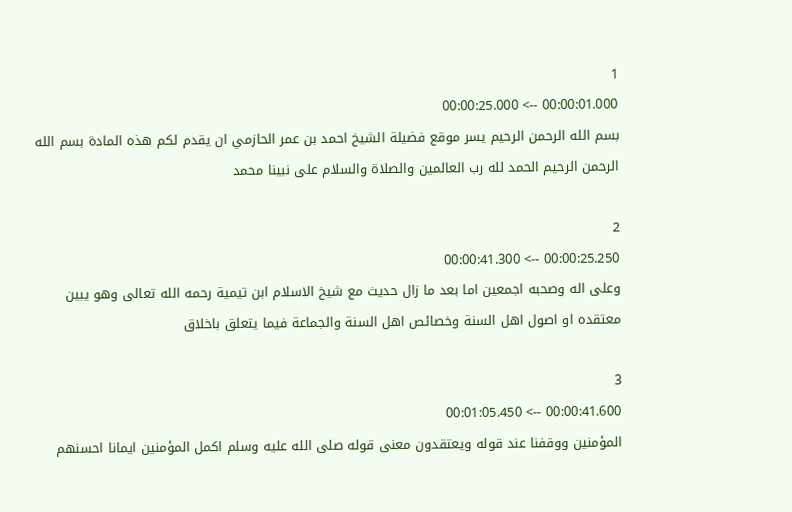1
00:00:01.000 --> 00:00:25.000
بسم الله الرحمن الرحيم يسر موقع فضيلة الشيخ احمد بن عمر الحازمي ان يقدم لكم هذه المادة بسم الله الرحمن الرحيم الحمد لله رب العالمين والصلاة والسلام على نبينا محمد

2
00:00:25.250 --> 00:00:41.300
وعلى اله وصحبه اجمعين اما بعد ما زال حديث مع شيخ الاسلام ابن تيمية رحمه الله تعالى وهو يبين معتقده او اصول اهل السنة وخصائص اهل السنة والجماعة فيما يتعلق باخلاق

3
00:00:41.600 --> 00:01:05.450
المؤمنين ووقفنا عند قوله ويعتقدون معنى قوله صلى الله عليه وسلم اكمل المؤمنين ايمانا احسنهم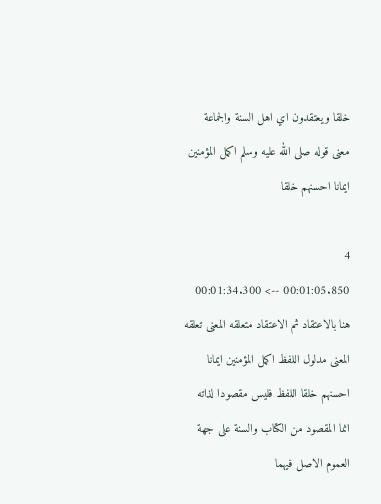خلقا ويعتقدون اي اهل السنة والجماعة معنى قوله صلى الله عليه وسلم اكمل المؤمنين ايمانا احسنهم خلقا

4
00:01:05.850 --> 00:01:34.300
هنا بالاعتقاد ثم الاعتقاد متعلقه المعنى تعلقه المعنى مدلول اللفظ اكمل المؤمنين ايمانا احسنهم خلقا اللفظ فليس مقصودا لذاته انما المقصود من الكتاب والسنة على جهة العموم الاصل فيهما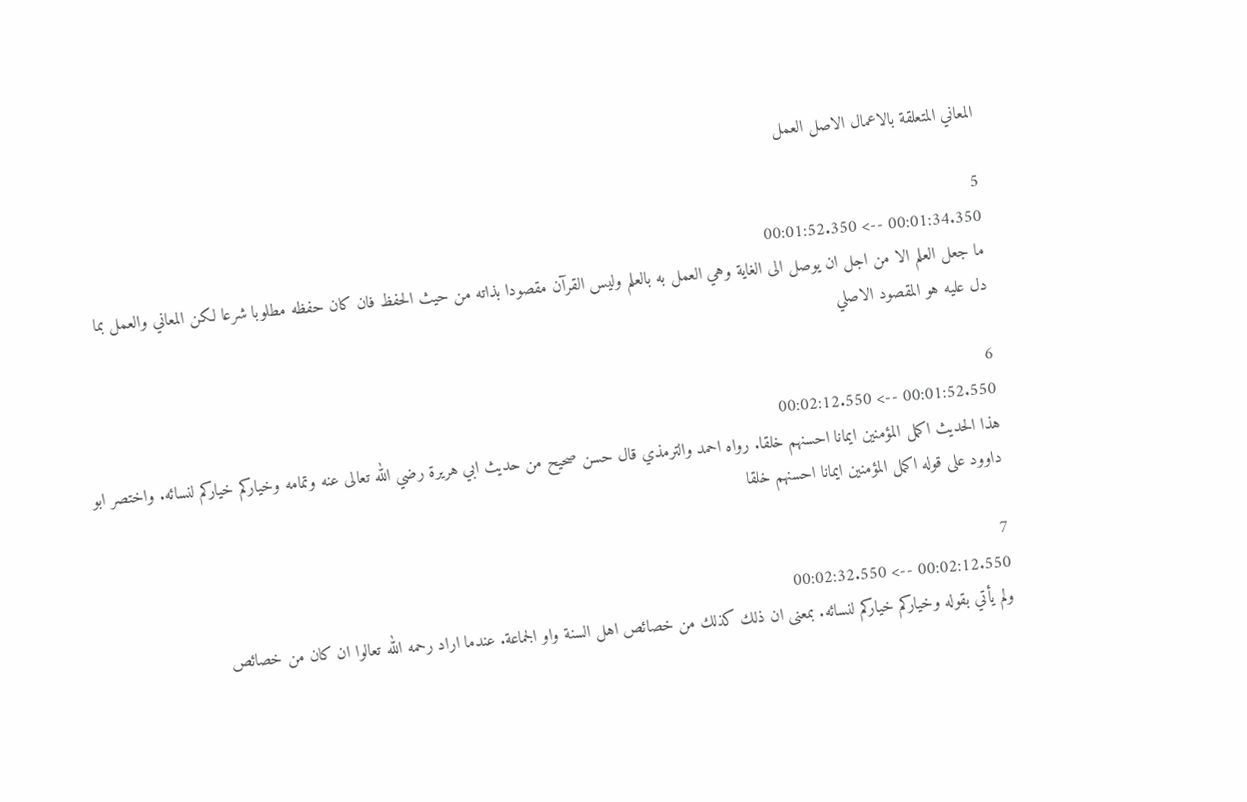المعاني المتعلقة بالاعمال الاصل العمل

5
00:01:34.350 --> 00:01:52.350
ما جعل العلم الا من اجل ان يوصل الى الغاية وهي العمل به بالعلم وليس القرآن مقصودا بذاته من حيث الحفظ فان كان حفظه مطلوبا شرعا لكن المعاني والعمل بما دل عليه هو المقصود الاصلي

6
00:01:52.550 --> 00:02:12.550
هذا الحديث اكمل المؤمنين ايمانا احسنهم خلقا. رواه احمد والترمذي قال حسن صحيح من حديث ابي هريرة رضي الله تعالى عنه وتمامه وخياركم خياركم لنسائه. واختصر ابو داوود على قوله اكمل المؤمنين ايمانا احسنهم خلقا

7
00:02:12.550 --> 00:02:32.550
ولم يأتي بقوله وخياركم خياركم لنسائه. بمعنى ان ذلك كذلك من خصائص اهل السنة واو الجماعة. عندما اراد رحمه الله تعالوا ان كان من خصائص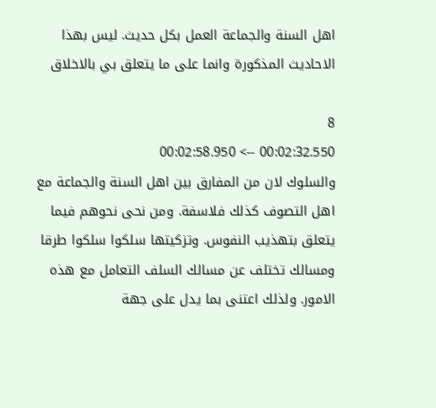اهل السنة والجماعة العمل بكل حديث. ليس بهذا الاحاديث المذكورة وانما على ما يتعلق بي بالاخلاق

8
00:02:32.550 --> 00:02:58.950
والسلوك لان من المفارق بين اهل السنة والجماعة مع اهل التصوف كذلك فلاسفة. ومن نحى نحوهم فيما يتعلق بتهذيب النفوس. وتزكيتها سلكوا سلكوا طرقا ومسالك تختلف عن مسالك السلف التعامل مع هذه الامور. ولذلك اعتنى بما يدل على جهة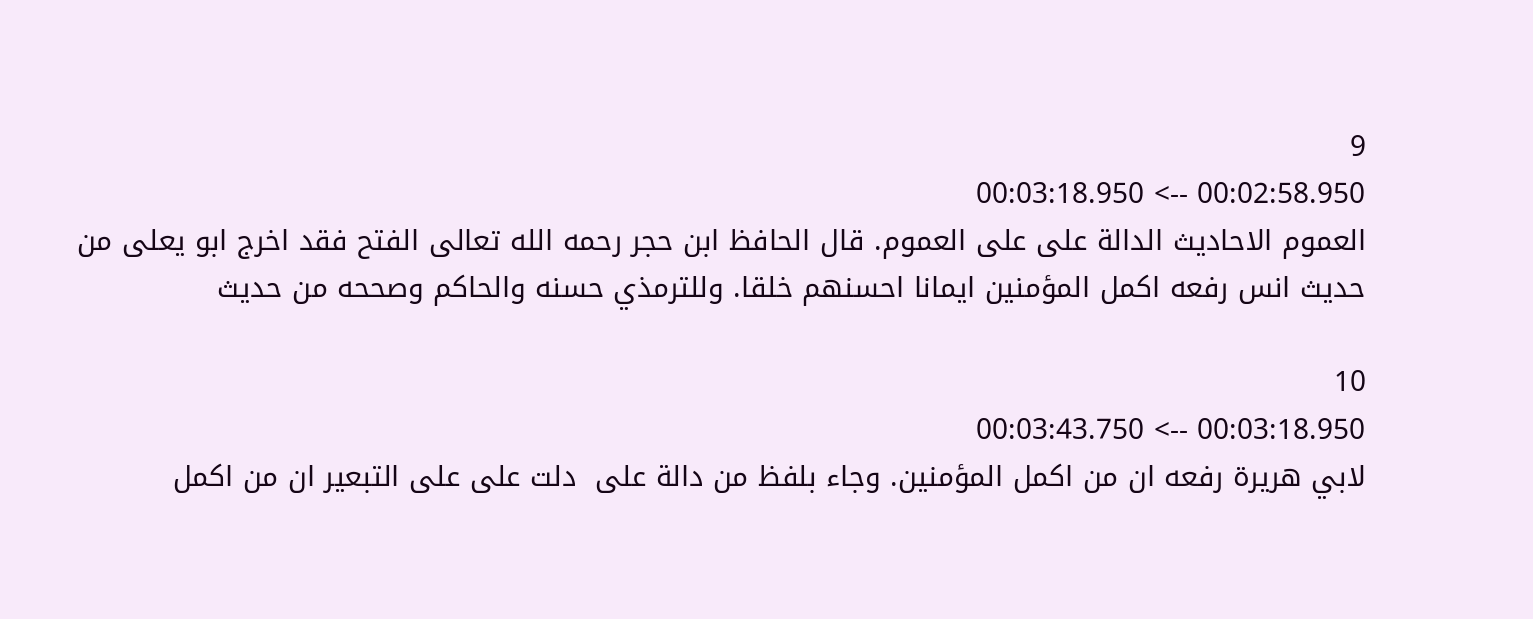9
00:02:58.950 --> 00:03:18.950
العموم الاحاديث الدالة على على العموم. قال الحافظ ابن حجر رحمه الله تعالى الفتح فقد اخرج ابو يعلى من حديث انس رفعه اكمل المؤمنين ايمانا احسنهم خلقا. وللترمذي حسنه والحاكم وصححه من حديث

10
00:03:18.950 --> 00:03:43.750
لابي هريرة رفعه ان من اكمل المؤمنين. وجاء بلفظ من دالة على  دلت على على التبعير ان من اكمل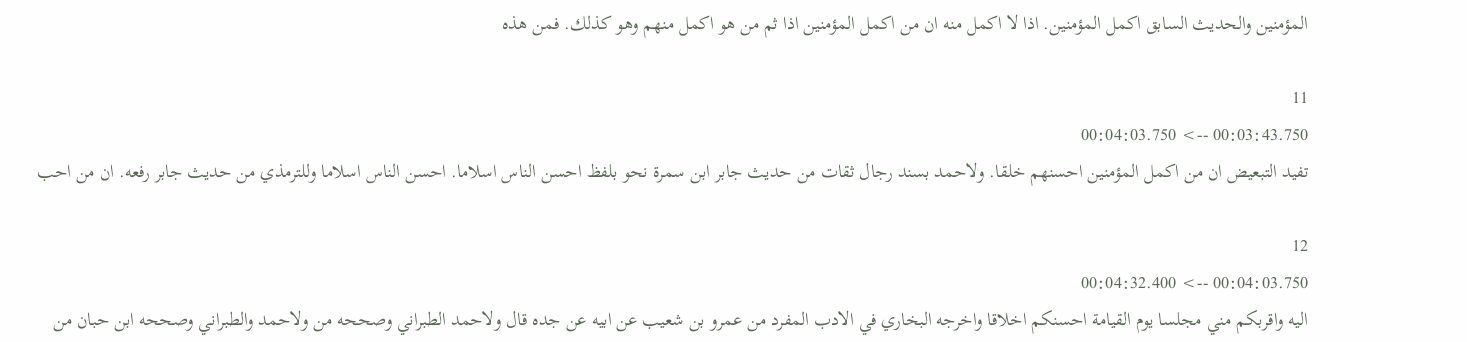المؤمنين والحديث السابق اكمل المؤمنين. اذا لا اكمل منه ان من اكمل المؤمنين اذا ثم من هو اكمل منهم وهو كذلك. فمن هذه

11
00:03:43.750 --> 00:04:03.750
تفيد التبعيض ان من اكمل المؤمنين احسنهم خلقا. ولاحمد بسند رجال ثقات من حديث جابر ابن سمرة نحو بلفظ احسن الناس اسلاما. احسن الناس اسلاما وللترمذي من حديث جابر رفعه. ان من احب

12
00:04:03.750 --> 00:04:32.400
اليه واقربكم مني مجلسا يوم القيامة احسنكم اخلاقا واخرجه البخاري في الادب المفرد من عمرو بن شعيب عن ابيه عن جده قال ولاحمد الطبراني وصححه من ولاحمد والطبراني وصححه ابن حبان من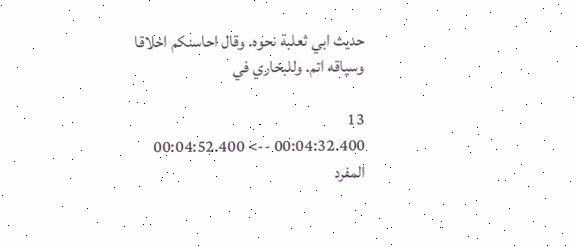حديث ابي ثعلبة نحوه. وقال احاسنكم اخلاقا وسياقه اتم. وللبخاري في

13
00:04:32.400 --> 00:04:52.400
المفرد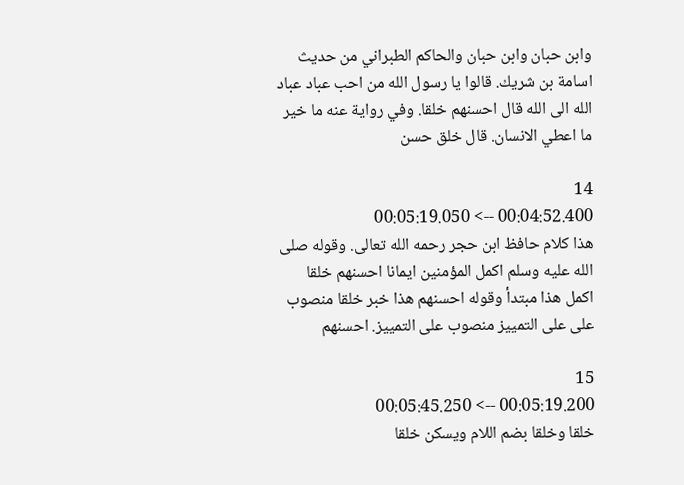وابن حبان وابن حبان والحاكم الطبراني من حديث اسامة بن شريك. قالوا يا رسول الله من احب عباد عباد الله الى الله قال احسنهم خلقا. وفي رواية عنه ما خير ما اعطي الانسان. قال خلق حسن

14
00:04:52.400 --> 00:05:19.050
هذا كلام حافظ ابن حجر رحمه الله تعالى. وقوله صلى الله عليه وسلم اكمل المؤمنين ايمانا احسنهم خلقا اكمل هذا مبتدأ وقوله احسنهم هذا خبر خلقا منصوب على على التمييز منصوب على التمييز. احسنهم

15
00:05:19.200 --> 00:05:45.250
خلقا وخلقا بضم اللام ويسكن خلقا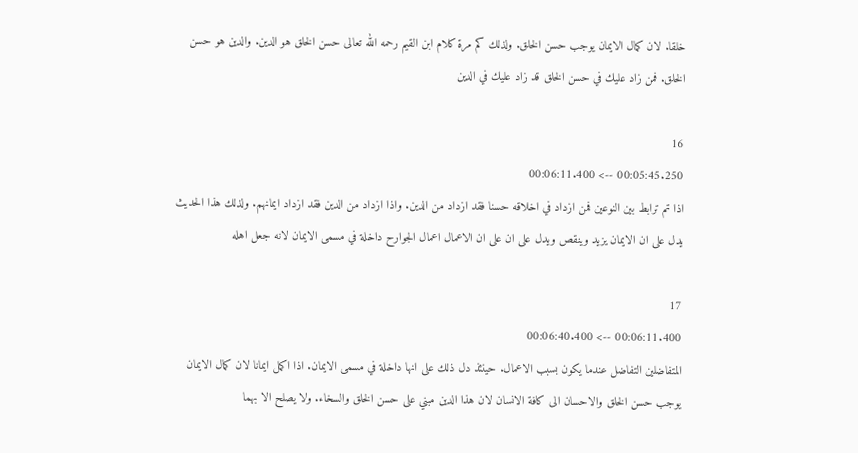خلقا. لان كمال الايمان يوجب حسن الخلق. ولذلك كم مرة كلام ابن القيم رحمه الله تعالى حسن الخلق هو الدين. والدين هو حسن الخلق. فمن زاد عليك في حسن الخلق قد زاد عليك في الدين

16
00:05:45.250 --> 00:06:11.400
اذا تم ترابط بين النوعين فمن ازداد في اخلاقه حسنا فقد ازداد من الدين. واذا ازداد من الدين فقد ازداد ايمانهم. ولذلك هذا الحديث يدل على ان الايمان يزيد وينقص ويدل على ان على ان الاعمال اعمال الجوارح داخلة في مسمى الايمان لانه جعل اهله

17
00:06:11.400 --> 00:06:40.400
المتفاضلين التفاضل عندما يكون بسبب الاعمال. حينئذ دل ذلك على انها داخلة في مسمى الايمان. اذا اكمل ايمانا لان كمال الايمان يوجب حسن الخلق والاحسان الى كافة الانسان لان هذا الدين مبني على حسن الخلق والسخاء. ولا يصلح الا بهما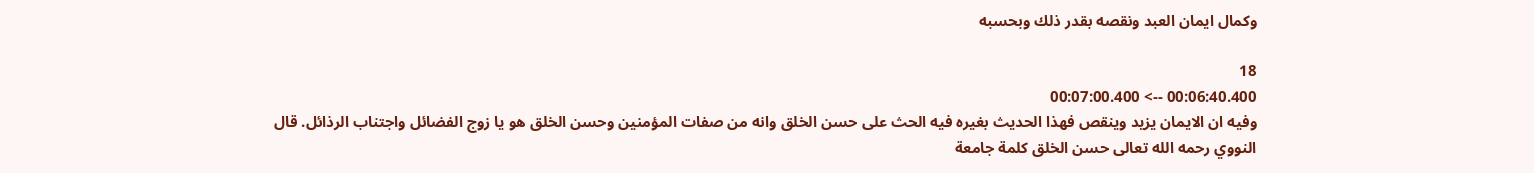وكمال ايمان العبد ونقصه بقدر ذلك وبحسبه

18
00:06:40.400 --> 00:07:00.400
وفيه ان الايمان يزيد وينقص فهذا الحديث بغيره فيه الحث على حسن الخلق وانه من صفات المؤمنين وحسن الخلق هو يا زوج الفضائل واجتناب الرذائل. قال النووي رحمه الله تعالى حسن الخلق كلمة جامعة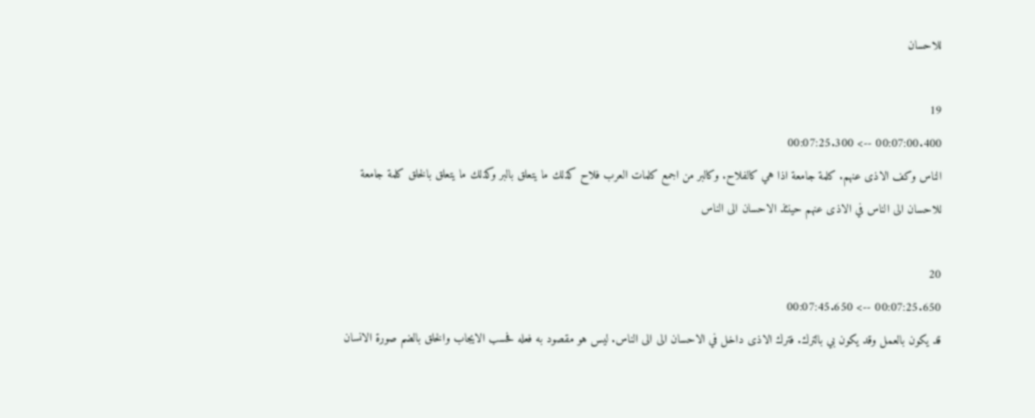للاحسان

19
00:07:00.400 --> 00:07:25.300
الناس وكف الاذى عنهم. كلمة جامعة اذا هي كالفلاح. وكالبر من اجمع كلمات العرب فلاح كذلك ما يتعلق بالبر وكذلك ما يتعلق بالخلق كلمة جامعة للاحسان الى الناس في الاذى عنهم حينئذ الاحسان الى الناس

20
00:07:25.650 --> 00:07:45.650
قد يكون بالعمل وقد يكون بي بالترك. فترك الاذى داخل في الاحسان الى الى الناس. ليس هو مقصود به فعله فحسب الايجاب والخلق بالضم صورة الانسان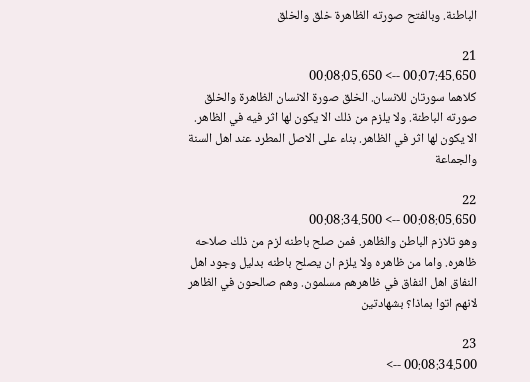الباطنة. وبالفتح صورته الظاهرة خلق والخلق

21
00:07:45.650 --> 00:08:05.650
كلاهما سورتان للانسان. الخلق صورة الانسان الظاهرة والخلق صورته الباطنة. ولا يلزم من ذلك الا يكون لها اثر فيه في الظاهر. الا يكون لها اثر في الظاهر. بناء على الاصل المطرد عند اهل السنة والجماعة

22
00:08:05.650 --> 00:08:34.500
وهو تلازم الباطن والظاهر. فمن صلح باطنه لزم من ذلك صلاحه ظاهره. واما من ظاهره ولا يلزم ان يصلح باطنه بدليل وجود اهل النفاق اهل النفاق في ظاهرهم مسلمون. وهم صالحون في الظاهر لانهم اتوا بماذا؟ بشهادتين

23
00:08:34.500 -->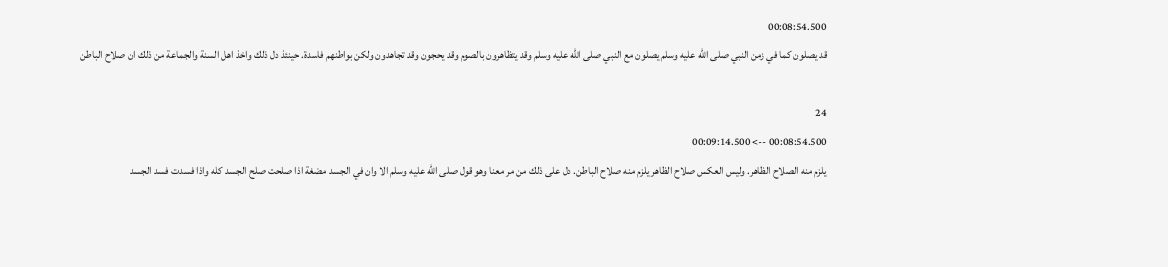00:08:54.500
قد يصلون كما في زمن النبي صلى الله عليه وسلم يصلون مع النبي صلى الله عليه وسلم وقد يتظاهرون بالصوم وقد يحجون وقد تجاهدون ولكن بواطنهم فاسدة. حينئذ دل ذلك واخذ اهل السنة والجماعة من ذلك ان صلاح الباطن

24
00:08:54.500 --> 00:09:14.500
يلزم منه الصلاح الظاهر. وليس العكس صلاح الظاهر يلزم منه صلاح الباطن. دل على ذلك من مر معنا وهو قول صلى الله عليه وسلم الا وان في الجسد مضغة اذا صلحت صلح الجسد كله واذا فسدت فسد الجسد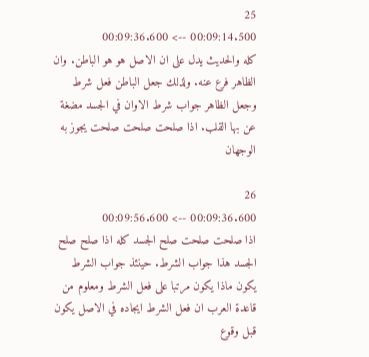25
00:09:14.500 --> 00:09:36.600
كله والحديث يدل على ان الاصل هو هو الباطن. وان الظاهر فرع عنه. ولذلك جعل الباطن فعل شرط وجعل الظاهر جواب شرط الاوان في الجسد مضغة عن بها القلب. اذا صلحت صلحت صلحت يجوز به الوجهان

26
00:09:36.600 --> 00:09:56.600
اذا صلحت صلحت صلح الجسد كله اذا صلح صلح الجسد هذا جواب الشرط. حينئذ جواب الشرط يكون ماذا يكون مرتبا على فعل الشرط ومعلوم من قاعدة العرب ان فعل الشرط ايجاده في الاصل يكون قبل وقوع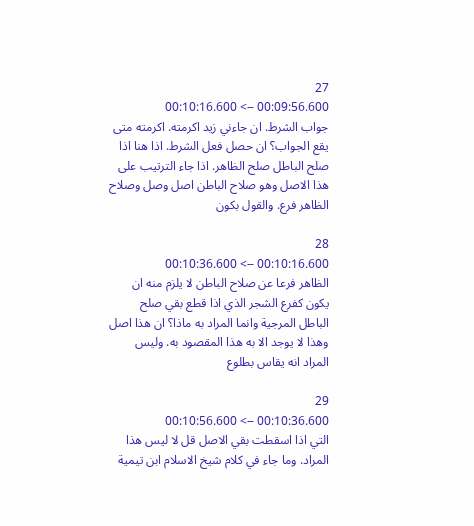27
00:09:56.600 --> 00:10:16.600
جواب الشرط. ان جاءني زيد اكرمته. اكرمته متى يقع الجواب؟ ان حصل فعل الشرط. اذا هنا اذا صلح الباطل صلح الظاهر. اذا جاء الترتيب على هذا الاصل وهو صلاح الباطن اصل وصل وصلاح الظاهر فرع. والقول بكون

28
00:10:16.600 --> 00:10:36.600
الظاهر فرعا عن صلاح الباطن لا يلزم منه ان يكون كفرع الشجر الذي اذا قطع بقي صلح الباطل المرجية وانما المراد به ماذا؟ ان هذا اصل وهذا لا يوجد الا به هذا المقصود به. وليس المراد انه يقاس بطلوع

29
00:10:36.600 --> 00:10:56.600
التي اذا اسقطت بقي الاصل قل لا ليس هذا المراد. وما جاء في كلام شيخ الاسلام ابن تيمية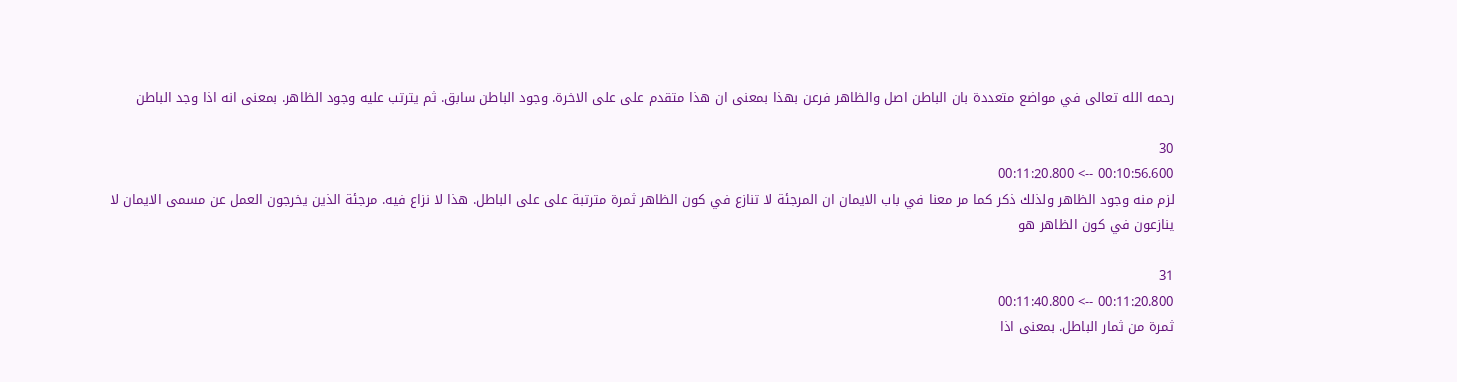رحمه الله تعالى في مواضع متعددة بان الباطن اصل والظاهر فرعن بهذا بمعنى ان هذا متقدم على على الاخرة. وجود الباطن سابق. ثم يترتب عليه وجود الظاهر. بمعنى انه اذا وجد الباطن

30
00:10:56.600 --> 00:11:20.800
لزم منه وجود الظاهر ولذلك ذكر كما مر معنا في باب الايمان ان المرجئة لا تنازع في كون الظاهر ثمرة مترتبة على على الباطل. هذا لا نزاع فيه. مرجئة الذين يخرجون العمل عن مسمى الايمان لا ينازعون في كون الظاهر هو

31
00:11:20.800 --> 00:11:40.800
ثمرة من ثمار الباطل. بمعنى اذا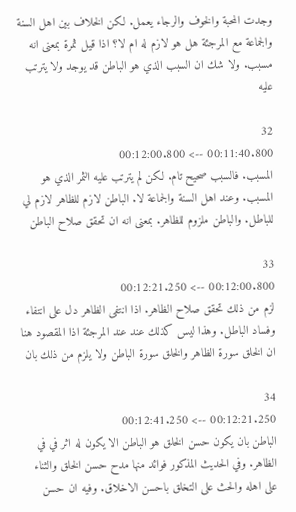وجدت المحبة والخوف والرجاء يعمل. لكن الخلاف بين اهل السنة والجماعة مع المرجئة هل هو لازم له ام لا؟ اذا قيل ثمرة بمعنى انه مسبب. ولا شك ان السبب الذي هو الباطن قد يوجد ولا يترتب عليه

32
00:11:40.800 --> 00:12:00.800
المسبب. فالسبب صحيح تام. لكن لم يترتب عليه الثمر الذي هو المسبب. وعند اهل السنة والجماعة لا. الباطن لازم للظاهر لازم لي للباطل. والباطن ملزوم للظاهر. بمعنى انه ان تحقق صلاح الباطن

33
00:12:00.800 --> 00:12:21.250
لزم من ذلك تحقق صلاح الظاهر. اذا انتفى الظاهر دل على انتفاء وفساد الباطل. وهذا ليس كذلك عند عند المرجئة اذا المقصود هنا ان الخلق سورة الظاهر والخلق سورة الباطن ولا يلزم من ذلك بان

34
00:12:21.250 --> 00:12:41.250
الباطن بان يكون حسن الخلق هو الباطن الا يكون له اثر في في الظاهر. وفي الحديث المذكور فوائد منها مدح حسن الخلق والثناء على اهله والحث على التخلق باحسن الاخلاق. وفيه ان حسن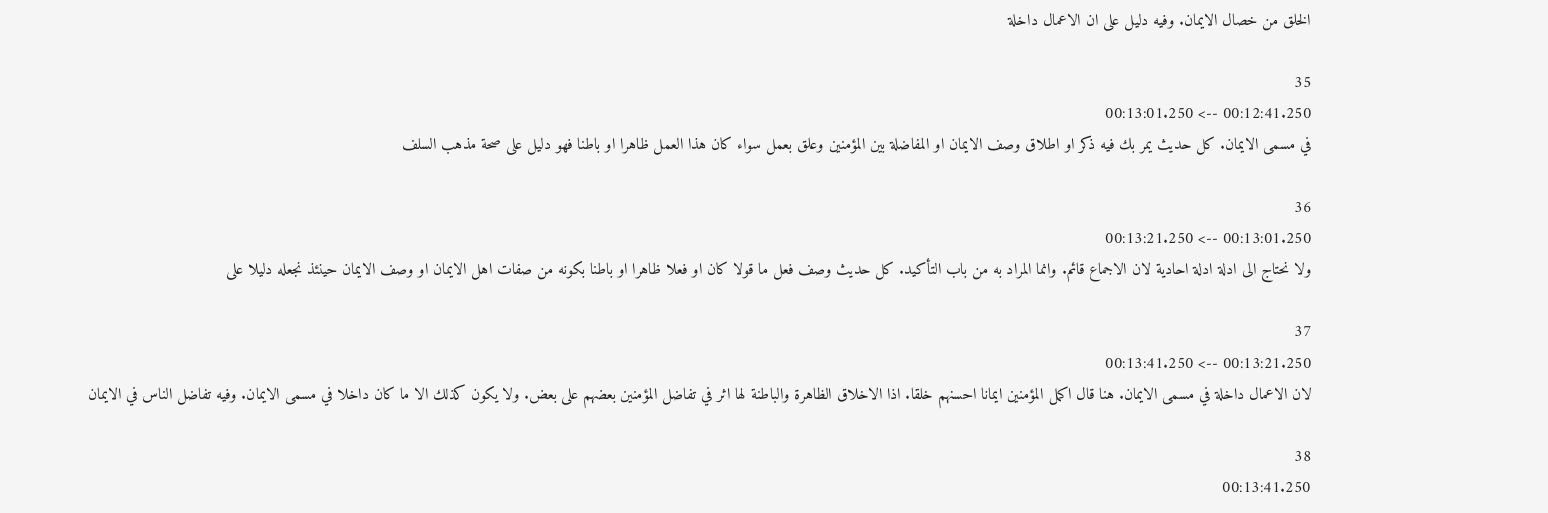الخلق من خصال الايمان. وفيه دليل على ان الاعمال داخلة

35
00:12:41.250 --> 00:13:01.250
في مسمى الايمان. كل حديث يمر بك فيه ذكر او اطلاق وصف الايمان او المفاضلة بين المؤمنين وعلق بعمل سواء كان هذا العمل ظاهرا او باطنا فهو دليل على صحة مذهب السلف

36
00:13:01.250 --> 00:13:21.250
ولا نحتاج الى ادلة ادلة احادية لان الاجماع قائم. وانما المراد به من باب التأكيد. كل حديث وصف فعل ما قولا كان او فعلا ظاهرا او باطنا بكونه من صفات اهل الايمان او وصف الايمان حينئذ نجعله دليلا على

37
00:13:21.250 --> 00:13:41.250
لان الاعمال داخلة في مسمى الايمان. هنا قال اكمل المؤمنين ايمانا احسنهم خلقا. اذا الاخلاق الظاهرة والباطنة لها اثر في تفاضل المؤمنين بعضهم على بعض. ولا يكون كذلك الا ما كان داخلا في مسمى الايمان. وفيه تفاضل الناس في الايمان

38
00:13:41.250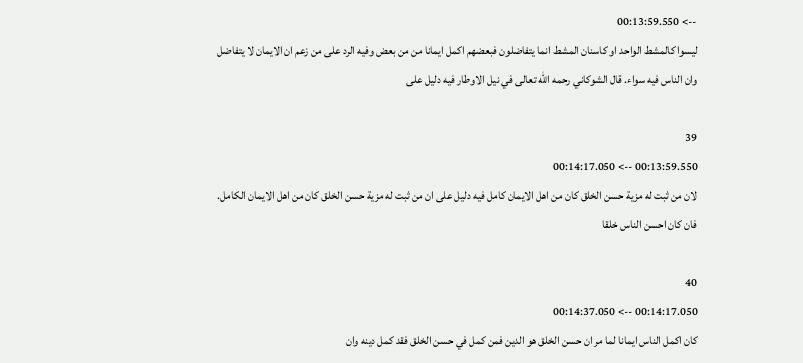--> 00:13:59.550
ليسوا كالمشط الواحد او كاسنان المشط انما يتفاضلون فبعضهم اكمل ايمانا من من بعض وفيه الرد على من زعم ان الايمان لا يتفاضل وان الناس فيه سواء. قال الشوكاني رحمه الله تعالى في نيل الاوطار فيه دليل على

39
00:13:59.550 --> 00:14:17.050
لان من ثبت له مزية حسن الخلق كان من اهل الايمان كامل فيه دليل على ان من ثبت له مزية حسن الخلق كان من اهل الايمان الكامل. فان كان احسن الناس خلقا

40
00:14:17.050 --> 00:14:37.050
كان اكمل الناس ايمانا لما مر ان حسن الخلق هو الدين فمن كمل في حسن الخلق فقد كمل دينه وان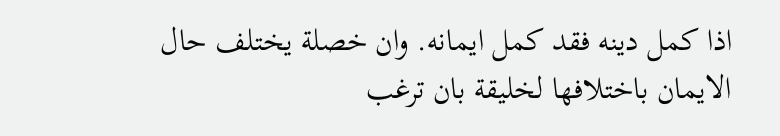اذا كمل دينه فقد كمل ايمانه. وان خصلة يختلف حال الايمان باختلافها لخليقة بان ترغب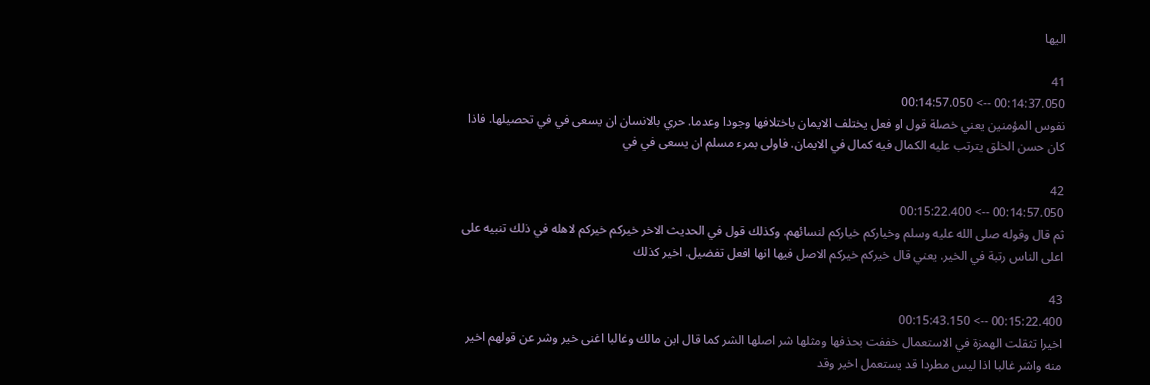اليها

41
00:14:37.050 --> 00:14:57.050
نفوس المؤمنين يعني خصلة قول او فعل يختلف الايمان باختلافها وجودا وعدما. حري بالانسان ان يسعى في في تحصيلها. فاذا كان حسن الخلق يترتب عليه الكمال فيه كمال في الايمان. فاولى بمرء مسلم ان يسعى في في

42
00:14:57.050 --> 00:15:22.400
ثم قال وقوله صلى الله عليه وسلم وخياركم خياركم لنسائهم. وكذلك قول في الحديث الاخر خيركم خيركم لاهله في ذلك تنبيه على اعلى الناس رتبة في الخير. يعني قال خيركم خيركم الاصل فيها انها افعل تفضيل. اخير كذلك

43
00:15:22.400 --> 00:15:43.150
اخيرا تثقلت الهمزة في الاستعمال خففت بحذفها ومثلها شر اصلها الشر كما قال ابن مالك وغالبا اغنى خير وشر عن قولهم اخير منه واشر غالبا اذا ليس مطردا قد يستعمل اخير وقد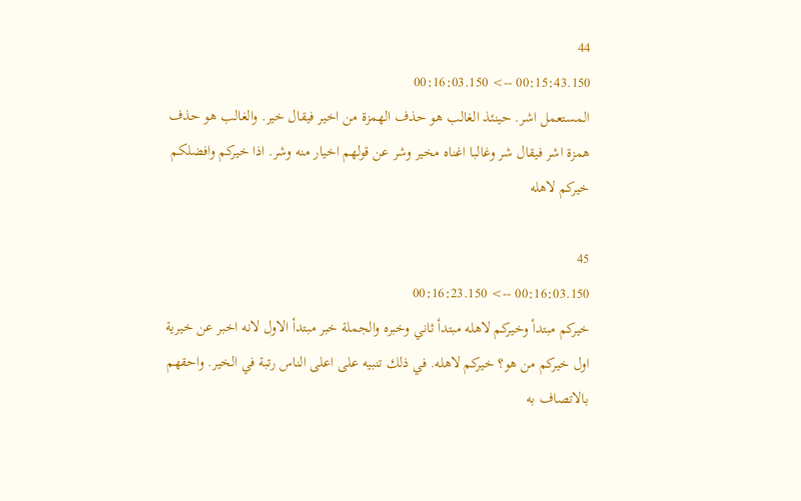44
00:15:43.150 --> 00:16:03.150
المستعمل اشر. حينئذ الغالب هو حذف الهمزة من اخير فيقال خير. والغالب هو حذف همزة اشر فيقال شر وغالبا اغناه مخير وشر عن قولهم اخيار منه وشر. اذا خيركم وافضلكم خيركم لاهله

45
00:16:03.150 --> 00:16:23.150
خيركم مبتدأ وخيركم لاهله مبتدأ ثاني وخبره والجملة خبر مبتدأ الاول لانه اخبر عن خيرية اول خيركم من هو؟ خيركم لاهله. في ذلك تنبيه على اعلى الناس رتبة في الخير. واحقهم بالاتصاف به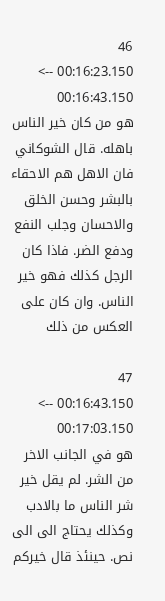46
00:16:23.150 --> 00:16:43.150
هو من كان خير الناس باهله. قال الشوكاني فان الاهل هم الاحقاء بالبشر وحسن الخلق والاحسان وجلب النفع ودفع الضر. فاذا كان الرجل كذلك فهو خير الناس. وان كان على العكس من ذلك

47
00:16:43.150 --> 00:17:03.150
هو في الجانب الاخر من الشر. لم يقل خير شر الناس ما بالادب وكذلك يحتاج الى الى نص. حينئذ قال خيركم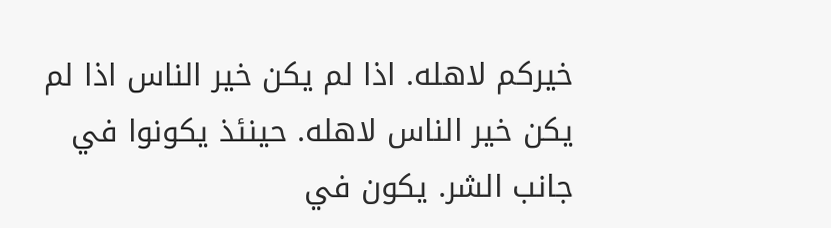خيركم لاهله. اذا لم يكن خير الناس اذا لم يكن خير الناس لاهله. حينئذ يكونوا في جانب الشر. يكون في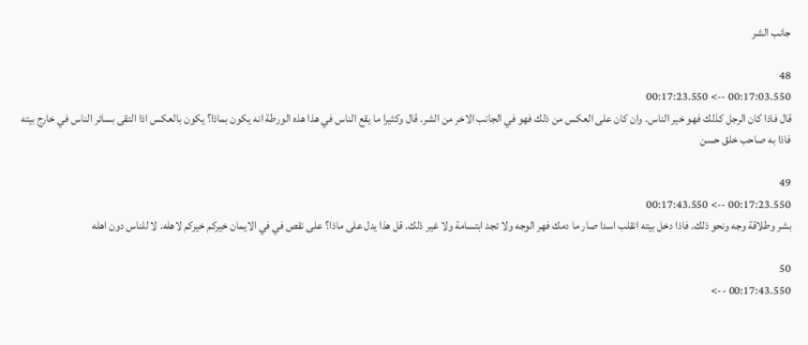جانب الشر

48
00:17:03.550 --> 00:17:23.550
قال فاذا كان الرجل كذلك فهو خير الناس. وان كان على العكس من ذلك فهو في الجانب الاخر من الشر. قال وكثيرا ما يقع الناس في هذا هذه الورطة انه يكون بماذا؟ يكون بالعكس اذا التقى بسائر الناس في خارج بيته فاذا به صاحب خلق حسن

49
00:17:23.550 --> 00:17:43.550
بشر وطلاقة وجه ونحو ذلك. فاذا دخل بيته انقلب اسدا صار ما دمك فهر الوجه ولا تجد ابتسامة ولا غير ذلك. قل هذا يدل على ماذا؟ على نقص في في الايمان خيركم خيركم لاهله. لا للناس دون اهله

50
00:17:43.550 -->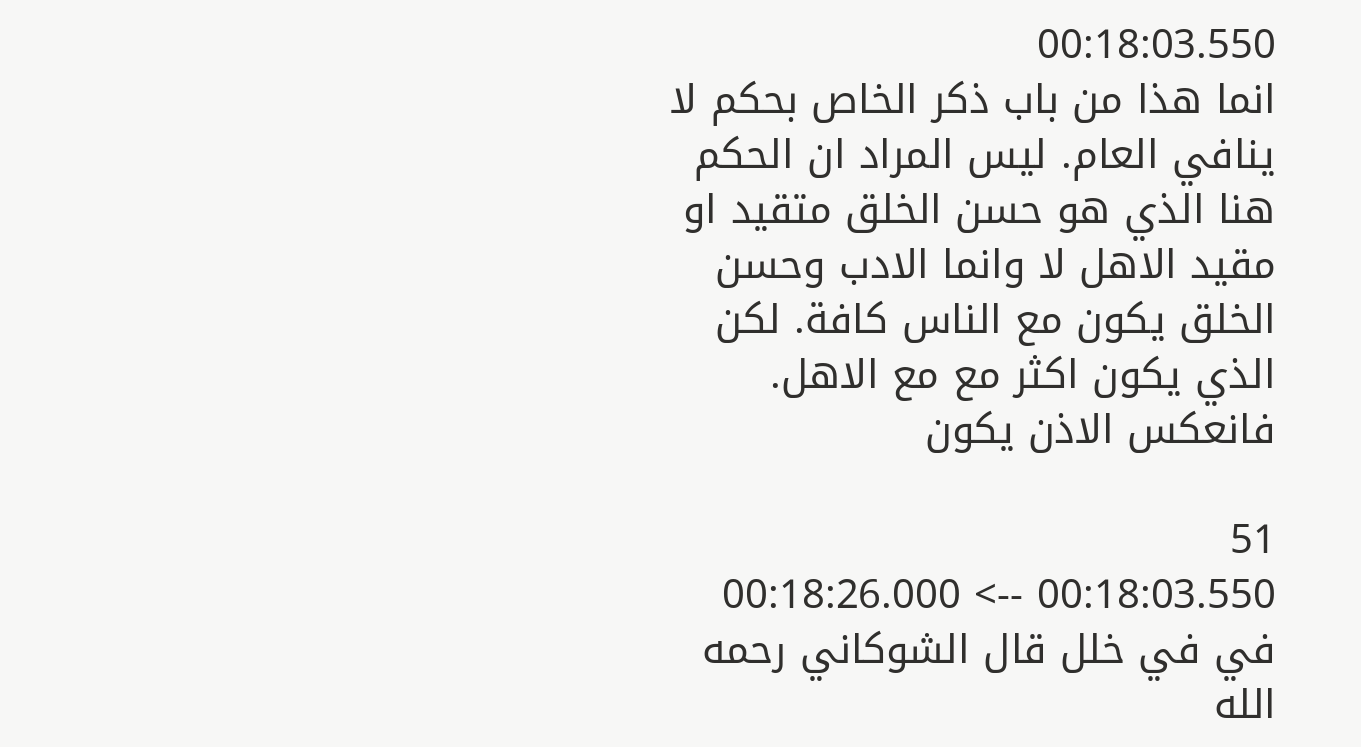00:18:03.550
انما هذا من باب ذكر الخاص بحكم لا ينافي العام. ليس المراد ان الحكم هنا الذي هو حسن الخلق متقيد او مقيد الاهل لا وانما الادب وحسن الخلق يكون مع الناس كافة. لكن الذي يكون اكثر مع مع الاهل. فانعكس الاذن يكون

51
00:18:03.550 --> 00:18:26.000
في في خلل قال الشوكاني رحمه الله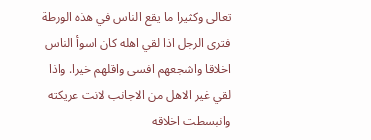تعالى وكثيرا ما يقع الناس في هذه الورطة فترى الرجل اذا لقي اهله كان اسوأ الناس اخلاقا واشجعهم افسى واقلهم خيرا. واذا لقي غير الاهل من الاجانب لانت عريكته وانبسطت اخلاقه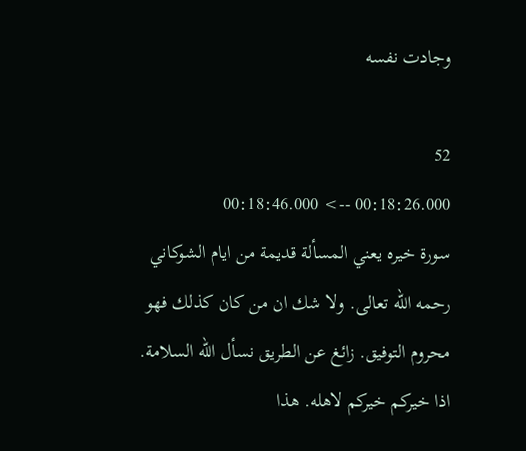وجادت نفسه

52
00:18:26.000 --> 00:18:46.000
سورة خيره يعني المسألة قديمة من ايام الشوكاني رحمه الله تعالى. ولا شك ان من كان كذلك فهو محروم التوفيق. زائغ عن الطريق نسأل الله السلامة. اذا خيركم خيركم لاهله. هذا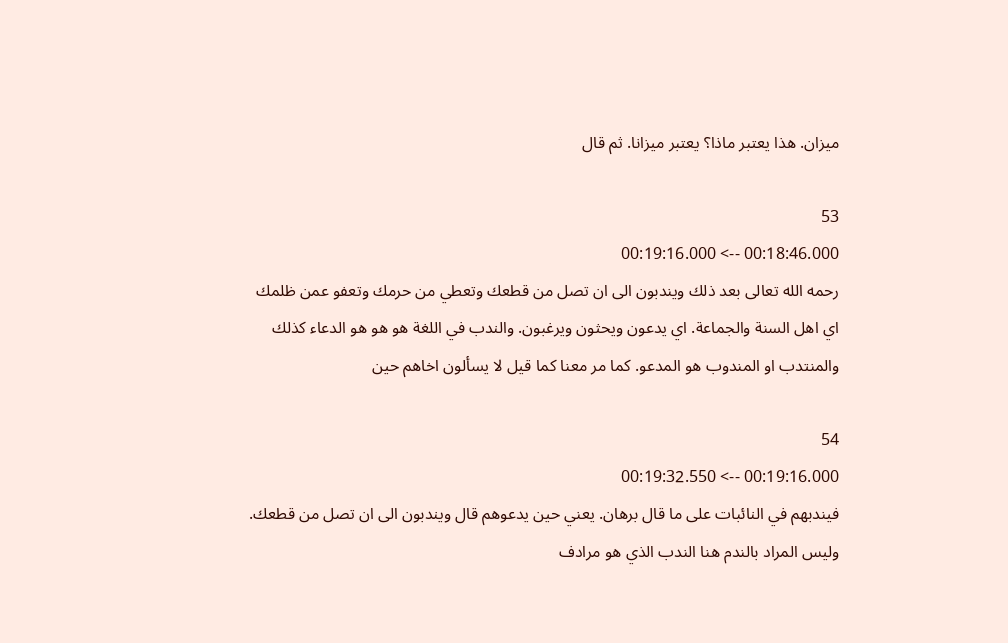ميزان. هذا يعتبر ماذا؟ يعتبر ميزانا. ثم قال

53
00:18:46.000 --> 00:19:16.000
رحمه الله تعالى بعد ذلك ويندبون الى ان تصل من قطعك وتعطي من حرمك وتعفو عمن ظلمك اي اهل السنة والجماعة. اي يدعون ويحثون ويرغبون. والندب في اللغة هو هو هو الدعاء كذلك والمنتدب او المندوب هو المدعو. كما مر معنا كما قيل لا يسألون اخاهم حين

54
00:19:16.000 --> 00:19:32.550
فيندبهم في النائبات على ما قال برهان. يعني حين يدعوهم قال ويندبون الى ان تصل من قطعك. وليس المراد بالندم هنا الندب الذي هو مرادف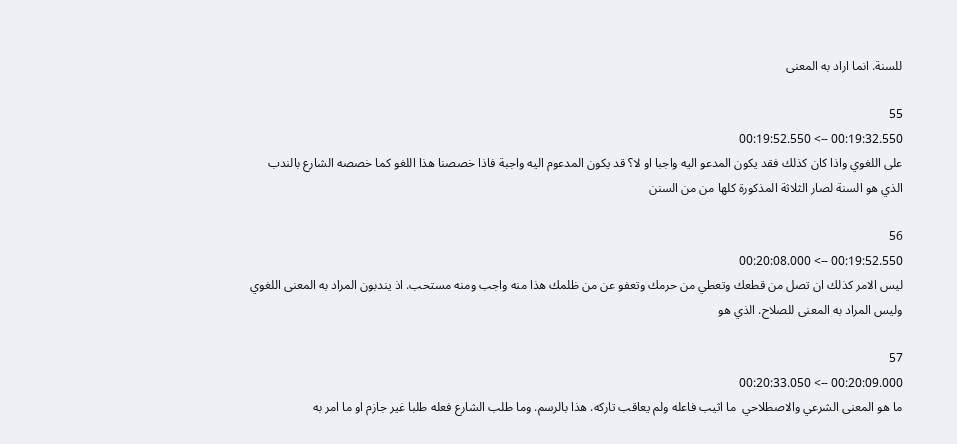للسنة. انما اراد به المعنى

55
00:19:32.550 --> 00:19:52.550
على اللغوي واذا كان كذلك فقد يكون المدعو اليه واجبا او لا؟ قد يكون المدعوم اليه واجبة فاذا خصصنا هذا اللغو كما خصصه الشارع بالندب الذي هو السنة لصار الثلاثة المذكورة كلها من من السنن

56
00:19:52.550 --> 00:20:08.000
ليس الامر كذلك ان تصل من قطعك وتعطي من حرمك وتعفو عن من ظلمك هذا منه واجب ومنه مستحب. اذ يندبون المراد به المعنى اللغوي وليس المراد به المعنى للصلاح. الذي هو

57
00:20:09.000 --> 00:20:33.050
ما هو المعنى الشرعي والاصطلاحي  ما اثيب فاعله ولم يعاقب تاركه. هذا بالرسم. وما طلب الشارع فعله طلبا غير جازم او ما امر به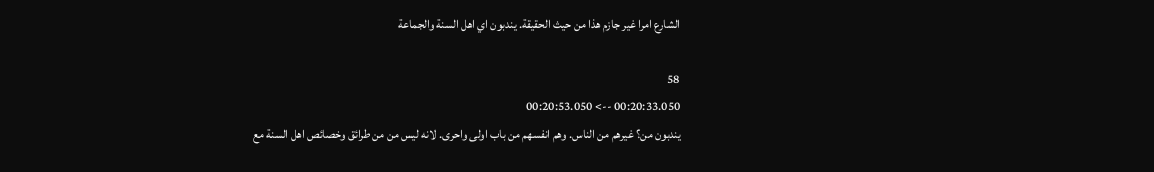الشارع امرا غير جازم هذا من حيث الحقيقة. يندبون اي اهل السنة والجماعة

58
00:20:33.050 --> 00:20:53.050
يندبون من؟ غيرهم من الناس. وهم انفسهم من باب اولى واحرى. لانه ليس من من طرائق وخصائص اهل السنة مع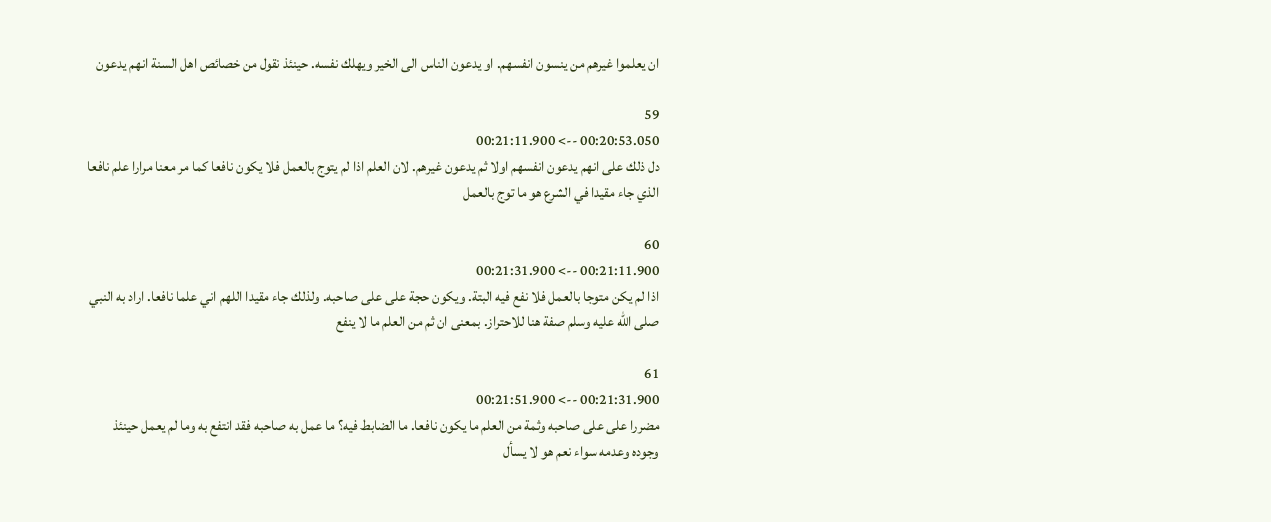ان يعلموا غيرهم من ينسون انفسهم. او يدعون الناس الى الخير ويهلك نفسه. حينئذ نقول من خصائص اهل السنة انهم يدعون

59
00:20:53.050 --> 00:21:11.900
دل ذلك على انهم يدعون انفسهم اولا ثم يدعون غيرهم. لان العلم اذا لم يتوج بالعمل فلا يكون نافعا كما مر معنا مرارا علم نافعا الذي جاء مقيدا في الشرع هو ما توج بالعمل

60
00:21:11.900 --> 00:21:31.900
اذا لم يكن متوجا بالعمل فلا نفع فيه البتة. ويكون حجة على على صاحبه. ولذلك جاء مقيدا اللهم اني علما نافعا. اراد به النبي صلى الله عليه وسلم صفة هنا للاحتراز. بمعنى ان ثم من العلم ما لا ينفع

61
00:21:31.900 --> 00:21:51.900
مضررا على على صاحبه وثمة من العلم ما يكون نافعا. ما الضابط فيه؟ ما عمل به صاحبه فقد انتفع به وما لم يعمل حينئذ وجوده وعدمه سواء نعم هو لا يسأل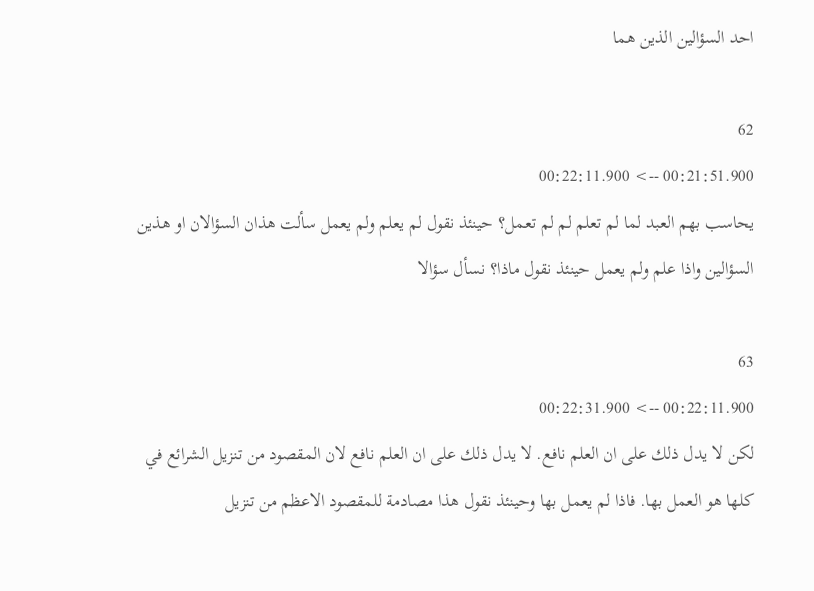احد السؤالين الذين هما

62
00:21:51.900 --> 00:22:11.900
يحاسب بهم العبد لما لم تعلم لم لم تعمل؟ حينئذ نقول لم يعلم ولم يعمل سألت هذان السؤالان او هذين السؤالين واذا علم ولم يعمل حينئذ نقول ماذا؟ نسأل سؤالا

63
00:22:11.900 --> 00:22:31.900
لكن لا يدل ذلك على ان العلم نافع. لا يدل ذلك على ان العلم نافع لان المقصود من تنزيل الشرائع في كلها هو العمل بها. فاذا لم يعمل بها وحينئذ نقول هذا مصادمة للمقصود الاعظم من تنزيل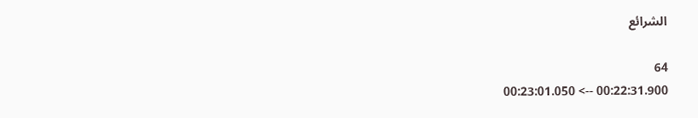الشرائع

64
00:22:31.900 --> 00:23:01.050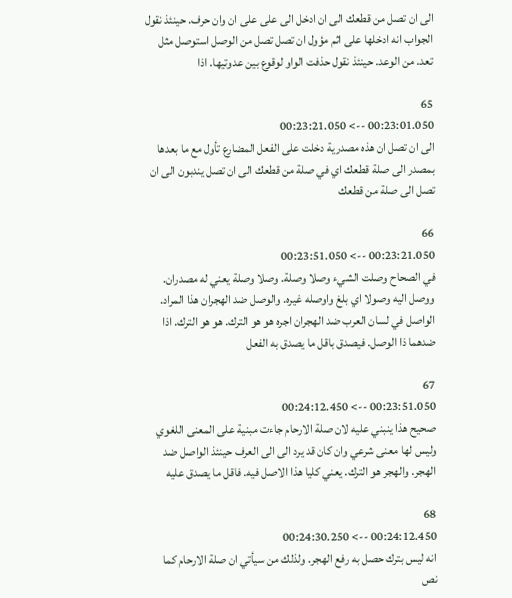الى ان تصل من قطعك الى ان ادخل الى على على ان وان حرف. حينئذ نقول الجواب انه ادخلها على اثم مؤول ان تصل تصل من الوصل استوصل مثل تعد. من الوعد. حينئذ نقول حذفت الواو لوقوع بين عدوتيها. اذا

65
00:23:01.050 --> 00:23:21.050
الى ان تصل ان هذه مصدرية دخلت على الفعل المضارع تأول مع ما بعدها بمصدر الى صلة قطعك اي في صلة من قطعك الى ان تصل يندبون الى ان تصل الى صلة من قطعك

66
00:23:21.050 --> 00:23:51.050
في الصحاح وصلت الشيء وصلا وصلة. وصلا وصلة يعني له مصدران. ووصل اليه وصولا اي بلغ واوصله غيره. والوصل ضد الهجران هذا المراد. الواصل في لسان العرب ضد الهجران اجره هو هو الترك. هو هو الترك. اذا ضدهما ذا الوصل. فيصدق باقل ما يصدق به الفعل

67
00:23:51.050 --> 00:24:12.450
صحيح هذا ينبني عليه لان صلة الارحام جاءت مبنية على المعنى اللغوي وليس لها معنى شرعي وان كان قد يرد الى الى العرف حينئذ الواصل ضد الهجر. والهجر هو الترك. يعني كليا هذا الاصل فيه. فاقل ما يصدق عليه

68
00:24:12.450 --> 00:24:30.250
انه ليس بترك حصل به رفع الهجر. ولذلك من سيأتي ان صلة الارحام كما نص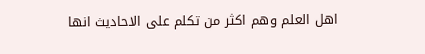اهل العلم وهم اكثر من تكلم على الاحاديث انها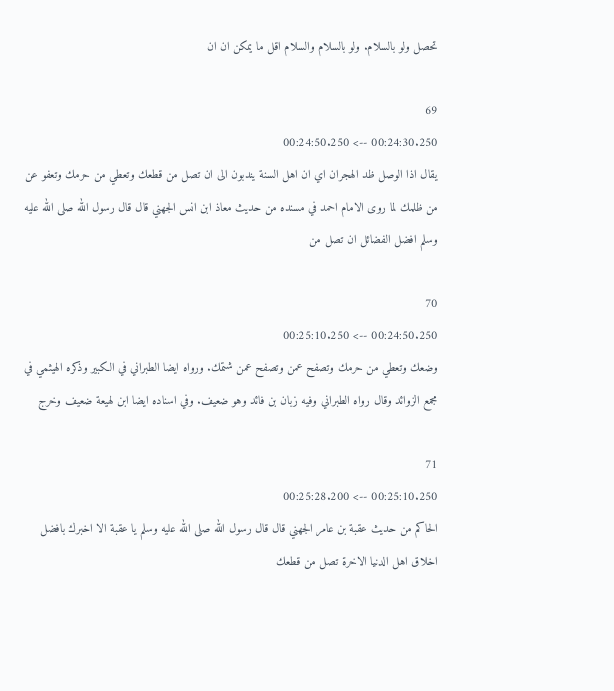تحصل ولو بالسلام. ولو بالسلام والسلام اقل ما يمكن ان ان

69
00:24:30.250 --> 00:24:50.250
يقال اذا الوصل ظد الهجران اي ان اهل السنة يندبون الى ان تصل من قطعك وتعطي من حرمك وتعفو عن من ظلمك لما روى الامام احمد في مسنده من حديث معاذ ابن انس الجهني قال قال رسول الله صلى الله عليه وسلم افضل الفضائل ان تصل من

70
00:24:50.250 --> 00:25:10.250
وضعك وتعطي من حرمك وتصفح عمن وتصفح عمن شتمك. ورواه ايضا الطبراني في الكبير وذكره الهيثمي في مجمع الزوائد وقال رواه الطبراني وفيه زبان بن فائد وهو ضعيف. وفي اسناده ايضا ابن لهيعة ضعيف وخرج

71
00:25:10.250 --> 00:25:28.200
الحاكم من حديث عقبة بن عامر الجهني قال قال رسول الله صلى الله عليه وسلم يا عقبة الا اخبرك بافضل اخلاق اهل الدنيا الاخرة تصل من قطعك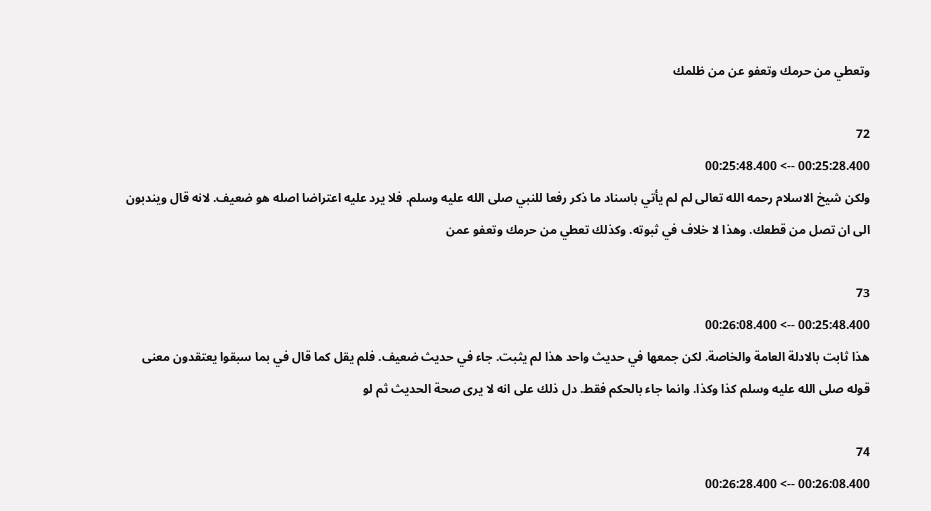وتعطي من حرمك وتعفو عن من ظلمك

72
00:25:28.400 --> 00:25:48.400
ولكن شيخ الاسلام رحمه الله تعالى لم لم يأتي باسناد ما ذكر رفعا للنبي صلى الله عليه وسلم. فلا يرد عليه اعتراضا اصله هو ضعيف. لانه قال ويندبون الى ان تصل من قطعك. وهذا لا خلاف في ثبوته. وكذلك تعطي من حرمك وتعفو عمن

73
00:25:48.400 --> 00:26:08.400
هذا ثابت بالادلة العامة والخاصة. لكن جمعها في حديث واحد هذا لم يثبت. جاء في حديث ضعيف. فلم يقل كما قال في بما سبقوا يعتقدون معنى قوله صلى الله عليه وسلم كذا وكذا. وانما جاء بالحكم فقط. دل ذلك على انه لا يرى صحة الحديث ثم لو

74
00:26:08.400 --> 00:26:28.400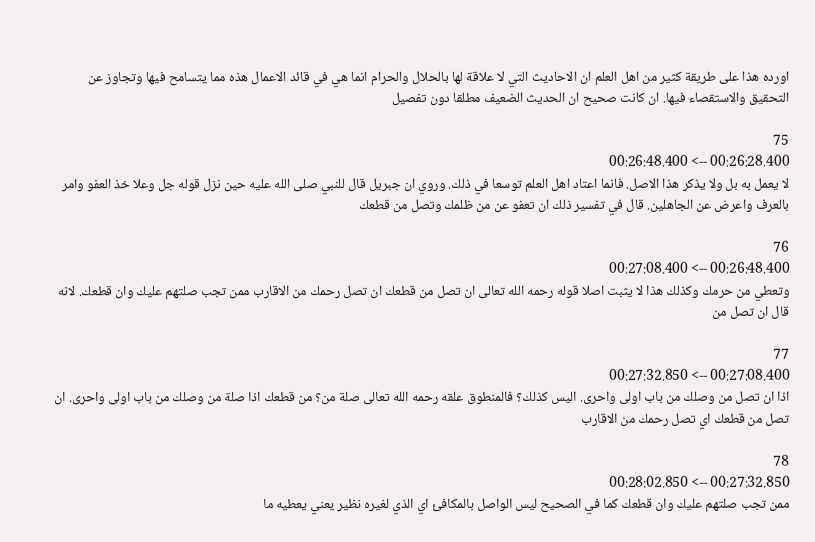اورده هذا على طريقة كثير من اهل العلم ان الاحاديث التي لا علاقة لها بالحلال والحرام انما هي في قائد الاعمال هذه مما يتسامح فيها وتجاوز عن التحقيق والاستقصاء فيها. ان كانت صحيح ان الحديث الضعيف مطلقا دون تفصيل

75
00:26:28.400 --> 00:26:48.400
لا يعمل به بل ولا يذكر هذا الاصل. فانما اعتاد اهل العلم توسعا في ذلك. وروي ان جبريل قال للنبي صلى الله عليه حين نزل قوله جل وعلا خذ العفو وامر بالعرف واعرض عن الجاهلين. قال في تفسير ذلك ان تعفو عن من ظلمك وتصل من قطعك

76
00:26:48.400 --> 00:27:08.400
وتعطي من حرمك وكذلك هذا لا يثبت اصلا قوله رحمه الله تعالى ان تصل من قطعك ان تصل رحمك من الاقارب ممن تجب صلتهم عليك وان قطعك. لانه قال ان تصل من

77
00:27:08.400 --> 00:27:32.850
اذا ان تصل من وصلك من باب اولى واحرى. اليس كذلك؟ فالمنطوق علقه رحمه الله تعالى صلة من؟ من قطعك اذا صلة من وصلك من باب اولى واحرى. ان تصل من قطعك اي تصل رحمك من الاقارب

78
00:27:32.850 --> 00:28:02.850
ممن تجب صلتهم عليك وان قطعك كما في الصحيح ليس الواصل بالمكافئ اي الذي لغيره نظير يعني يعطيه ما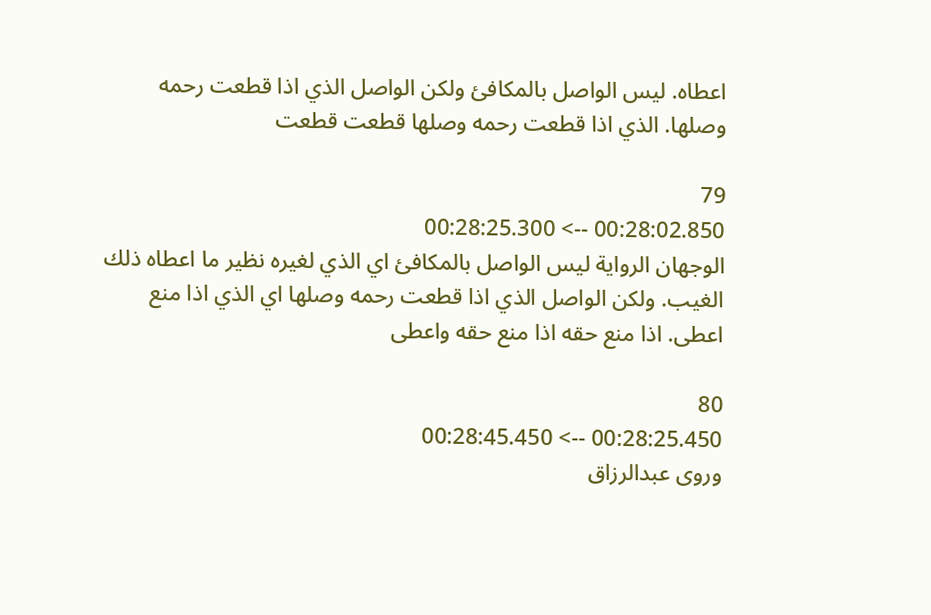اعطاه. ليس الواصل بالمكافئ ولكن الواصل الذي اذا قطعت رحمه وصلها. الذي اذا قطعت رحمه وصلها قطعت قطعت

79
00:28:02.850 --> 00:28:25.300
الوجهان الرواية ليس الواصل بالمكافئ اي الذي لغيره نظير ما اعطاه ذلك الغيب. ولكن الواصل الذي اذا قطعت رحمه وصلها اي الذي اذا منع اعطى. اذا منع حقه اذا منع حقه واعطى

80
00:28:25.450 --> 00:28:45.450
وروى عبدالرزاق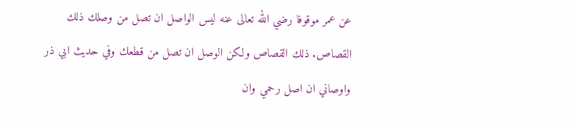عن عمر موقوفا رضي الله تعالى عنه ليس الواصل ان تصل من وصلك ذلك القصاص. ذلك القصاص ولكن الوصل ان تصل من قطعك وفي حديث ابي ذر واوصاني ان اصل رحمي وان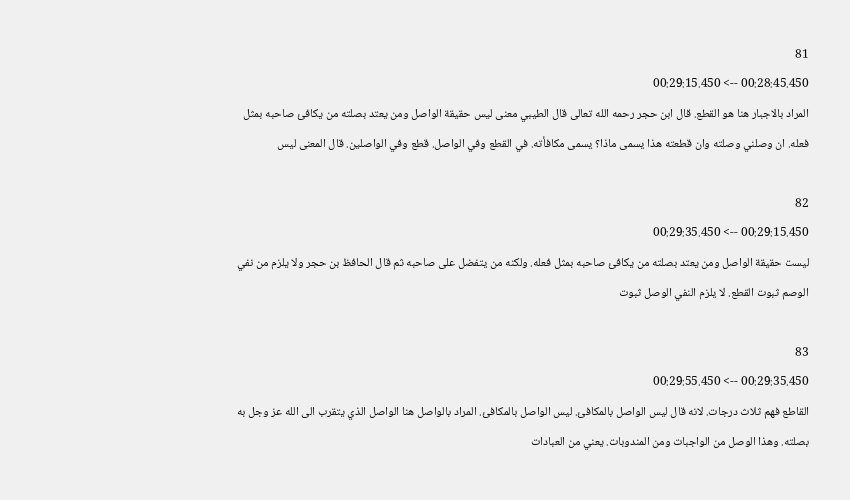81
00:28:45.450 --> 00:29:15.450
المراد بالاجبار هنا هو القطع. قال ابن حجر رحمه الله تعالى قال الطيبي معنى ليس حقيقة الواصل ومن يعتد بصلته من يكافئ صاحبه بمثل فعله. ان وصلني وصلته وان قطعته هذا يسمى ماذا؟ يسمى مكافأته. في القطع وفي الواصل. قطع وفي الواصلين. قال المعنى ليس

82
00:29:15.450 --> 00:29:35.450
ليست حقيقة الواصل ومن يعتد بصلته من يكافئ صاحبه بمثل فعله. ولكنه من يتفضل على صاحبه ثم قال الحافظ بن حجر ولا يلزم من نفي الوصم ثبوت القطع. لا يلزم النفي الوصل ثبوت

83
00:29:35.450 --> 00:29:55.450
القاطع فهم ثلاث درجات. لانه قال ليس الواصل بالمكافئ. ليس الواصل بالمكافئ. المراد بالواصل هنا الواصل الذي يتقرب الى الله عز وجل به بصلته. وهذا الوصل من الواجبات ومن المندوبات. يعني من العبادات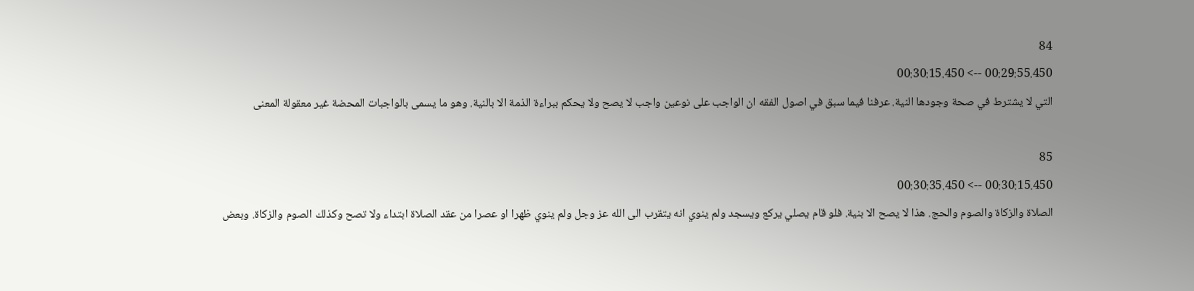84
00:29:55.450 --> 00:30:15.450
التي لا يشترط في صحة وجودها النية. عرفنا فيما سبق في اصول الفقه ان الواجب على نوعين واجب لا يصح ولا يحكم ببراءة الذمة الا بالنية. وهو ما يسمى بالواجبات المحضة غير معقولة المعنى

85
00:30:15.450 --> 00:30:35.450
الصلاة والزكاة والصوم والحج. هذا لا يصح الا بنية. فلو قام يصلي يركع ويسجد ولم ينوي انه يتقرب الى الله عز وجل ولم ينوي ظهرا او عصرا من عقد الصلاة ابتداء ولا تصح وكذلك الصوم والزكاة. وبعض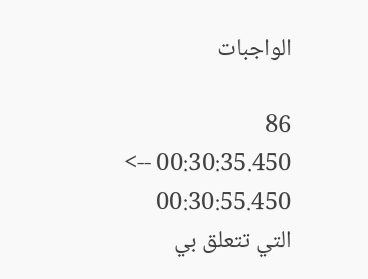الواجبات

86
00:30:35.450 --> 00:30:55.450
التي تتعلق بي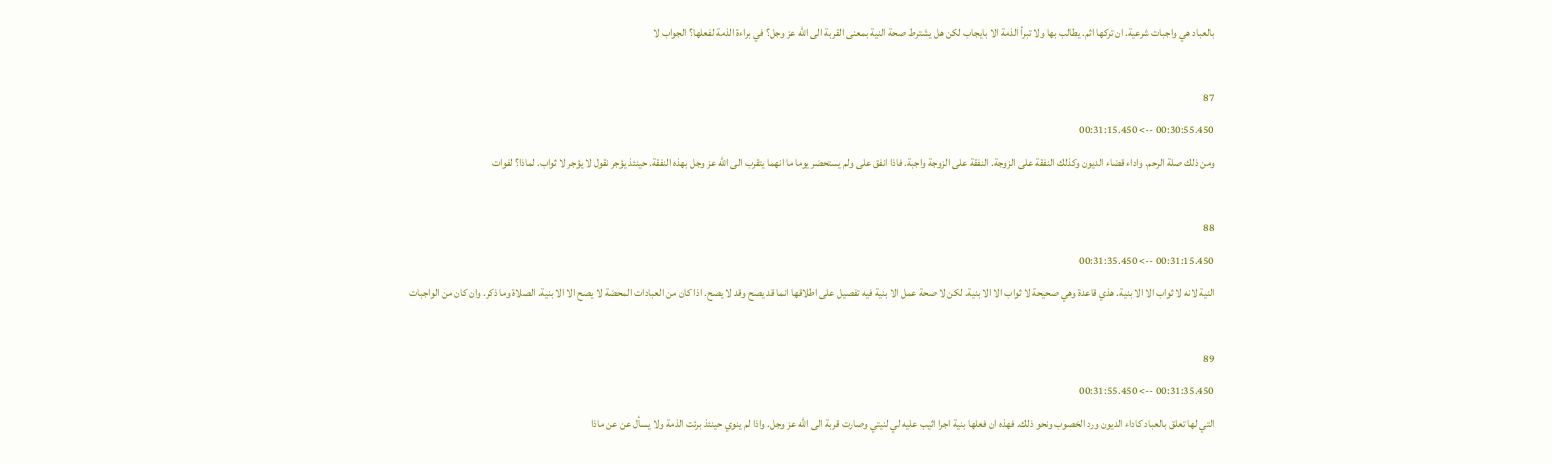بالعباد هي واجبات شرعية. ان تركها اثم. يطالب بها ولا تبرأ الذمة الا بايجاب لكن هل يشترط صحة النية بمعنى القربة الى الله عز وجل؟ في براءة الذمة لفعلها؟ الجواب لا

87
00:30:55.450 --> 00:31:15.450
ومن ذلك صلة الرحم. واداء قضاء الديون وكذلك النفقة على الزوجة. النفقة على الزوجة واجبة. فاذا انفق على ولم يستحضر يوما ما انهما يتقرب الى الله عز وجل بهذه النفقة. حينئذ يؤجر نقول لا يؤجر لا ثواب. لماذا؟ لفوات

88
00:31:15.450 --> 00:31:35.450
النية لانه لا ثواب الا الا بنية. هذي قاعدة وهي صحيحة لا ثواب الا الا بنية. لكن لا صحة عمل الا بنية فيه تفصيل على اطلاقها انما قد يصح وقد لا يصح. اذا كان من العبادات المحضة لا يصح الا الا بنية. الصلاة وما ذكر. وان كان من الواجبات

89
00:31:35.450 --> 00:31:55.450
التي لها تعلق بالعباد كاداء الديون ورد الخصوب ونحو ذلك. فهذه ان فعلها بنية اجرا اثيب عليه لي لنيتي وصارت قربة الى الله عز وجل. واذا لم ينوي حينئذ برئت الذمة ولا يسأل عن عن ماذا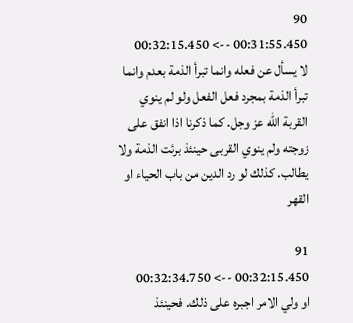90
00:31:55.450 --> 00:32:15.450
لا يسأل عن فعله وانما تبرأ الذمة بعدم وانما تبرأ الذمة بمجرد فعل الفعل ولو لم ينوي القربة الله عز وجل. كما ذكرنا اذا انفق على زوجته ولم ينوي القربى حينئذ برئت الذمة ولا يطالب. كذلك لو رد الدين من باب الحياء او القهر

91
00:32:15.450 --> 00:32:34.750
او ولي الامر اجبره على ذلك. فحينئذ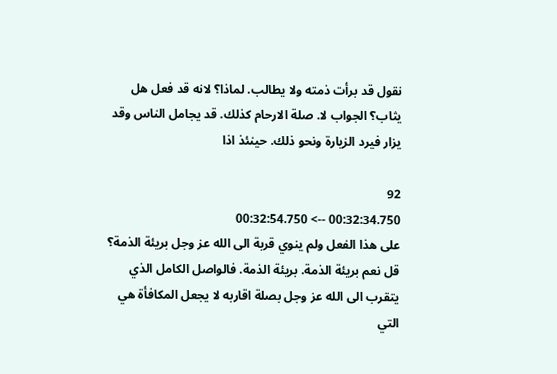نقول قد برأت ذمته ولا يطالب. لماذا؟ لانه قد فعل هل يثاب؟ الجواب لا. صلة الارحام كذلك. قد يجامل الناس وقد يزار فيرد الزيارة ونحو ذلك. حينئذ اذا

92
00:32:34.750 --> 00:32:54.750
على هذا الفعل ولم ينوي قربة الى الله عز وجل بريئة الذمة؟ قل نعم بريئة الذمة. بريئة الذمة. فالواصل الكامل الذي يتقرب الى الله عز وجل بصلة اقاربه لا يجعل المكافأة هي التي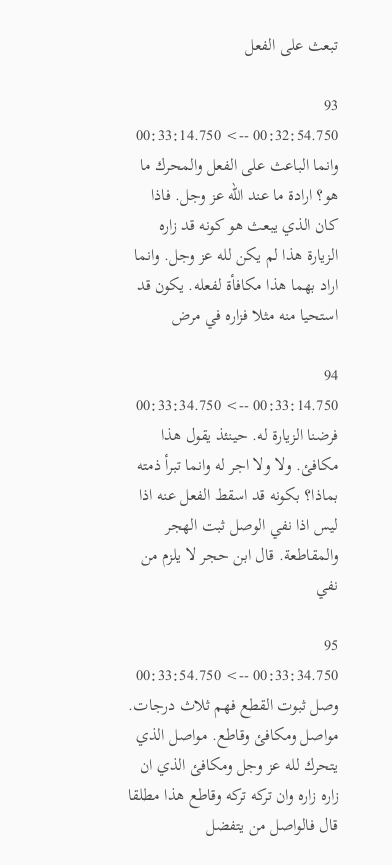تبعث على الفعل

93
00:32:54.750 --> 00:33:14.750
وانما الباعث على الفعل والمحرك ما هو؟ ارادة ما عند الله عز وجل. فاذا كان الذي يبعث هو كونه قد زاره الزيارة هذا لم يكن لله عز وجل. وانما اراد بهما هذا مكافأة لفعله. يكون قد استحيا منه مثلا فزاره في مرض

94
00:33:14.750 --> 00:33:34.750
فرضنا الزيارة له. حينئذ يقول هذا مكافئ. ولا ولا اجر له وانما تبرأ ذمته بماذا؟ بكونه قد اسقط الفعل عنه اذا ليس اذا نفي الوصل ثبت الهجر والمقاطعة. قال ابن حجر لا يلزم من نفي

95
00:33:34.750 --> 00:33:54.750
وصل ثبوت القطع فهم ثلاث درجات. مواصل ومكافئ وقاطع. مواصل الذي يتحرك لله عز وجل ومكافئ الذي ان زاره زاره وان تركه تركه وقاطع هذا مطلقا قال فالواصل من يتفضل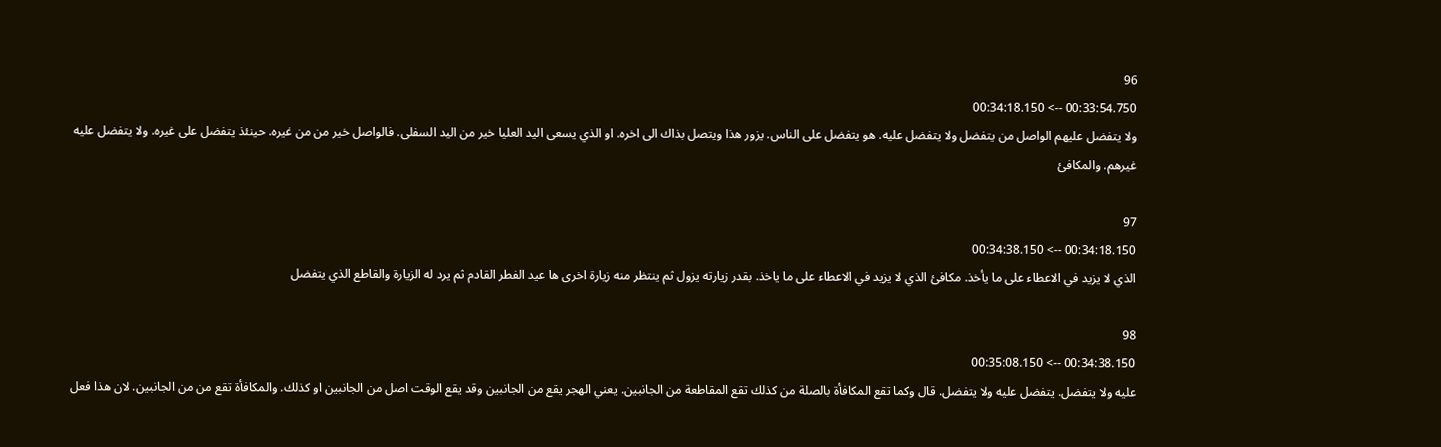96
00:33:54.750 --> 00:34:18.150
ولا يتفضل عليهم الواصل من يتفضل ولا يتفضل عليه. هو يتفضل على الناس. يزور هذا ويتصل بذاك الى اخره. او الذي يسعى اليد العليا خير من اليد السفلى. فالواصل خير من من غيره. حينئذ يتفضل على غيره. ولا يتفضل عليه غيرهم. والمكافئ

97
00:34:18.150 --> 00:34:38.150
الذي لا يزيد في الاعطاء على ما يأخذ. مكافئ الذي لا يزيد في الاعطاء على ما ياخذ. بقدر زيارته يزول ثم ينتظر منه زيارة اخرى ها عيد الفطر القادم ثم يرد له الزيارة والقاطع الذي يتفضل

98
00:34:38.150 --> 00:35:08.150
عليه ولا يتفضل. يتفضل عليه ولا يتفضل. قال وكما تقع المكافأة بالصلة من كذلك تقع المقاطعة من الجانبين. يعني الهجر يقع من الجانبين وقد يقع الوقت اصل من الجانبين او كذلك. والمكافأة تقع من من الجانبين. لان هذا فعل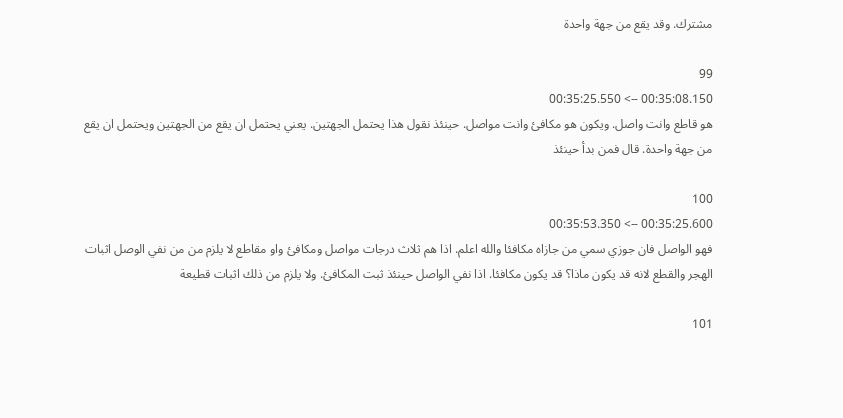مشترك. وقد يقع من جهة واحدة

99
00:35:08.150 --> 00:35:25.550
هو قاطع وانت واصل. ويكون هو مكافئ وانت مواصل. حينئذ نقول هذا يحتمل الجهتين. يعني يحتمل ان يقع من الجهتين ويحتمل ان يقع من جهة واحدة. قال فمن بدأ حينئذ

100
00:35:25.600 --> 00:35:53.350
فهو الواصل فان جوزي سمي من جازاه مكافئا والله اعلم. اذا هم ثلاث درجات مواصل ومكافئ واو مقاطع لا يلزم من من نفي الوصل اثبات الهجر والقطع لانه قد يكون ماذا؟ قد يكون مكافئا. اذا نفي الواصل حينئذ ثبت المكافئ. ولا يلزم من ذلك اثبات قطيعة

101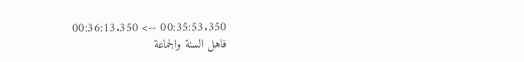00:35:53.350 --> 00:36:13.350
فاهل السنة والجماعة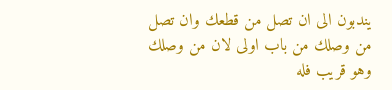يندبون الى ان تصل من قطعك وان تصل من وصلك من باب اولى لان من وصلك وهو قريب فله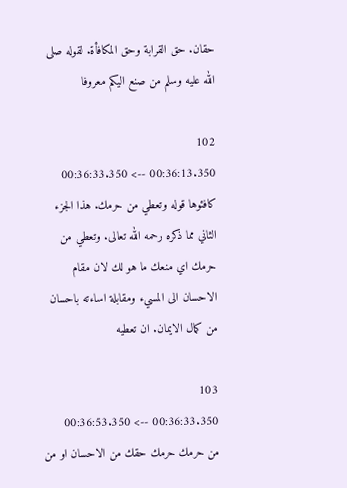حقان. حق القرابة وحق المكافأة. لقوله صلى الله عليه وسلم من صنع اليكم معروفا

102
00:36:13.350 --> 00:36:33.350
كافئوها قوله وتعطي من حرمك. هذا الجزء الثاني مما ذكره رحمه الله تعالى. وتعطي من حرمك اي منعك ما هو لك لان مقام الاحسان الى المسيء ومقابلة اساءته باحسان من كمال الايمان. ان تعطيه

103
00:36:33.350 --> 00:36:53.350
من حرمك حرمك حقك من الاحسان او من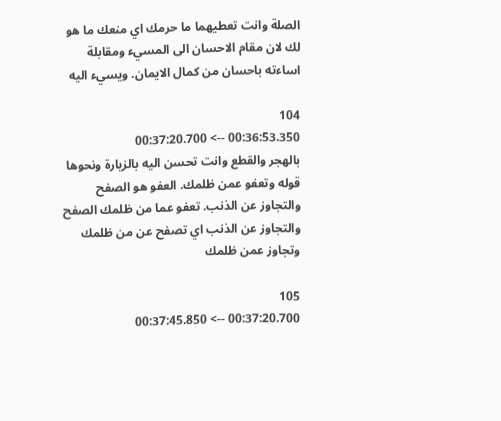الصلة وانت تعطيهما ما حرمك اي منعك ما هو لك لان مقام الاحسان الى المسيء ومقابلة اساءته باحسان من كمال الايمان. ويسيء اليه

104
00:36:53.350 --> 00:37:20.700
بالهجر والقطع وانت تحسن اليه بالزيارة ونحوها قوله وتعفو عمن ظلمك. العفو هو الصفح والتجاوز عن الذنب. تعفو عما من ظلمك الصفح والتجاوز عن الذنب اي تصفح عن من ظلمك وتجاوز عمن ظلمك

105
00:37:20.700 --> 00:37:45.850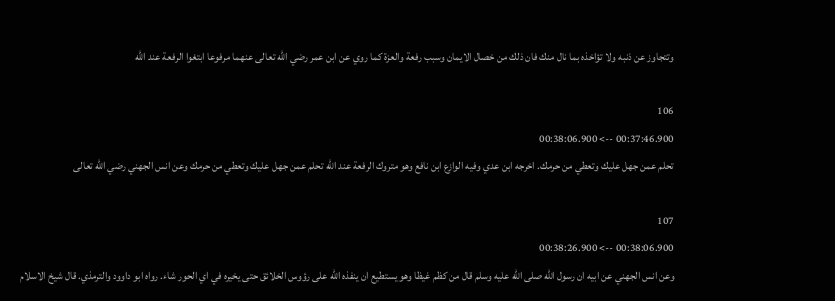وتتجاوز عن ذنبه ولا تؤاخذه بما نال منك فان ذلك من خصال الايمان وسبب رفعة والعزة كما روي عن ابن عمر رضي الله تعالى عنهما مرفوعا ابتغوا الرفعة عند الله

106
00:37:46.900 --> 00:38:06.900
تحلم عمن جهل عليك وتعطي من حرمك. اخرجه ابن عدي وفيه الوازع ابن نافع وهو متروك الرفعة عند الله تحلم عمن جهل عليك وتعطي من حرمك وعن انس الجهني رضي الله تعالى

107
00:38:06.900 --> 00:38:26.900
وعن انس الجهني عن ابيه ان رسول الله صلى الله عليه وسلم قال من كظم غيظا وهو يستطيع ان ينفذه الله على رؤوس الخلائق حتى يخيره في اي الحور شاء. رواه ابو داوود والترمذي. قال شيخ الاسلام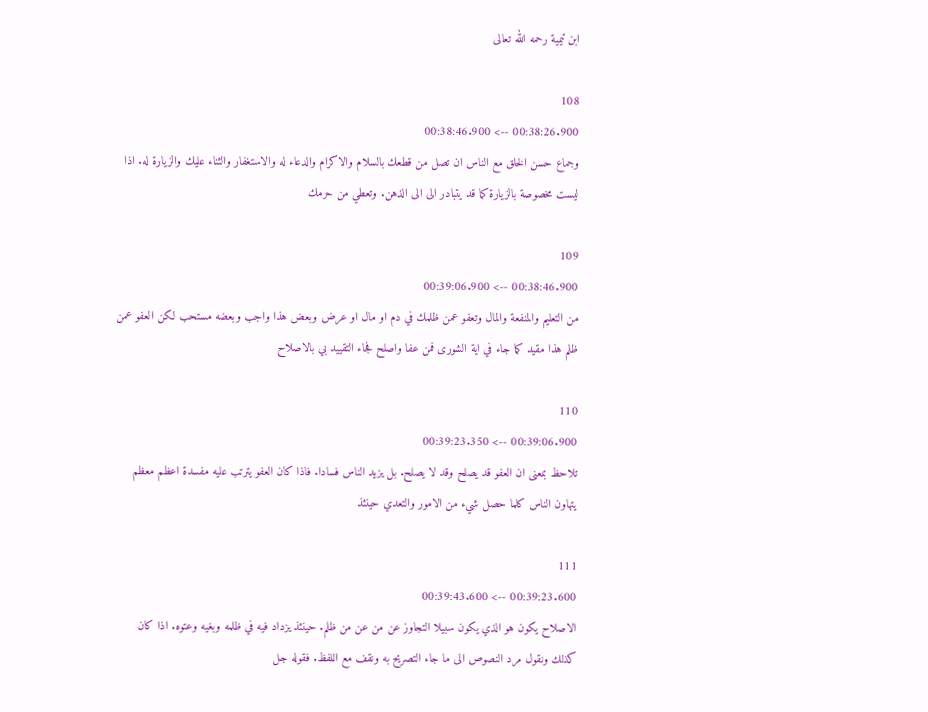ابن تيمية رحمه الله تعالى

108
00:38:26.900 --> 00:38:46.900
وجماع حسن الخلق مع الناس ان تصل من قطعك بالسلام والاكرام والدعاء له والاستغفار والثناء عليك والزيارة له. اذا ليست مخصوصة بالزيارة كما قد يتبادر الى الى الذهن. وتعطي من حرمك

109
00:38:46.900 --> 00:39:06.900
من التعليم والمنفعة والمال وتعفو عمن ظلمك في دم او مال او عرض وبعض هذا واجب وبعضه مستحب لكن العفو عمن ظلم هذا مقيد كما جاء في اية الشورى فمن عفا واصلح فجاء التقييد بي بالاصلاح

110
00:39:06.900 --> 00:39:23.350
تلاحظ بمعنى ان العفو قد يصلح وقد لا يصلح. بل يزيد الناس فسادا. فاذا كان العفو يترتب عليه مفسدة اعظم معظم يتهاون الناس كلما حصل شيء من الامور والتعدي حينئذ

111
00:39:23.600 --> 00:39:43.600
الاصلاح يكون هو الذي يكون سبيلا التجاوز عن من عن من ظلم. حينئذ يزداد فيه في ظلمه وبغيه وعتوه. اذا كان كذلك ونقول مرد النصوص الى ما جاء التصريح به ونقف مع اللفظ. فقوله جل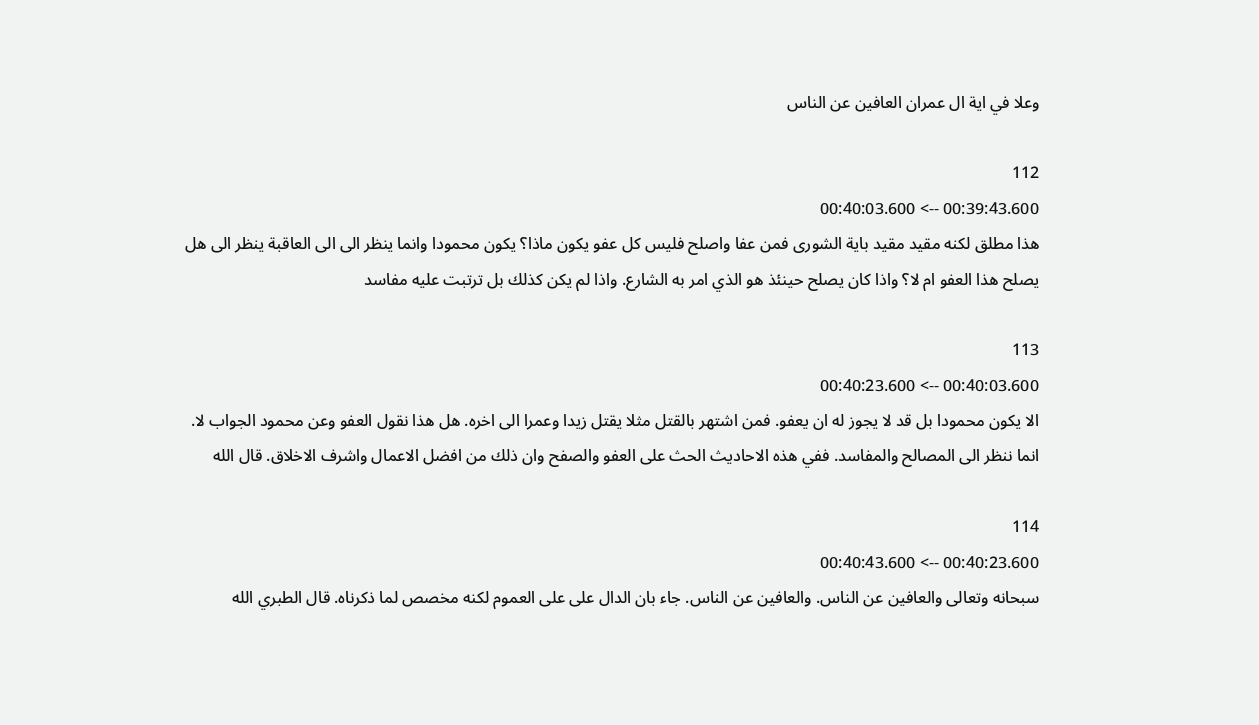وعلا في اية ال عمران العافين عن الناس

112
00:39:43.600 --> 00:40:03.600
هذا مطلق لكنه مقيد مقيد باية الشورى فمن عفا واصلح فليس كل عفو يكون ماذا؟ يكون محمودا وانما ينظر الى الى العاقبة ينظر الى هل يصلح هذا العفو ام لا؟ واذا كان يصلح حينئذ هو الذي امر به الشارع. واذا لم يكن كذلك بل ترتبت عليه مفاسد

113
00:40:03.600 --> 00:40:23.600
الا يكون محمودا بل قد لا يجوز له ان يعفو. فمن اشتهر بالقتل مثلا يقتل زيدا وعمرا الى اخره. هل هذا نقول العفو وعن محمود الجواب لا. انما ننظر الى المصالح والمفاسد. ففي هذه الاحاديث الحث على العفو والصفح وان ذلك من افضل الاعمال واشرف الاخلاق. قال الله

114
00:40:23.600 --> 00:40:43.600
سبحانه وتعالى والعافين عن الناس. والعافين عن الناس. جاء بان الدال على على العموم لكنه مخصص لما ذكرناه. قال الطبري الله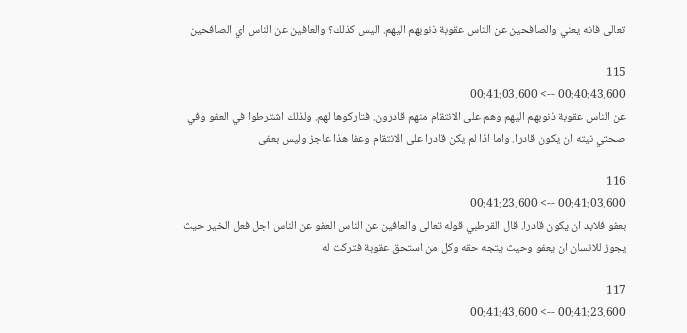تعالى فانه يعني والصافحين عن الناس عقوبة ذنوبهم اليهم. اليس كذلك؟ والعافين عن الناس اي الصافحين

115
00:40:43.600 --> 00:41:03.600
عن الناس عقوبة ذنوبهم اليهم وهم على الانتقام منهم قادرون. فتاركوها لهم. ولذلك اشترطوا في العفو وفي صحتي نيته ان يكون قادرا. واما اذا لم يكن قادرا على الانتقام وعفا هذا عاجز وليس بعفى

116
00:41:03.600 --> 00:41:23.600
بعفو فلابد ان يكون قادرا. قال القرطبي قوله تعالى والعافين عن الناس العفو عن الناس اجل فعل الخير حيث يجوز للانسان ان يعفو وحيث يتجه حقه وكل من استحق عقوبة فتركت له

117
00:41:23.600 --> 00:41:43.600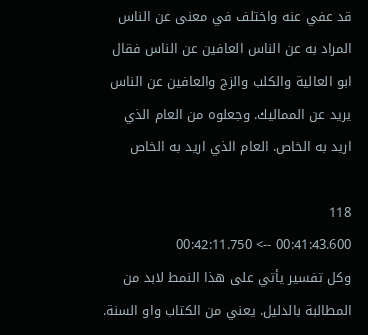قد عفي عنه واختلف في معنى عن الناس المراد به عن الناس العافين عن الناس فقال ابو العالية والكلب والزج والعافين عن الناس يريد عن المماليك. وجعلوه من العام الذي اريد به الخاص. العام الذي اريد به الخاص

118
00:41:43.600 --> 00:42:11.750
وكل تفسير يأتي على هذا النمط لابد من المطالبة بالدليل. يعني من الكتاب واو السنة.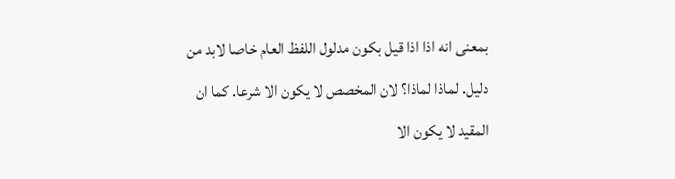بمعنى انه اذا اذا قيل بكون مدلول اللفظ العام خاصا لابد من دليل. لماذا لماذا؟ لان المخصص لا يكون الا شرعا. كما ان المقيد لا يكون الا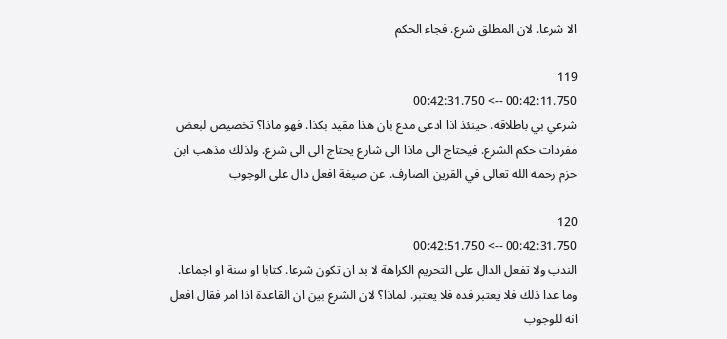الا شرعا. لان المطلق شرع. فجاء الحكم

119
00:42:11.750 --> 00:42:31.750
شرعي بي باطلاقه. حينئذ اذا ادعى مدع بان هذا مقيد بكذا. فهو ماذا؟ تخصيص لبعض مفردات حكم الشرع. فيحتاج الى ماذا الى شارع يحتاج الى الى شرع. ولذلك مذهب ابن حزم رحمه الله تعالى في القرين الصارف. عن صيغة افعل دال على الوجوب

120
00:42:31.750 --> 00:42:51.750
الندب ولا تفعل الدال على التحريم الكراهة لا بد ان تكون شرعا. كتابا او سنة او اجماعا. وما عدا ذلك فلا يعتبر فده فلا يعتبر. لماذا؟ لان الشرع بين ان القاعدة اذا امر فقال افعل انه للوجوب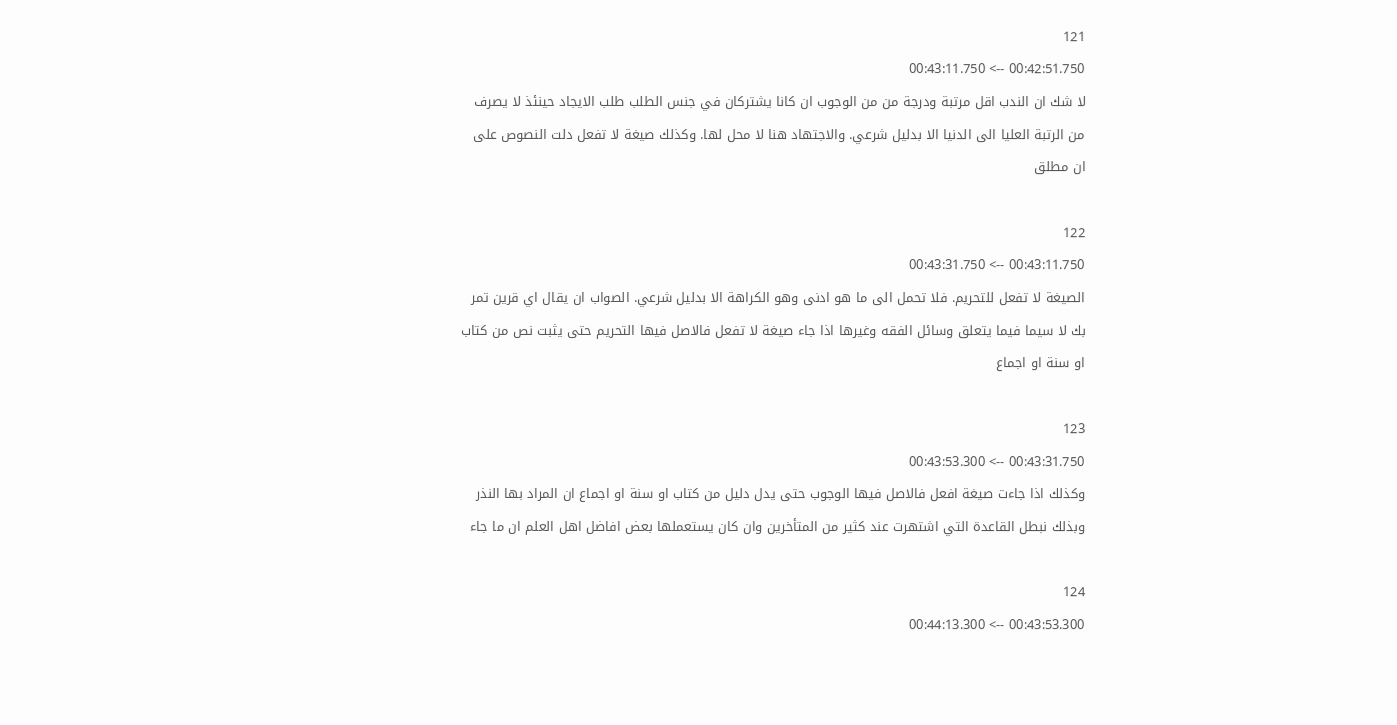121
00:42:51.750 --> 00:43:11.750
لا شك ان الندب اقل مرتبة ودرجة من من الوجوب ان كانا يشتركان في جنس الطلب طلب الايجاد حينئذ لا يصرف من الرتبة العليا الى الدنيا الا بدليل شرعي. والاجتهاد هنا لا محل لها. وكذلك صيغة لا تفعل دلت النصوص على ان مطلق

122
00:43:11.750 --> 00:43:31.750
الصيغة لا تفعل للتحريم. فلا تحمل الى ما هو ادنى وهو الكراهة الا بدليل شرعي. الصواب ان يقال اي قرين تمر بك لا سيما فيما يتعلق وسائل الفقه وغيرها اذا جاء صيغة لا تفعل فالاصل فيها التحريم حتى يثبت نص من كتاب او سنة او اجماع

123
00:43:31.750 --> 00:43:53.300
وكذلك اذا جاءت صيغة افعل فالاصل فيها الوجوب حتى يدل دليل من كتاب او سنة او اجماع ان المراد بها النذر وبذلك نبطل القاعدة التي اشتهرت عند كثير من المتأخرين وان كان يستعملها بعض افاضل اهل العلم ان ما جاء

124
00:43:53.300 --> 00:44:13.300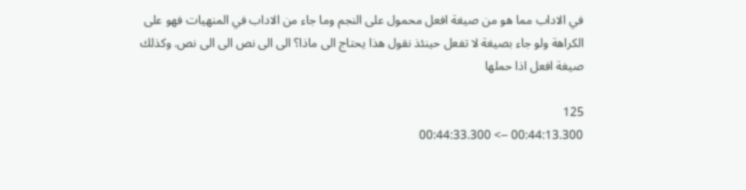في الاداب مما هو من صيغة افعل محمول على النجم وما جاء من الاداب في المنهيات فهو على الكراهة ولو جاء بصيغة لا تفعل حينئذ نقول هذا يحتاج الى ماذا؟ الى الى نص الى الى نص. وكذلك صيغة افعل اذا حملها

125
00:44:13.300 --> 00:44:33.300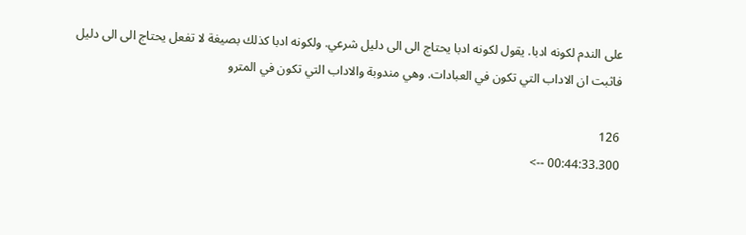على الندم لكونه ادبا. يقول لكونه ادبا يحتاج الى الى دليل شرعي. ولكونه ادبا كذلك بصيغة لا تفعل يحتاج الى الى دليل فاثبت ان الاداب التي تكون في العبادات. وهي مندوبة والاداب التي تكون في المترو

126
00:44:33.300 -->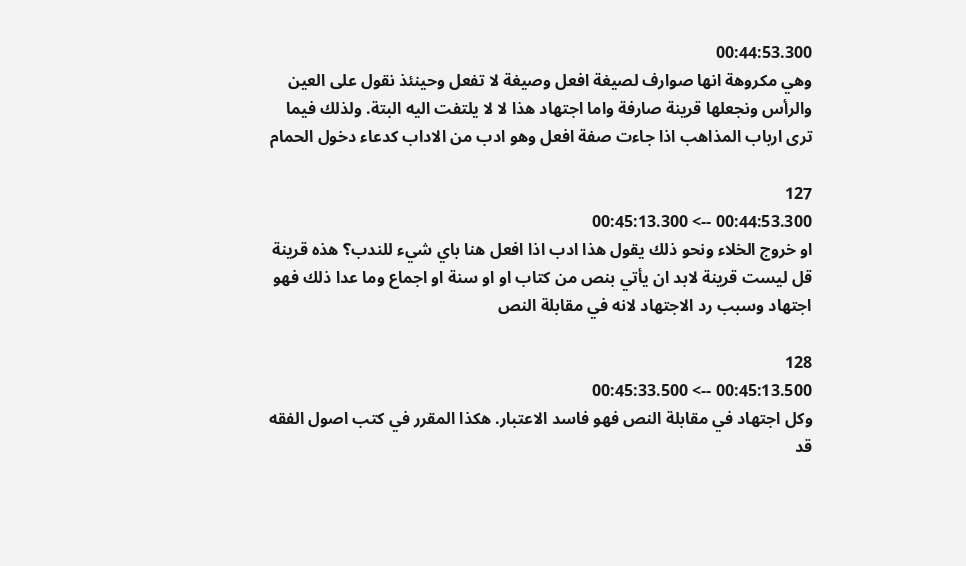00:44:53.300
وهي مكروهة انها صوارف لصيغة افعل وصيغة لا تفعل وحينئذ نقول على العين والرأس ونجعلها قرينة صارفة واما اجتهاد هذا لا لا يلتفت اليه البتة. ولذلك فيما ترى ارباب المذاهب اذا جاءت صفة افعل وهو ادب من الاداب كدعاء دخول الحمام

127
00:44:53.300 --> 00:45:13.300
او خروج الخلاء ونحو ذلك يقول هذا ادب اذا افعل هنا باي شيء للندب؟ هذه قرينة قل ليست قرينة لابد ان يأتي بنص من كتاب او او سنة او اجماع وما عدا ذلك فهو اجتهاد وسبب رد الاجتهاد لانه في مقابلة النص

128
00:45:13.500 --> 00:45:33.500
وكل اجتهاد في مقابلة النص فهو فاسد الاعتبار. هكذا المقرر في كتب اصول الفقه قد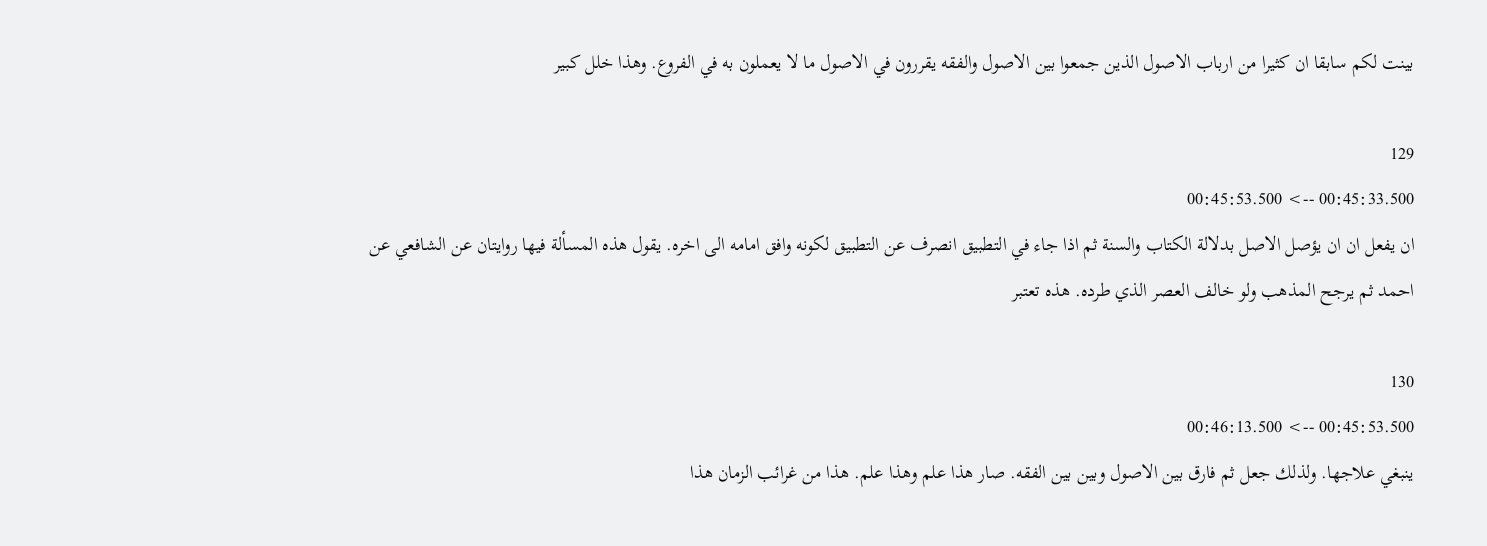بينت لكم سابقا ان كثيرا من ارباب الاصول الذين جمعوا بين الاصول والفقه يقررون في الاصول ما لا يعملون به في الفروع. وهذا خلل كبير

129
00:45:33.500 --> 00:45:53.500
ان يفعل ان ان يؤصل الاصل بدلالة الكتاب والسنة ثم اذا جاء في التطبيق انصرف عن التطبيق لكونه وافق امامه الى اخره. يقول هذه المسألة فيها روايتان عن الشافعي عن احمد ثم يرجح المذهب ولو خالف العصر الذي طرده. هذه تعتبر

130
00:45:53.500 --> 00:46:13.500
ينبغي علاجها. ولذلك جعل ثم فارق بين الاصول وبين بين الفقه. صار هذا علم وهذا علم. هذا من غرائب الزمان هذا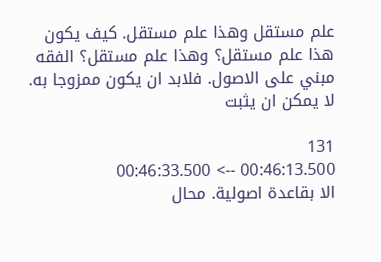علم مستقل وهذا علم مستقل. كيف يكون هذا علم مستقل؟ وهذا علم مستقل؟ الفقه مبني على الاصول. فلابد ان يكون ممزوجا به. لا يمكن ان يثبت

131
00:46:13.500 --> 00:46:33.500
الا بقاعدة اصولية. محال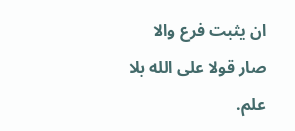ان يثبت فرع والا صار قولا على الله بلا علم.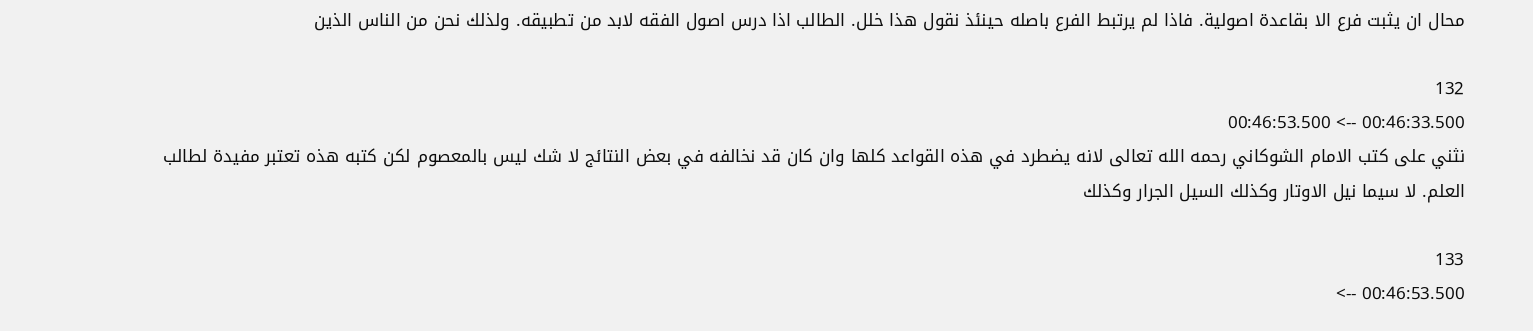محال ان يثبت فرع الا بقاعدة اصولية. فاذا لم يرتبط الفرع باصله حينئذ نقول هذا خلل. الطالب اذا درس اصول الفقه لابد من تطبيقه. ولذلك نحن من الناس الذين

132
00:46:33.500 --> 00:46:53.500
نثني على كتب الامام الشوكاني رحمه الله تعالى لانه يضطرد في هذه القواعد كلها وان كان قد نخالفه في بعض النتائج لا شك ليس بالمعصوم لكن كتبه هذه تعتبر مفيدة لطالب العلم. لا سيما نيل الاوتار وكذلك السيل الجرار وكذلك

133
00:46:53.500 -->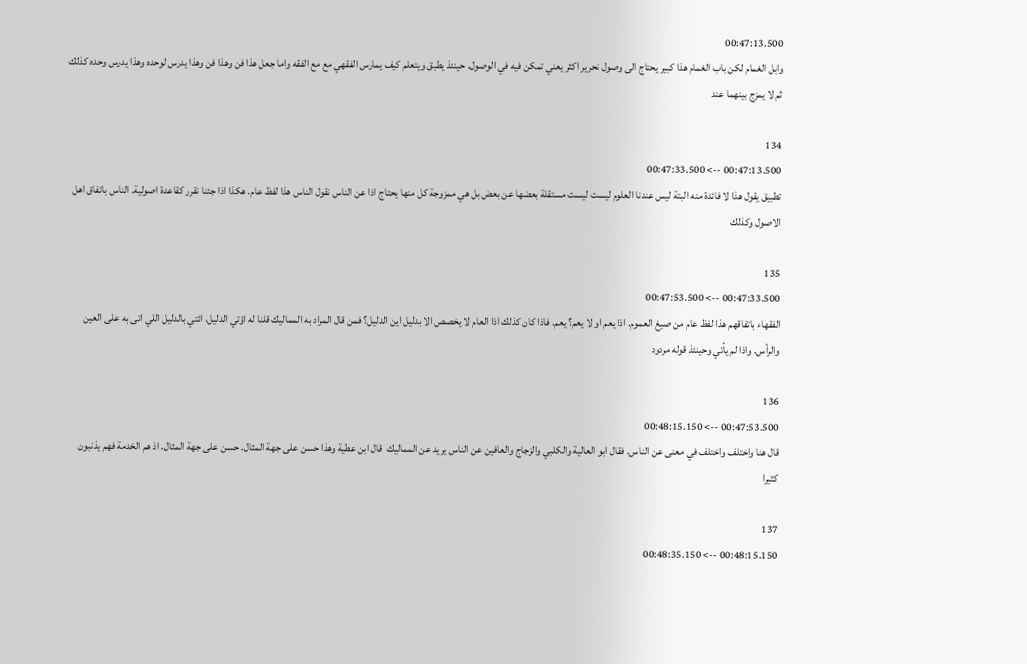00:47:13.500
وابل الغمام لكن باب الغمام هذا كبير يحتاج الى وصول نحرير اكثر يعني تمكن فيه في الوصول. حينئذ يطبق ويتعلم كيف يمارس الفقهي مع مع الفقه واما جعل هذا فن وهذا فن وهذا يدرس لوحده وهذا يدرس وحده كذلك ثم لا يمزج بينهما عند

134
00:47:13.500 --> 00:47:33.500
تطبيق يقول هذا لا فائدة منه البتة ليس عندنا العلوم ليست ليست مستقلة بعضها عن بعض بل هي ممزوجة كل منها يحتاج اذا عن الناس نقول الناس هذا لفظ عام. هكذا اذا جئنا نقرر كقاعدة اصولية. الناس باتفاق اهل الاصول وكذلك

135
00:47:33.500 --> 00:47:53.500
الفقهاء باتفاقهم هذا لفظ عام من صيغ العموم. اذا يعم او لا يعم؟ يعم. فاذا كان كذلك اذا العام لا يخصص الا بدليل اين الدليل؟ فمن قال المراد به المماليك قلنا له اؤتي الدليل. ائتي بالدليل اللي اتى به على العين والرأس. واذا لم يأتي وحينئذ قوله مردود

136
00:47:53.500 --> 00:48:15.150
قال هنا واختلف واختلف في معنى عن الناس. فقال ابو العالية والكلبي والزجاج والعافين عن الناس يريد عن المماليك  قال ابن عطية وهذا حسن على جهة المثال. حسن على جهة المثال. اذ هم الخدمة فهم يذنبون كثيرا

137
00:48:15.150 --> 00:48:35.150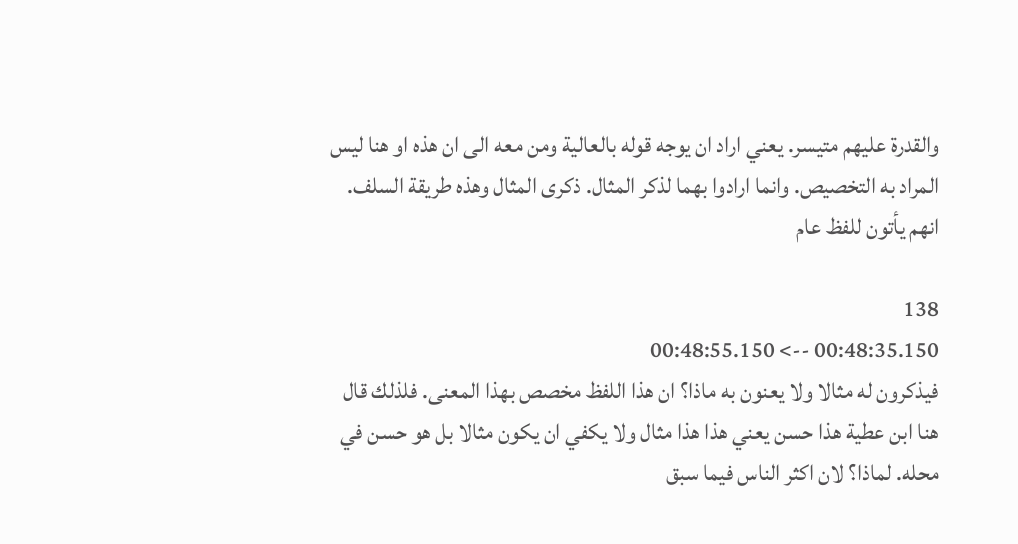والقدرة عليهم متيسر. يعني اراد ان يوجه قوله بالعالية ومن معه الى ان هذه او هنا ليس المراد به التخصيص. وانما ارادوا بهما لذكر المثال. ذكرى المثال وهذه طريقة السلف. انهم يأتون للفظ عام

138
00:48:35.150 --> 00:48:55.150
فيذكرون له مثالا ولا يعنون به ماذا؟ ان هذا اللفظ مخصص بهذا المعنى. فلذلك قال هنا ابن عطية هذا حسن يعني هذا هذا مثال ولا يكفي ان يكون مثالا بل هو حسن في محله. لماذا؟ لان اكثر الناس فيما سبق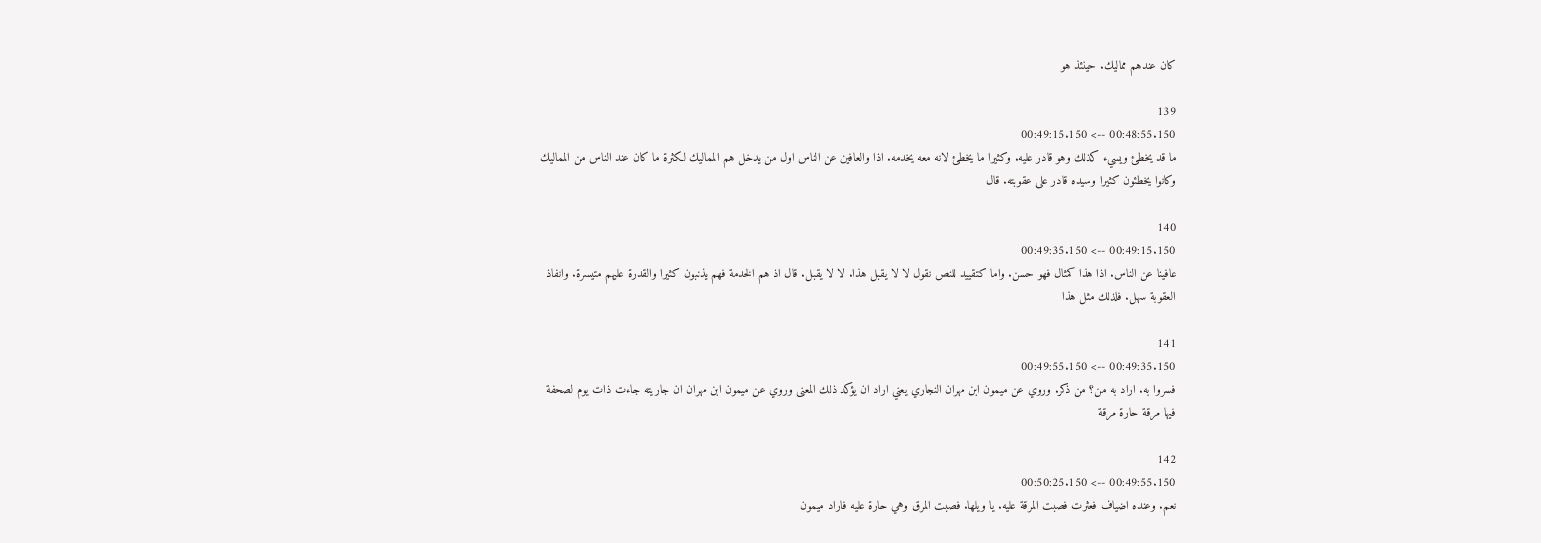كان عندهم مماليك. حينئذ هو

139
00:48:55.150 --> 00:49:15.150
ما قد يخطئ ويسيء كذلك وهو قادر عليه. وكثيرا ما يخطئ لانه معه يخدمه. اذا والعافين عن الناس اول من يدخل هم المماليك لكثرة ما كان عند الناس من المماليك وكانوا يخطئون كثيرا وسيده قادر على عقوبته. قال

140
00:49:15.150 --> 00:49:35.150
عافينا عن الناس. اذا هذا كمثال فهو حسن. واما كتقييد للنص نقول لا لا يقبل هذا. لا لا يقبل. قال اذ هم الخدمة فهم يذنبون كثيرا والقدرة عليهم متيسرة. وانفاذ العقوبة سهل. فلذلك مثل هذا

141
00:49:35.150 --> 00:49:55.150
فسروا به. اراد به من؟ من ذكر. وروي عن ميمون ابن مهران النجاري يعني اراد ان يؤكد ذلك المعنى وروي عن ميمون ابن مهران ان جاريته جاءت ذات يوم لصحفة فيها مرقة حارة مرقة

142
00:49:55.150 --> 00:50:25.150
نعم. وعنده اضياف فعثرت فصبت المرقة عليه. يا ويلها. فصبت المرق وهي حارة عليه فاراد ميمون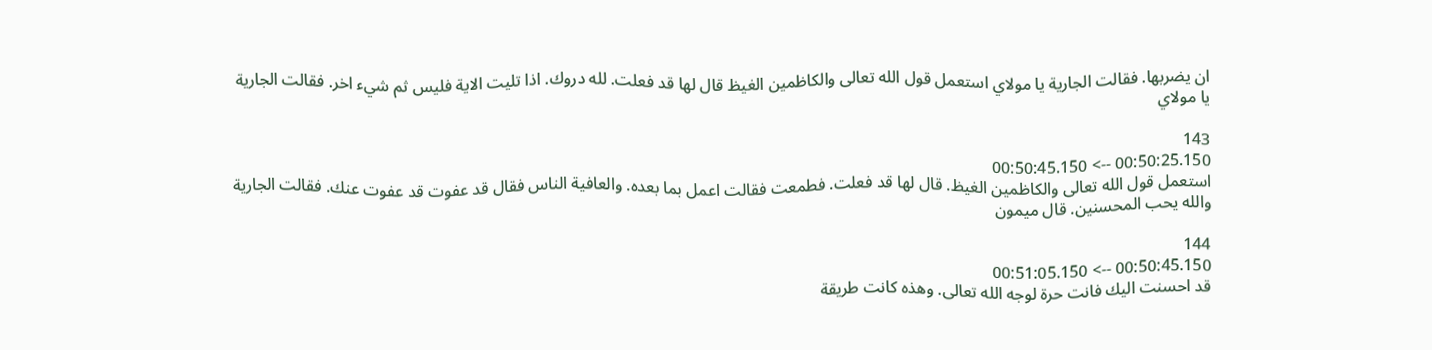ان يضربها. فقالت الجارية يا مولاي استعمل قول الله تعالى والكاظمين الغيظ قال لها قد فعلت. لله دروك. اذا تليت الاية فليس ثم شيء اخر. فقالت الجارية يا مولاي

143
00:50:25.150 --> 00:50:45.150
استعمل قول الله تعالى والكاظمين الغيظ. قال لها قد فعلت. فطمعت فقالت اعمل بما بعده. والعافية الناس فقال قد عفوت قد عفوت عنك. فقالت الجارية والله يحب المحسنين. قال ميمون

144
00:50:45.150 --> 00:51:05.150
قد احسنت اليك فانت حرة لوجه الله تعالى. وهذه كانت طريقة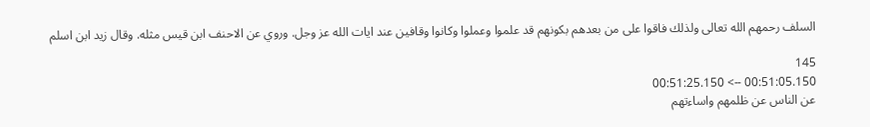السلف رحمهم الله تعالى ولذلك فاقوا على من بعدهم بكونهم قد علموا وعملوا وكانوا وقافين عند ايات الله عز وجل. وروي عن الاحنف ابن قيس مثله. وقال زيد ابن اسلم

145
00:51:05.150 --> 00:51:25.150
عن الناس عن ظلمهم واساءتهم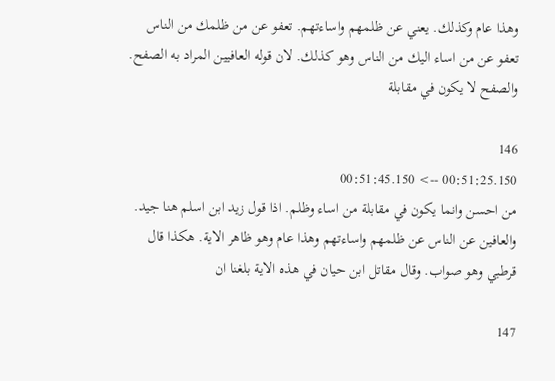وهذا عام وكذلك. يعني عن ظلمهم واساءتهم. تعفو عن من ظلمك من الناس تعفو عن من اساء اليك من الناس وهو كذلك. لان قوله العافيين المراد به الصفح. والصفح لا يكون في مقابلة

146
00:51:25.150 --> 00:51:45.150
من احسن وانما يكون في مقابلة من اساء وظلم. اذا قول زيد ابن اسلم هنا جيد. والعافين عن الناس عن ظلمهم واساءتهم وهذا عام وهو ظاهر الاية. هكذا قال قرطبي وهو صواب. وقال مقاتل ابن حيان في هذه الاية بلغنا ان

147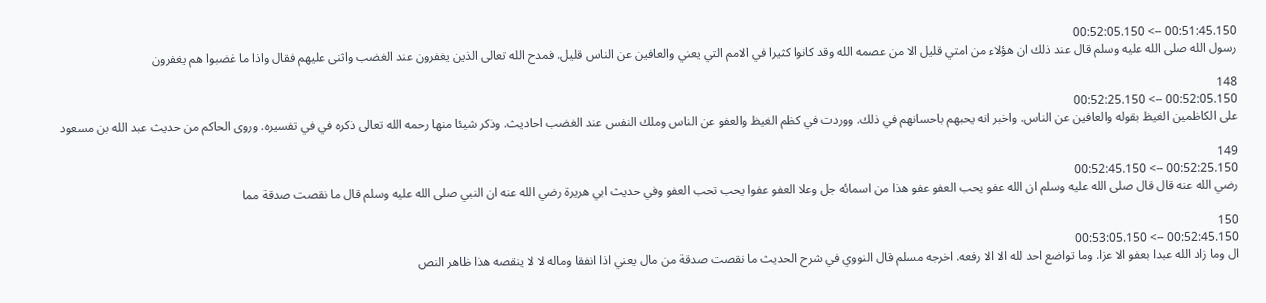00:51:45.150 --> 00:52:05.150
رسول الله صلى الله عليه وسلم قال عند ذلك ان هؤلاء من امتي قليل الا من عصمه الله وقد كانوا كثيرا في الامم التي يعني والعافين عن الناس قليل. فمدح الله تعالى الذين يغفرون عند الغضب واثنى عليهم فقال واذا ما غضبوا هم يغفرون

148
00:52:05.150 --> 00:52:25.150
على الكاظمين الغيظ بقوله والعافين عن الناس. واخبر انه يحبهم باحسانهم في ذلك. ووردت في كظم الغيظ والعفو عن الناس وملك النفس عند الغضب احاديث. وذكر شيئا منها رحمه الله تعالى ذكره في في تفسيره. وروى الحاكم من حديث عبد الله بن مسعود

149
00:52:25.150 --> 00:52:45.150
رضي الله عنه قال قال صلى الله عليه وسلم ان الله عفو يحب العفو عفو هذا من اسمائه جل وعلا العفو عفوا يحب تحب العفو وفي حديث ابي هريرة رضي الله عنه ان النبي صلى الله عليه وسلم قال ما نقصت صدقة مما

150
00:52:45.150 --> 00:53:05.150
ال وما زاد الله عبدا بعفو الا عزا. وما تواضع احد لله الا الا رفعه. اخرجه مسلم قال النووي في شرح الحديث ما نقصت صدقة من مال يعني اذا انفقا وماله لا لا ينقصه هذا ظاهر النص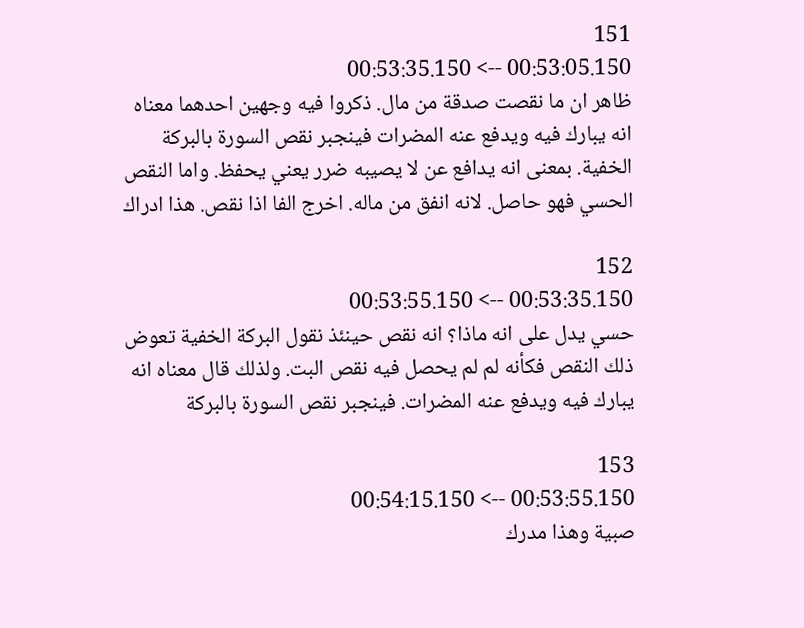151
00:53:05.150 --> 00:53:35.150
ظاهر ان ما نقصت صدقة من مال. ذكروا فيه وجهين احدهما معناه انه يبارك فيه ويدفع عنه المضرات فينجبر نقص السورة بالبركة الخفية. بمعنى انه يدافع عن لا يصيبه ضرر يعني يحفظ. واما النقص الحسي فهو حاصل. لانه انفق من ماله. اخرج الفا اذا نقص. هذا ادراك

152
00:53:35.150 --> 00:53:55.150
حسي يدل على انه ماذا؟ انه نقص حينئذ نقول البركة الخفية تعوض ذلك النقص فكأنه لم لم يحصل فيه نقص البت. ولذلك قال معناه انه يبارك فيه ويدفع عنه المضرات. فينجبر نقص السورة بالبركة

153
00:53:55.150 --> 00:54:15.150
صبية وهذا مدرك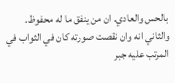بالحس والعادي. ان من ينفق ما له محفوظ. والثاني انه وان نقصت صورته كان في الثواب في المرتب عليه جبر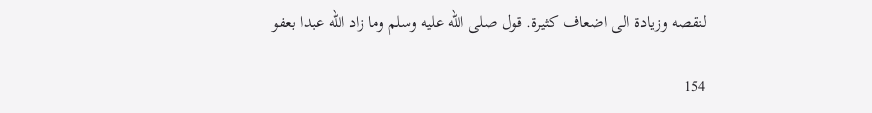لنقصه وزيادة الى اضعاف كثيرة. قول صلى الله عليه وسلم وما زاد الله عبدا بعفو

154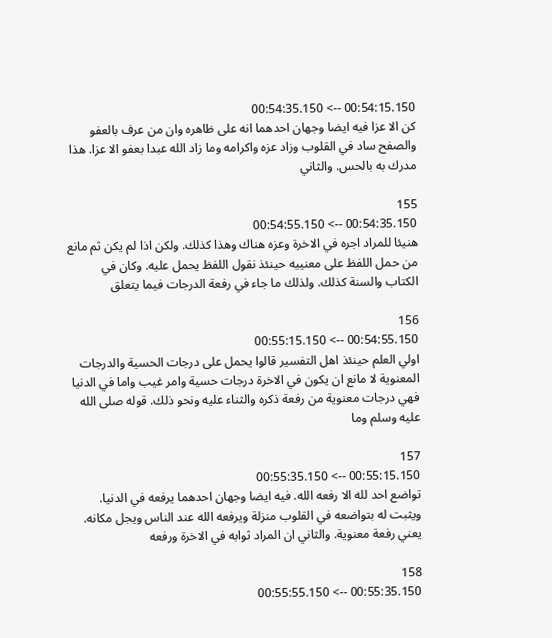00:54:15.150 --> 00:54:35.150
كن الا عزا فيه ايضا وجهان احدهما انه على ظاهره وان من عرف بالعفو والصفح ساد في القلوب وزاد عزه واكرامه وما زاد الله عبدا بعفو الا عزا. هذا مدرك به بالحس. والثاني

155
00:54:35.150 --> 00:54:55.150
هنيئا للمراد اجره في الاخرة وعزه هناك وهذا كذلك. ولكن اذا لم يكن ثم مانع من حمل اللفظ على معنييه حينئذ نقول اللفظ يحمل عليه. وكان في الكتاب والسنة كذلك. ولذلك ما جاء في رفعة الدرجات فيما يتعلق

156
00:54:55.150 --> 00:55:15.150
اولي العلم حينئذ اهل التفسير قالوا يحمل على درجات الحسية والدرجات المعنوية لا مانع ان يكون في الاخرة درجات حسية وامر غيب واما في الدنيا فهي درجات معنوية من رفعة ذكره والثناء عليه ونحو ذلك. قوله صلى الله عليه وسلم وما

157
00:55:15.150 --> 00:55:35.150
تواضع احد لله الا رفعه الله. فيه ايضا وجهان احدهما يرفعه في الدنيا. ويثبت له بتواضعه في القلوب منزلة ويرفعه الله عند الناس ويجل مكانه. يعني رفعة معنوية. والثاني ان المراد ثوابه في الاخرة ورفعه

158
00:55:35.150 --> 00:55:55.150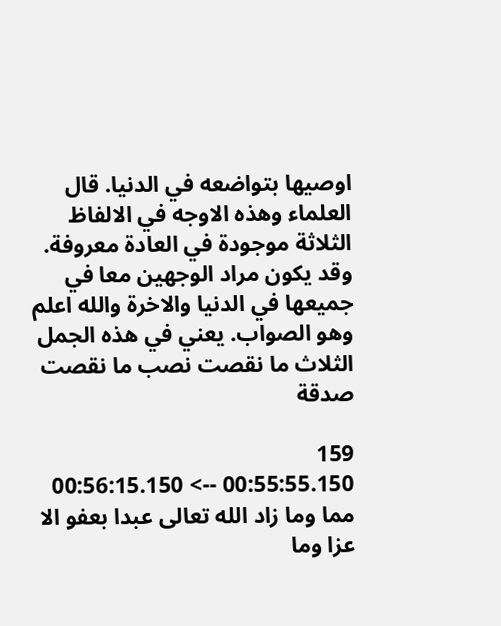اوصيها بتواضعه في الدنيا. قال العلماء وهذه الاوجه في الالفاظ الثلاثة موجودة في العادة معروفة. وقد يكون مراد الوجهين معا في جميعها في الدنيا والاخرة والله اعلم وهو الصواب. يعني في هذه الجمل الثلاث ما نقصت نصب ما نقصت صدقة

159
00:55:55.150 --> 00:56:15.150
مما وما زاد الله تعالى عبدا بعفو الا عزا وما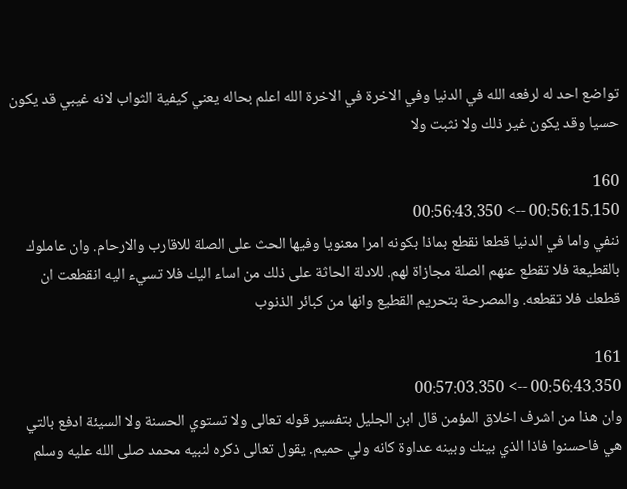تواضع احد له لرفعه الله في الدنيا وفي الاخرة في الاخرة الله اعلم بحاله يعني كيفية الثواب لانه غيبي قد يكون حسيا وقد يكون غير ذلك ولا نثبت ولا

160
00:56:15.150 --> 00:56:43.350
ننفي واما في الدنيا قطعا نقطع بماذا بكونه امرا معنويا وفيها الحث على الصلة للاقارب والارحام. وان عاملوك بالقطيعة فلا تقطع عنهم الصلة مجازاة لهم. للادلة الحاثة على ذلك من اساء اليك فلا تسيء اليه انقطعت ان قطعك فلا تقطعه. والمصرحة بتحريم القطيع وانها من كبائر الذنوب

161
00:56:43.350 --> 00:57:03.350
وان هذا من اشرف اخلاق المؤمن قال ابن الجليل بتفسير قوله تعالى ولا تستوي الحسنة ولا السيئة ادفع بالتي هي فاحسنوا فاذا الذي بينك وبينه عداوة كانه ولي حميم. يقول تعالى ذكره لنبيه محمد صلى الله عليه وسلم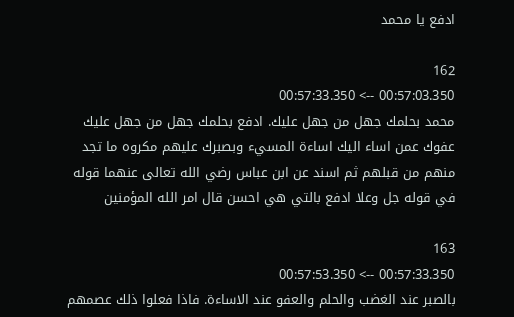ادفع يا محمد

162
00:57:03.350 --> 00:57:33.350
محمد بحلمك جهل من جهل عليك. ادفع بحلمك جهل من جهل عليك عفوك عمن اساء اليك اساءة المسيء وبصبرك عليهم مكروه ما تجد منهم من قبلهم ثم اسند عن ابن عباس رضي الله تعالى عنهما قوله في قوله جل وعلا ادفع بالتي هي احسن قال امر الله المؤمنين

163
00:57:33.350 --> 00:57:53.350
بالصبر عند الغضب والحلم والعفو عند الاساءة. فاذا فعلوا ذلك عصمهم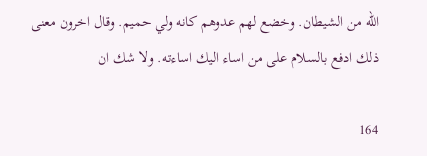الله من الشيطان. وخضع لهم عدوهم كانه ولي حميم. وقال اخرون معنى ذلك ادفع بالسلام على من اساء اليك اساءته. ولا شك ان

164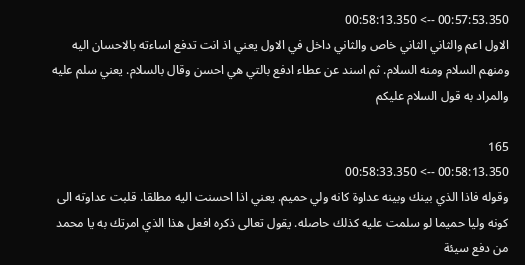00:57:53.350 --> 00:58:13.350
الاول اعم والثاني الثاني خاص والثاني داخل في الاول يعني اذ انت تدفع اساءته بالاحسان اليه ومنهم السلام ومنه السلام. ثم اسند عن عطاء ادفع بالتي هي احسن وقال بالسلام. يعني سلم عليه والمراد به قول السلام عليكم

165
00:58:13.350 --> 00:58:33.350
وقوله فاذا الذي بينك وبينه عداوة كانه ولي حميم. يعني اذا احسنت اليه مطلقا. قلبت عداوته الى كونه وليا حميما لو سلمت عليه كذلك حاصله. يقول تعالى ذكره افعل هذا الذي امرتك به يا محمد من دفع سيئة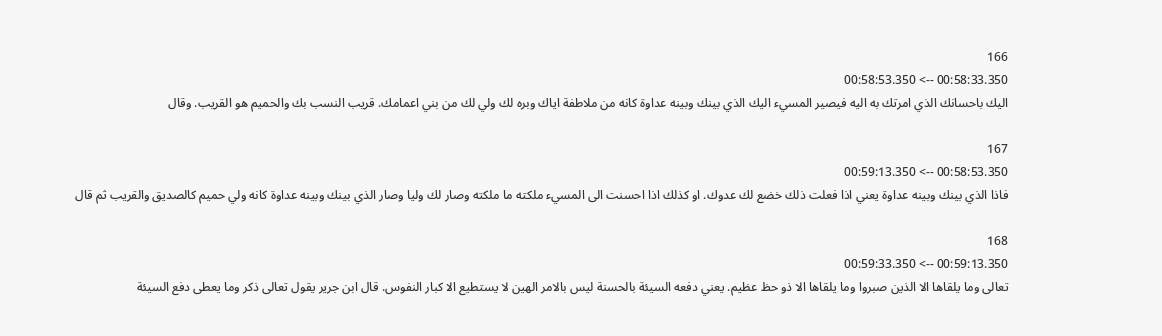166
00:58:33.350 --> 00:58:53.350
اليك باحسانك الذي امرتك به اليه فيصير المسيء اليك الذي بينك وبينه عداوة كانه من ملاطفة اياك وبره لك ولي لك من بني اعمامك. قريب النسب بك والحميم هو القريب. وقال

167
00:58:53.350 --> 00:59:13.350
فاذا الذي بينك وبينه عداوة يعني اذا فعلت ذلك خضع لك عدوك. او كذلك اذا احسنت الى المسيء ملكته ما ملكته وصار لك وليا وصار الذي بينك وبينه عداوة كانه ولي حميم كالصديق والقريب ثم قال

168
00:59:13.350 --> 00:59:33.350
تعالى وما يلقاها الا الذين صبروا وما يلقاها الا ذو حظ عظيم. يعني دفعه السيئة بالحسنة ليس بالامر الهين لا يستطيع الا كبار النفوس. قال ابن جرير يقول تعالى ذكر وما يعطى دفع السيئة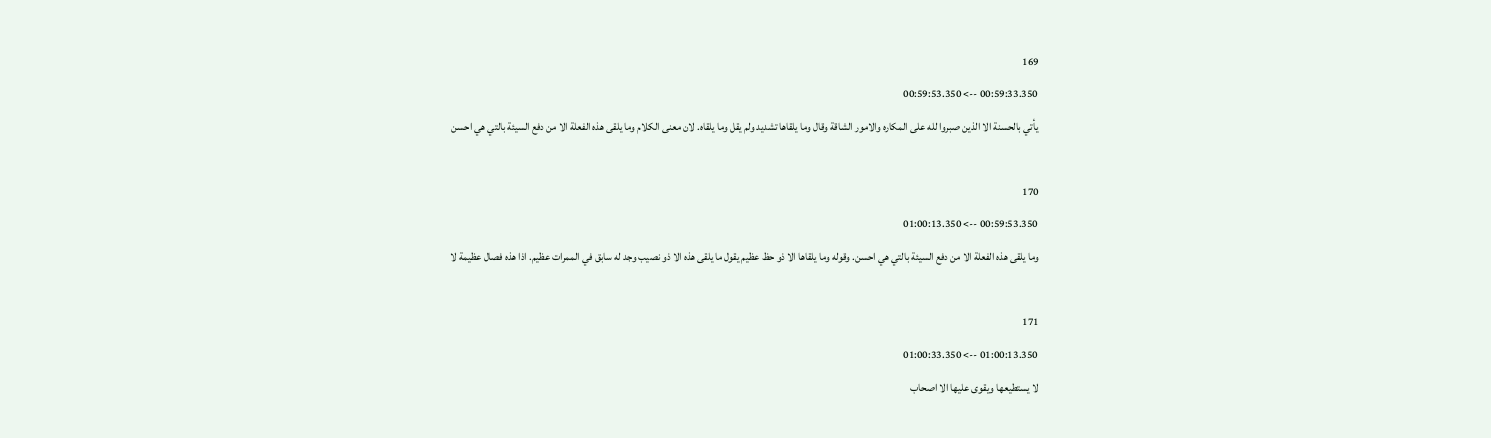169
00:59:33.350 --> 00:59:53.350
يأتي بالحسنة الا الذين صبروا لله على المكاره والامور الشاقة وقال وما يلقاها تشديد ولم يقل وما يلقاه. لان معنى الكلام وما يلقى هذه الفعلة الا من دفع السيئة بالتي هي احسن

170
00:59:53.350 --> 01:00:13.350
وما يلقى هذه الفعلة الا من دفع السيئة بالتي هي احسن. وقوله وما يلقاها الا ذو حظ عظيم يقول ما يلقى هذه الا ذو نصيب وجد له سابق في الممرات عظيم. اذا هذه فصال عظيمة لا

171
01:00:13.350 --> 01:00:33.350
لا يستطيعها ويقوى عليها الا اصحاب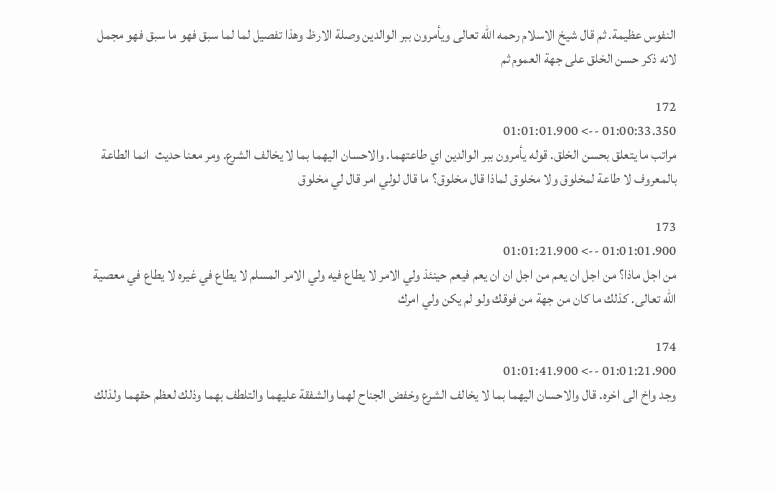النفوس عظيمة. ثم قال شيخ الاسلام رحمه الله تعالى ويأمرون ببر الوالدين وصلة الارظ وهذا تفصيل لما لما سبق فهو ما سبق فهو مجمل لانه ذكر حسن الخلق على جهة العموم ثم

172
01:00:33.350 --> 01:01:01.900
مراتب ما يتعلق بحسن الخلق. قوله يأمرون ببر الوالدين اي طاعتهما. والاحسان اليهما بما لا يخالف الشرع. ومر معنا حديث  انما الطاعة بالمعروف لا طاعة لمخلوق ولا مخلوق لماذا قال مخلوق؟ ما قال لولي امر قال لي مخلوق

173
01:01:01.900 --> 01:01:21.900
من اجل ماذا؟ من اجل ان يعم من اجل ان ان يعم فيعم حينئذ ولي الامر لا يطاع فيه ولي الامر المسلم لا يطاع في غيره لا يطاع في معصية الله تعالى. كذلك ما كان من جهة من فوقك ولو لم يكن ولي امرك

174
01:01:21.900 --> 01:01:41.900
وجد واخ الى اخره. قال والاحسان اليهما بما لا يخالف الشرع وخفض الجناح لهما والشفقة عليهما والتلطف بهما وذلك لعظم حقهما ولذلك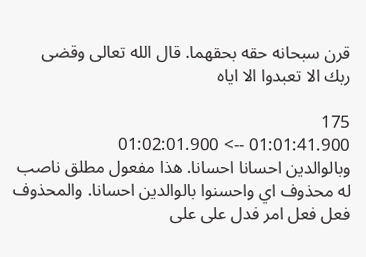قرن سبحانه حقه بحقهما. قال الله تعالى وقضى ربك الا تعبدوا الا اياه

175
01:01:41.900 --> 01:02:01.900
وبالوالدين احسانا احسانا. هذا مفعول مطلق ناصب له محذوف اي واحسنوا بالوالدين احسانا. والمحذوف فعل فعل امر فدل على على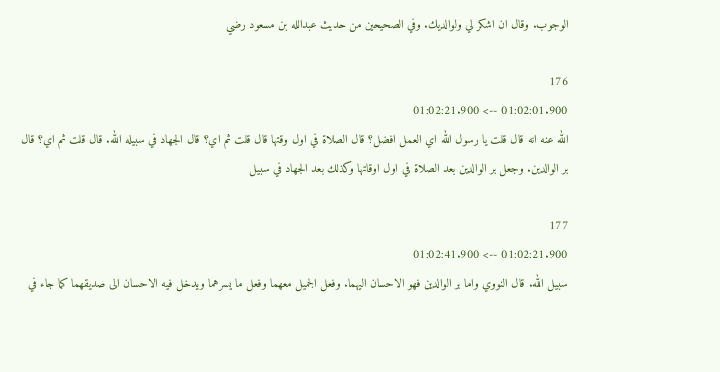الوجوب. وقال ان اشكر لي ولوالديك. وفي الصحيحين من حديث عبدالله بن مسعود رضي

176
01:02:01.900 --> 01:02:21.900
الله عنه انه قال قلت يا رسول الله اي العمل افضل؟ قال الصلاة في اول وقتها قال قلت ثم اي؟ قال الجهاد في سبيله الله. قال قلت ثم اي؟ قال بر الوالدين. وجعل بر الوالدين بعد الصلاة في اول اوقاتها وكذلك بعد الجهاد في سبيل

177
01:02:21.900 --> 01:02:41.900
سبيل الله. قال النووي واما بر الوالدين فهو الاحسان اليهما. وفعل الجميل معهما وفعل ما يسرهما ويدخل فيه الاحسان الى صديقهما كما جاء في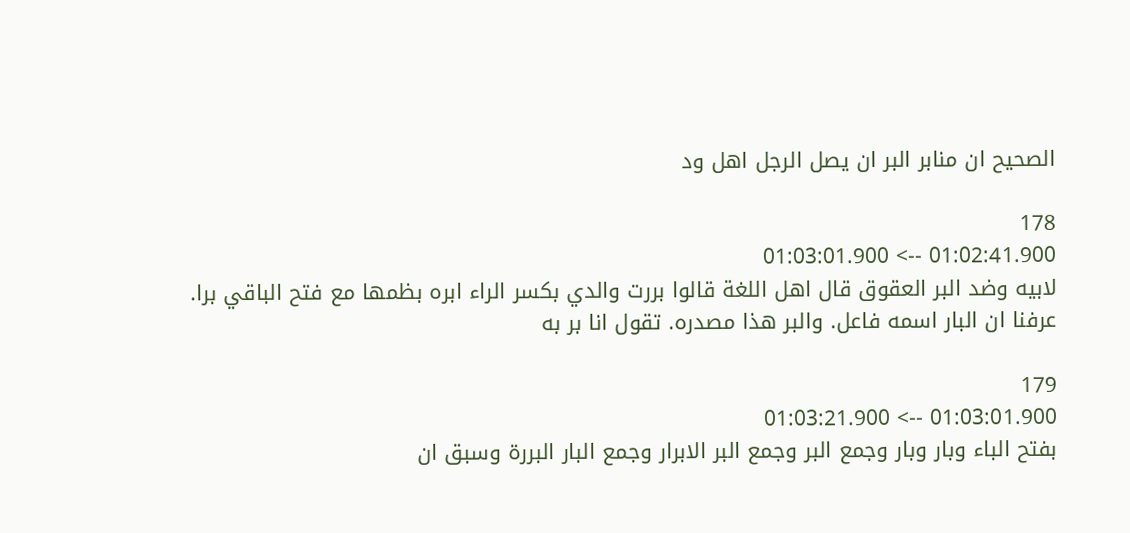الصحيح ان منابر البر ان يصل الرجل اهل ود

178
01:02:41.900 --> 01:03:01.900
لابيه وضد البر العقوق قال اهل اللغة قالوا بررت والدي بكسر الراء ابره بظمها مع فتح الباقي برا. عرفنا ان البار اسمه فاعل. والبر هذا مصدره. تقول انا بر به

179
01:03:01.900 --> 01:03:21.900
بفتح الباء وبار وبار وجمع البر وجمع البر الابرار وجمع البار البررة وسبق ان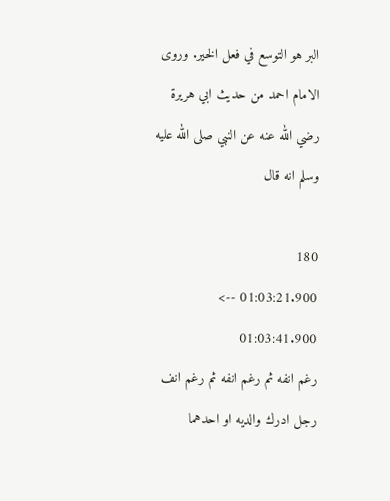البر هو التوسع في فعل الخير. وروى الامام احمد من حديث ابي هريرة رضي الله عنه عن النبي صلى الله عليه وسلم انه قال

180
01:03:21.900 --> 01:03:41.900
رغم انفه ثم رغم انفه ثم رغم انف رجل ادرك والديه او احدهما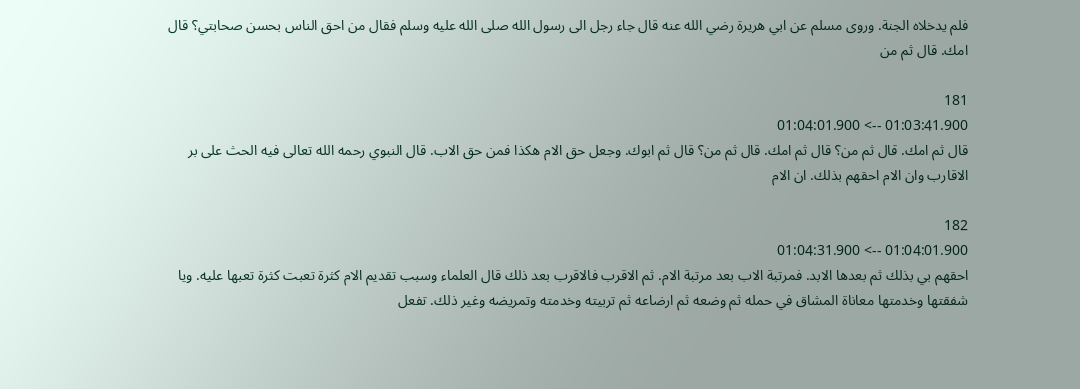فلم يدخلاه الجنة. وروى مسلم عن ابي هريرة رضي الله عنه قال جاء رجل الى رسول الله صلى الله عليه وسلم فقال من احق الناس بحسن صحابتي؟ قال امك. قال ثم من

181
01:03:41.900 --> 01:04:01.900
قال ثم امك. قال ثم من؟ قال ثم امك. قال ثم من؟ قال ثم ابوك. وجعل حق الام هكذا فمن حق الاب. قال النبوي رحمه الله تعالى فيه الحث على بر الاقارب وان الام احقهم بذلك. ان الام

182
01:04:01.900 --> 01:04:31.900
احقهم بي بذلك ثم بعدها الابد. فمرتبة الاب بعد مرتبة الام. ثم الاقرب فالاقرب بعد ذلك قال العلماء وسبب تقديم الام كثرة تعبت كثرة تعبها عليه. ويا شفقتها وخدمتها معاناة المشاق في حمله ثم وضعه ثم ارضاعه ثم تربيته وخدمته وتمريضه وغير ذلك. تفعل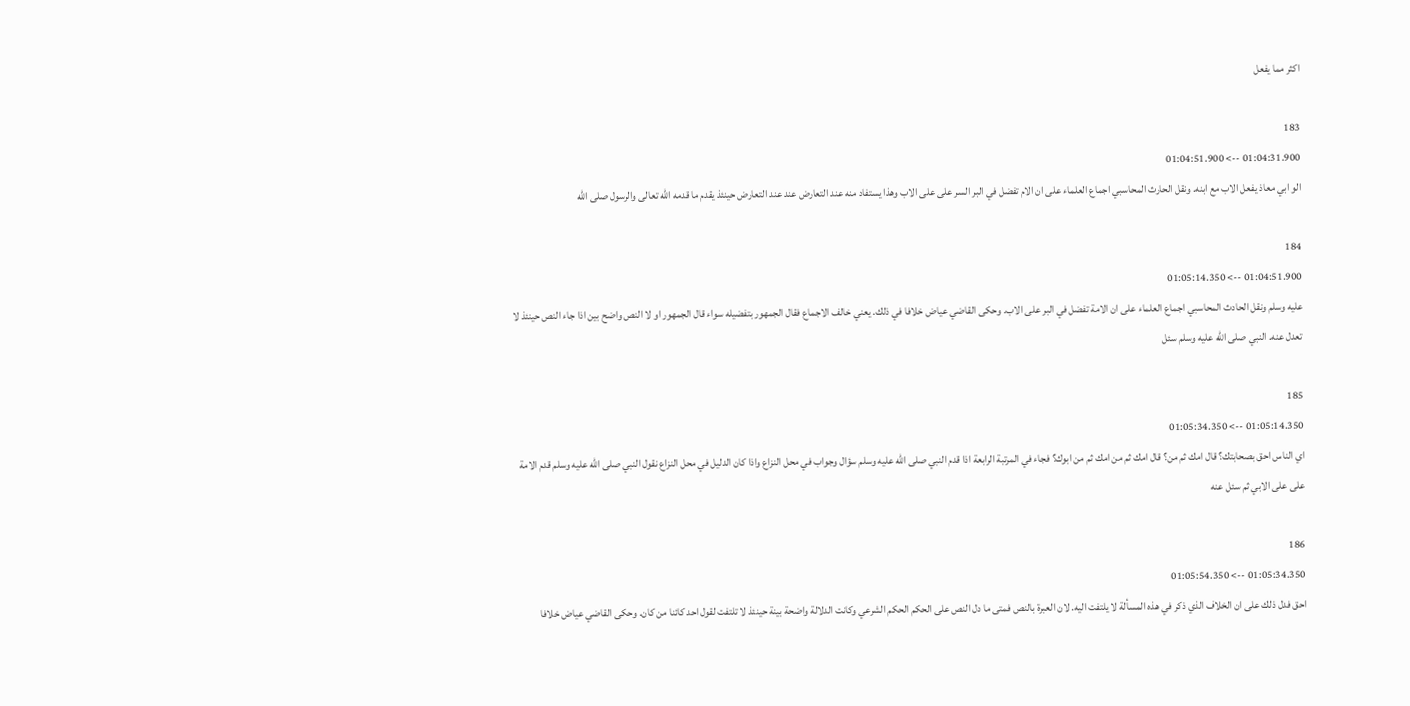اكثر مما يفعل

183
01:04:31.900 --> 01:04:51.900
الو ابي معاذ يفعل الاب مع ابنه. ونقل الحارث المحاسبي اجماع العلماء على ان الام تفضل في البر السر على على الاب وهذا يستفاد منه عند التعارض عند عند التعارض حينئذ يقدم ما قدمه الله تعالى والرسول صلى الله

184
01:04:51.900 --> 01:05:14.350
عليه وسلم ونقل الحادث المحاسبي اجماع العلماء على ان الامة تفضل في البر على الاب. وحكى القاضي عياض خلافا في ذلك. يعني خالف الاجماع فقال الجمهور بتفضيله سواء قال الجمهور او لا النص واضح بين اذا جاء النص حينئذ لا تعدل عنه. النبي صلى الله عليه وسلم سئل

185
01:05:14.350 --> 01:05:34.350
اي الناس احق بصحابتك؟ قال امك ثم من؟ قال امك ثم من امك ثم من ابوك؟ فجاء في المرتبة الرابعة اذا قدم النبي صلى الله عليه وسلم سؤال وجواب في محل النزاع واذا كان الدليل في محل النزاع نقول النبي صلى الله عليه وسلم قدم الامة على على الابي ثم سئل عنه

186
01:05:34.350 --> 01:05:54.350
احق فدل ذلك على ان الخلاف الذي ذكر في هذه المسألة لا يلتفت اليه. لان العبرة بالنص فمتى ما دل النص على الحكم الحكم الشرعي وكانت الدلالة واضحة بينة حينئذ لا تلتفت لقول احد كائنا من كان. وحكى القاضي عياض خلافا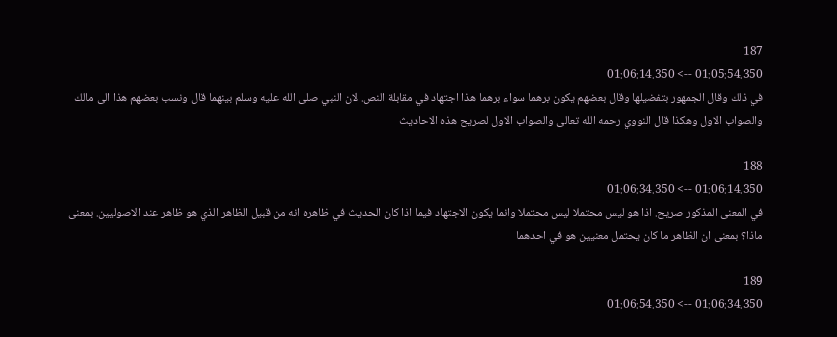187
01:05:54.350 --> 01:06:14.350
في ذلك وقال الجمهور بتفضيلها وقال بعضهم يكون برهما سواء برهما هذا اجتهاد في مقابلة النص. لان النبي صلى الله عليه وسلم بينهما قال ونسب بعضهم هذا الى مالك والصواب الاول وهكذا قال النووي رحمه الله تعالى والصواب الاول لصريح هذه الاحاديث

188
01:06:14.350 --> 01:06:34.350
في المعنى المذكور صريح. اذا هو ليس محتملا ليس محتملا وانما يكون الاجتهاد فيما اذا كان الحديث في ظاهره انه من قبيل الظاهر الذي هو ظاهر عند الاصوليين. بمعنى ماذا؟ بمعنى ان الظاهر ما كان يحتمل معنيين هو في احدهما

189
01:06:34.350 --> 01:06:54.350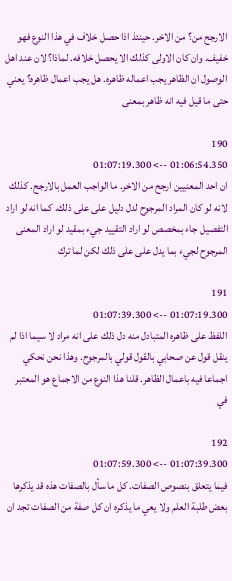الارجح من؟ من الاخر. حينئذ اذا حصل خلاف في هذا النوع فهو خفيف. وان كان الاولى كذلك الا يحصل خلافه. لماذا؟ لان عند اهل الوصول ان الظاهر يجب اعماله ظاهره. هل يجب اعمال ظاهره؟ يعني حتى ما قيل فيه انه ظاهر بمعنى

190
01:06:54.350 --> 01:07:19.300
ان احد المعنيين ارجح من الاخر. ما الواجب العمل بالارجح. كذلك لانه لو كان المراد المرجوح لدل دليل على على ذلك. كما انه لو اراد التفصيل جاء بمخصص لو اراد التقييد جيء بمقيد لو اراد المعنى المرجوح لجيء بما يدل على على ذلك لكن لما ترك

191
01:07:19.300 --> 01:07:39.300
اللفظ على ظاهره المتبادل منه دل ذلك على انه مراد لا سيما اذا لم ينقل قول عن صحابي بالقول قولي بالمرجوح. وهذا نحن نحكي اجماعا فيه باعمال الظاهر. قلنا هذا النوع من الاجماع هو المعتبر في

192
01:07:39.300 --> 01:07:59.300
فيما يتعلق بنصوص الصفات. كل ما سأل بالصفات هذه قد يذكرها بعض طلبة العلم ولا يعي ما يذكره ان كل صفة من الصفات تجد ان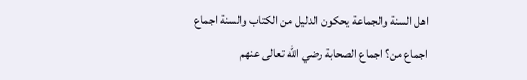اهل السنة والجماعة يحكون الدليل من الكتاب والسنة اجماع اجماع من؟ اجماع الصحابة رضي الله تعالى عنهم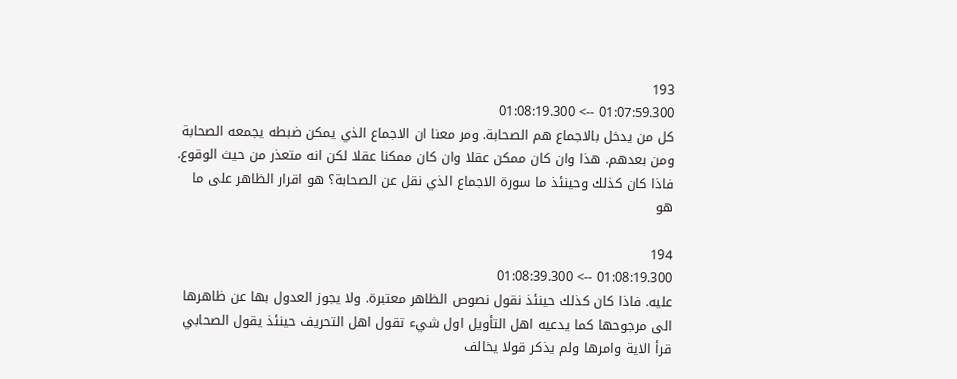193
01:07:59.300 --> 01:08:19.300
كل من يدخل بالاجماع هم الصحابة. ومر معنا ان الاجماع الذي يمكن ضبطه يجمعه الصحابة ومن بعدهم. هذا وان كان ممكن عقلا وان كان ممكنا عقلا لكن انه متعذر من حيث الوقوع. فاذا كان كذلك وحينئذ ما سورة الاجماع الذي نقل عن الصحابة؟ هو اقرار الظاهر على ما هو

194
01:08:19.300 --> 01:08:39.300
عليه. فاذا كان كذلك حينئذ نقول نصوص الظاهر معتبرة. ولا يجوز العدول بها عن ظاهرها الى مرجوحها كما يدعيه اهل التأويل اول شيء تقول اهل التحريف حينئذ يقول الصحابي قرأ الاية وامرها ولم يذكر قولا يخالف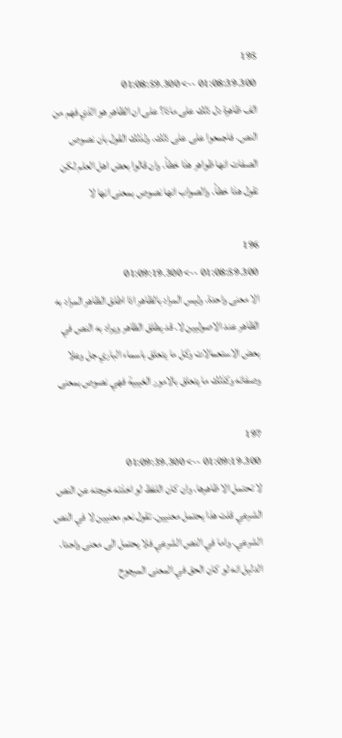195
01:08:39.300 --> 01:08:59.300
الف ظاهرة دل ذلك على ماذا؟ على ان الظاهر هو الذي فهم من النص. فاجمعوا على على ذلك. ولذلك القول بان نصوص الصفات انها ظواهر هذا خطأ. وان قالوا بعض اهل العلم لكن نقول هذا خطأ. والصواب انها نصوص بمعنى انها لا

196
01:08:59.300 --> 01:09:19.300
الا معنى واحدة. وليس المراد بالظاهر اذا اطلق الظاهر المراد به الظاهر عند الاصوليين لا. قد يطلق الظاهر ويراد به النص في بعض الاستعمالات وكل ما يتعلق باسماء الباري جل وعلا وصفاته وكذلك ما يتعلق بالامور الغيبية فهي نصوص بمعنى

197
01:09:19.300 --> 01:09:39.300
لا تحتمل الا ظاهرها. وان كان اللفظ لو اخذته خرجته عن النص الشرعي قلت هذا يحتمل معنيين. تقول نعم معنيين لا في النص الشرعي. واما في النص الشرعي فلا يحتمل الى معنى واحدا. الدليل انه لو كان الحق في المعنى المرجوح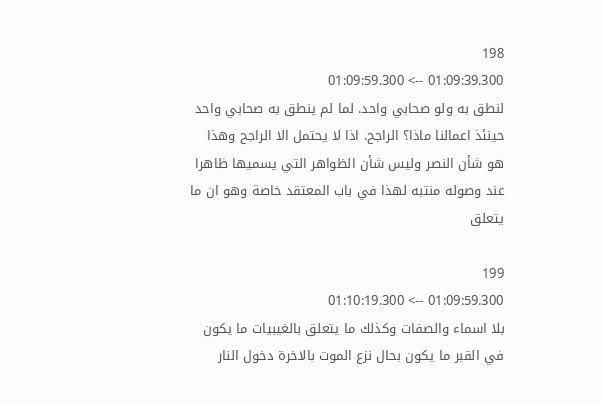198
01:09:39.300 --> 01:09:59.300
لنطق به ولو صحابي واحد. لما لم ينطق به صحابي واحد حينئذ اعمالنا ماذا؟ الراجح. اذا لا يحتمل الا الراجح وهذا هو شأن النصر وليس شأن الظواهر التي يسميها ظاهرا عند وصوله منتبه لهذا في باب المعتقد خاصة وهو ان ما يتعلق

199
01:09:59.300 --> 01:10:19.300
بلا اسماء والصفات وكذلك ما يتعلق بالغيبيات ما يكون في القبر ما يكون بحال نزع الموت بالاخرة دخول النار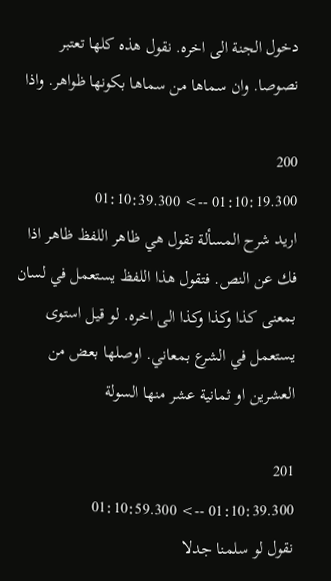دخول الجنة الى اخره. نقول هذه كلها تعتبر نصوصا. وان سماها من سماها بكونها ظواهر. واذا

200
01:10:19.300 --> 01:10:39.300
اريد شرح المسألة تقول هي ظاهر اللفظ ظاهر اذا فك عن النص. فتقول هذا اللفظ يستعمل في لسان بمعنى كذا وكذا وكذا الى اخره. لو قيل استوى يستعمل في الشرع بمعاني. اوصلها بعض من العشرين او ثمانية عشر منها السولة

201
01:10:39.300 --> 01:10:59.300
نقول لو سلمنا جدلا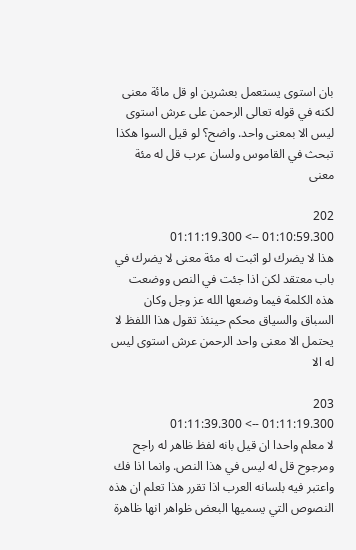بان استوى يستعمل بعشرين او قل مائة معنى لكنه في قوله تعالى الرحمن على عرش استوى ليس الا بمعنى واحد. واضح؟ لو قيل السوا هكذا تبحث في القاموس ولسان عرب قل له مئة معنى

202
01:10:59.300 --> 01:11:19.300
هذا لا يضرك لو اثبت له مئة معنى لا يضرك في باب معتقد لكن اذا جئت في النص ووضعت هذه الكلمة فيما وضعها الله عز وجل وكان السباق والسياق محكم حينئذ تقول هذا اللفظ لا يحتمل الا معنى واحد الرحمن عرش استوى ليس له الا

203
01:11:19.300 --> 01:11:39.300
لا معلم واحدا ان قيل بانه لفظ ظاهر له راجح ومرجوح قل له ليس في هذا النص. وانما اذا فك واعتبر فيه بلسانه العرب اذا تقرر هذا تعلم ان هذه النصوص التي يسميها البعض ظواهر انها ظاهرة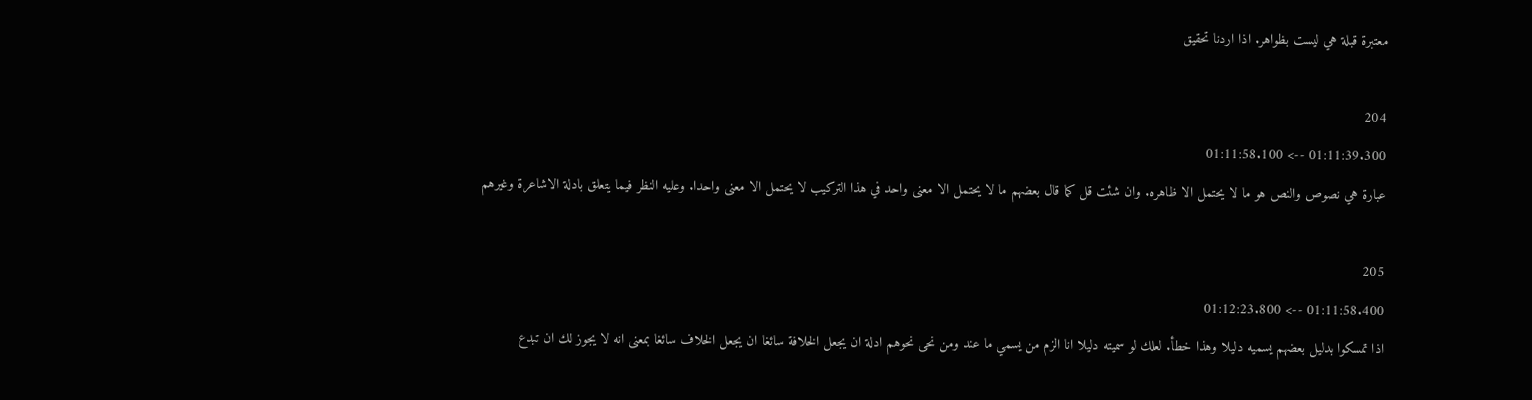معتبرة قبلة هي ليست بظواهر. اذا اردنا تحقيق

204
01:11:39.300 --> 01:11:58.100
عبارة هي نصوص والنص هو ما لا يحتمل الا ظاهره. وان شئت قل كما قال بعضهم ما لا يحتمل الا معنى واحد في هذا التركيب لا يحتمل الا معنى واحدا. وعليه النظر فيما يتعلق بادلة الاشاعرة وغيرهم

205
01:11:58.400 --> 01:12:23.800
اذا تمسكوا بدليل بعضهم يسميه دليلا وهذا خطأ. لعلك لو سميته دليلا انا الزم من يسمي ما عند ومن نحى نحوهم ادلة ان يجعل الخلافة سائغا ان يجعل الخلاف سائغا بمعنى انه لا يجوز لك ان تبدع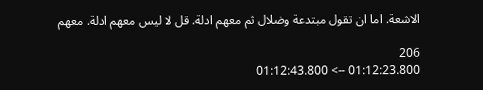الاشعة. اما ان تقول مبتدعة وضلال ثم معهم ادلة. قل لا ليس معهم ادلة. معهم

206
01:12:23.800 --> 01:12:43.800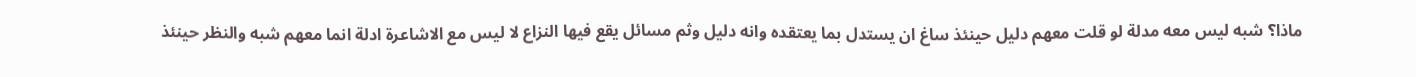ماذا؟ شبه ليس معه مدلة لو قلت معهم دليل حينئذ ساغ ان يستدل بما يعتقده وانه دليل وثم مسائل يقع فيها النزاع لا ليس مع الاشاعرة ادلة انما معهم شبه والنظر حينئذ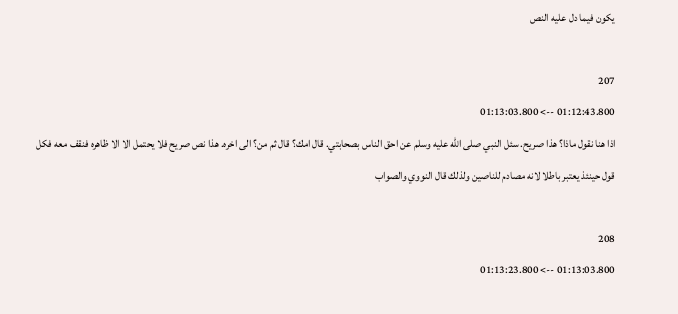يكون فيما دل عليه النص

207
01:12:43.800 --> 01:13:03.800
اذا هنا نقول ماذا؟ هذا صريح. سئل النبي صلى الله عليه وسلم عن احق الناس بصحابتي. قال امك؟ قال ثم من؟ الى اخره. هذا نص صريح فلا يحتمل الا الا ظاهره فنقف معه فكل قول حينئذ يعتبر باطلا لانه مصادم للناصين ولذلك قال النووي والصواب

208
01:13:03.800 --> 01:13:23.800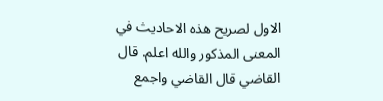الاول لصريح هذه الاحاديث في المعنى المذكور والله اعلم. قال القاضي قال القاضي واجمع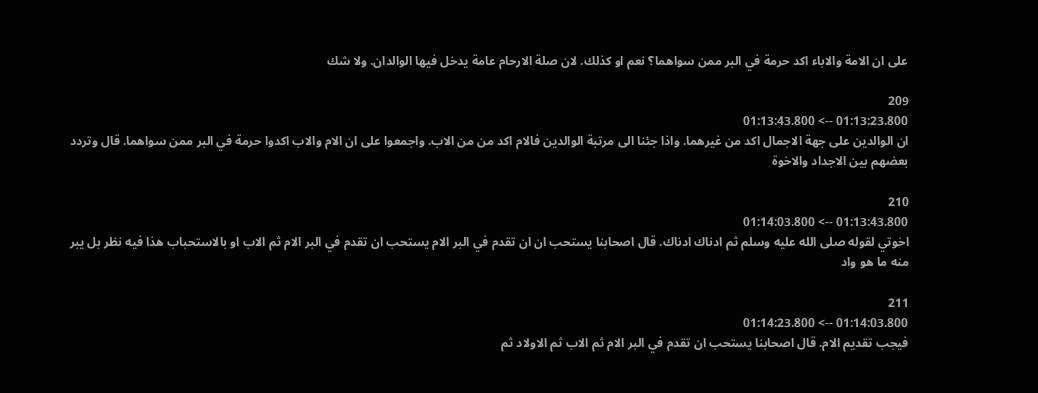على ان الامة والاباء اكد حرمة في البر ممن سواهما؟ نعم او كذلك. لان صلة الارحام عامة يدخل فيها الوالدان. ولا شك

209
01:13:23.800 --> 01:13:43.800
ان الوالدين على جهة الاجمال اكد من غيرهما. واذا جئنا الى مرتبة الوالدين فالام اكد من من الاب. واجمعوا على ان الام والاب اكدوا حرمة في البر ممن سواهما. قال وتردد بعضهم بين الاجداد والاخوة

210
01:13:43.800 --> 01:14:03.800
اخوتي لقوله صلى الله عليه وسلم ثم ادناك ادناك. قال اصحابنا يستحب ان ان تقدم في البر الام يستحب ان تقدم في البر الام ثم الاب او بالاستحباب هذا فيه نظر بل يبر منه ما هو واد

211
01:14:03.800 --> 01:14:23.800
فيجب تقديم الام. قال اصحابنا يستحب ان تقدم في البر الام ثم الاب ثم الاولاد ثم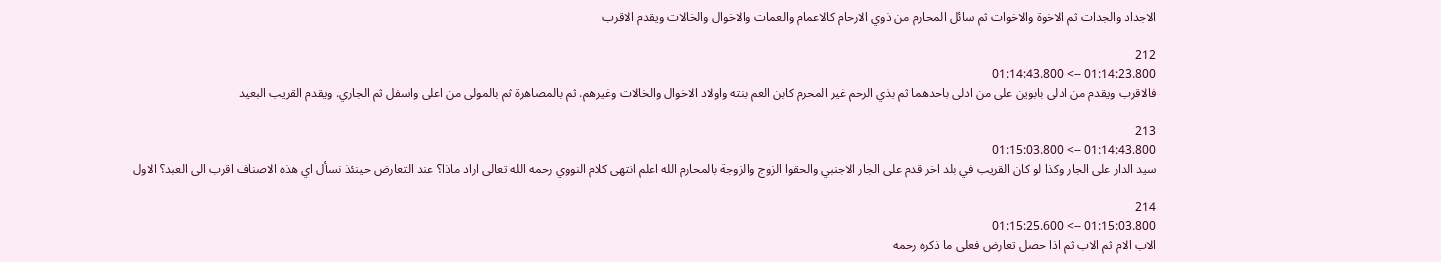الاجداد والجدات ثم الاخوة والاخوات ثم سائل المحارم من ذوي الارحام كالاعمام والعمات والاخوال والخالات ويقدم الاقرب

212
01:14:23.800 --> 01:14:43.800
فالاقرب ويقدم من ادلى بابوين على من ادلى باحدهما ثم بذي الرحم غير المحرم كابن العم بنته واولاد الاخوال والخالات وغيرهم. ثم بالمصاهرة ثم بالمولى من اعلى واسفل ثم الجاري. ويقدم القريب البعيد

213
01:14:43.800 --> 01:15:03.800
سيد الدار على الجار وكذا لو كان القريب في بلد اخر قدم على الجار الاجنبي والحقوا الزوج والزوجة بالمحارم الله اعلم انتهى كلام النووي رحمه الله تعالى اراد ماذا؟ عند التعارض حينئذ نسأل اي هذه الاصناف اقرب الى العبد؟ الاول

214
01:15:03.800 --> 01:15:25.600
الاب الام ثم الاب ثم اذا حصل تعارض فعلى ما ذكره رحمه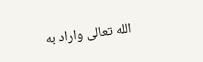الله تعالى واراد به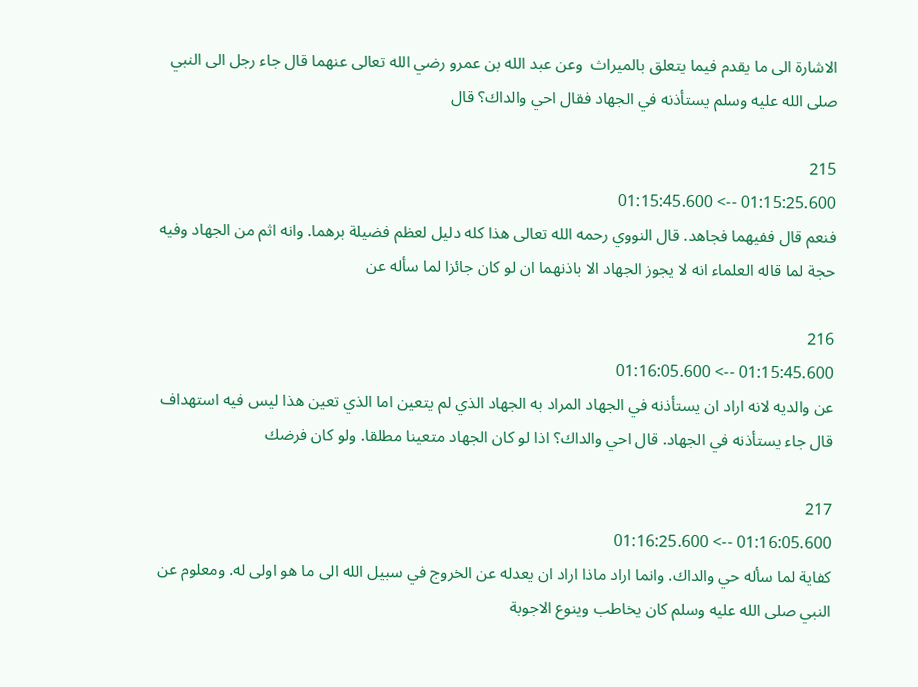الاشارة الى ما يقدم فيما يتعلق بالميراث  وعن عبد الله بن عمرو رضي الله تعالى عنهما قال جاء رجل الى النبي صلى الله عليه وسلم يستأذنه في الجهاد فقال احي والداك؟ قال

215
01:15:25.600 --> 01:15:45.600
فنعم قال ففيهما فجاهد. قال النووي رحمه الله تعالى هذا كله دليل لعظم فضيلة برهما. وانه اثم من الجهاد وفيه حجة لما قاله العلماء انه لا يجوز الجهاد الا باذنهما ان لو كان جائزا لما سأله عن

216
01:15:45.600 --> 01:16:05.600
عن والديه لانه اراد ان يستأذنه في الجهاد المراد به الجهاد الذي لم يتعين اما الذي تعين هذا ليس فيه استهداف قال جاء يستأذنه في الجهاد. قال احي والداك؟ اذا لو كان الجهاد متعينا مطلقا. ولو كان فرضك

217
01:16:05.600 --> 01:16:25.600
كفاية لما سأله حي والداك. وانما اراد ماذا اراد ان يعدله عن الخروج في سبيل الله الى ما هو اولى له. ومعلوم عن النبي صلى الله عليه وسلم كان يخاطب وينوع الاجوبة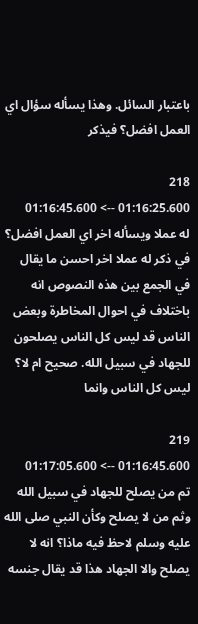باعتبار السائل. وهذا يسأله سؤال اي العمل افضل؟ فيذكر

218
01:16:25.600 --> 01:16:45.600
له عملا ويسأله اخر اي العمل افضل؟ في ذكر له عملا اخر احسن ما يقال في الجمع بين هذه النصوص انه باختلاف في احوال المخاطرة وبعض الناس قد ليس كل الناس يصلحون للجهاد في سبيل الله. صحيح ام لا؟ ليس كل الناس وانما

219
01:16:45.600 --> 01:17:05.600
تم من يصلح للجهاد في سبيل الله وثم من لا يصلح وكأن النبي صلى الله عليه وسلم لاحظ فيه ماذا؟ انه لا يصلح والا الجهاد هذا قد يقال جنسه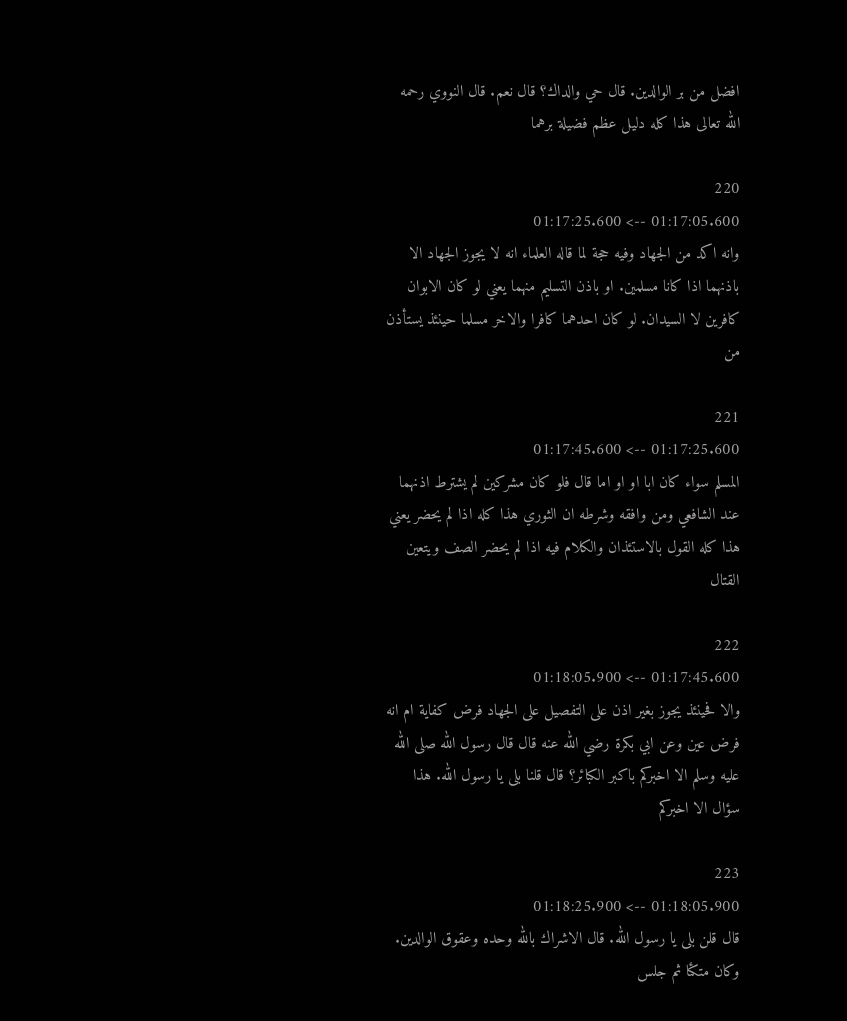افضل من بر الوالدين. قال حي والداك؟ قال نعم. قال النووي رحمه الله تعالى هذا كله دليل عظم فضيلة برهما

220
01:17:05.600 --> 01:17:25.600
وانه اكد من الجهاد وفيه حجة لما قاله العلماء انه لا يجوز الجهاد الا باذنهما اذا كانا مسلمين. او باذن التسليم منهما يعني لو كان الابوان كافرين لا السيدان. لو كان احدهما كافرا والاخر مسلما حينئذ يستأذن من

221
01:17:25.600 --> 01:17:45.600
المسلم سواء كان ابا او او اما قال فلو كان مشركين لم يشترط اذنهما عند الشافعي ومن وافقه وشرطه ان الثوري هذا كله اذا لم يحضر يعني هذا كله القول بالاستئذان والكلام فيه اذا لم يحضر الصف ويتعين القتال

222
01:17:45.600 --> 01:18:05.900
والا فحينئذ يجوز بغير اذن على التفصيل على الجهاد فرض كفاية ام انه فرض عين وعن ابي بكرة رضي الله عنه قال قال رسول الله صلى الله عليه وسلم الا اخبركم باكبر الكبائر؟ قال قلنا بلى يا رسول الله. هذا سؤال الا اخبركم

223
01:18:05.900 --> 01:18:25.900
قال قلن بلى يا رسول الله. قال الاشراك بالله وحده وعقوق الوالدين. وكان متكئا ثم جلس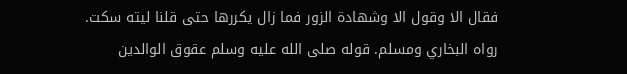فقال الا وقول الا وشهادة الزور فما زال يكررها حتى قلنا ليته سكت. رواه البخاري ومسلم. قوله صلى الله عليه وسلم عقوق الوالدين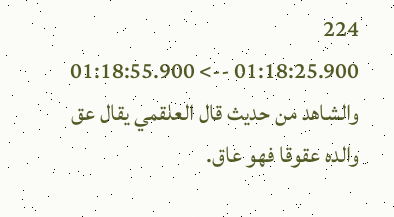224
01:18:25.900 --> 01:18:55.900
والشاهد من حديث قال العلقمي يقال عق والده عقوقا فهو عاق.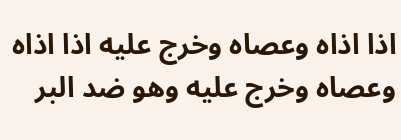اذا اذاه وعصاه وخرج عليه اذا اذاه وعصاه وخرج عليه وهو ضد البر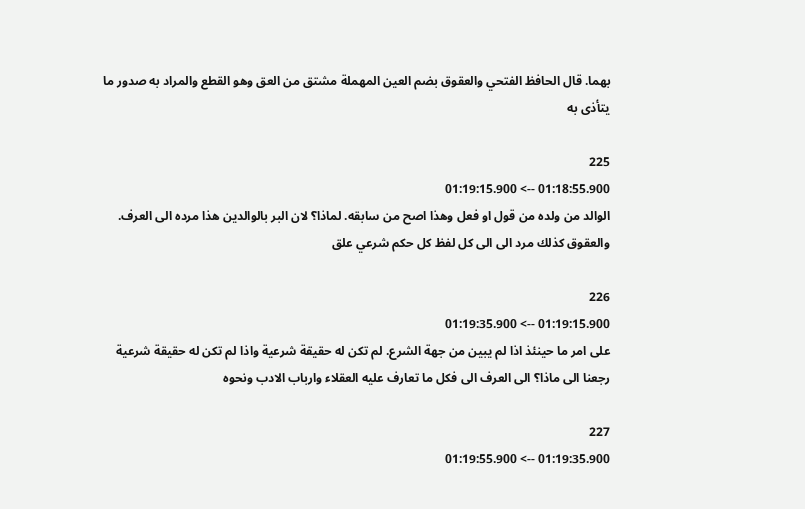بهما. قال الحافظ الفتحي والعقوق بضم العين المهملة مشتق من العق وهو القطع والمراد به صدور ما يتأذى به

225
01:18:55.900 --> 01:19:15.900
الوالد من ولده من قول او فعل وهذا اصح من سابقه. لماذا؟ لان البر بالوالدين هذا مرده الى العرف. والعقوق كذلك مرد الى الى كل لفظ كل حكم شرعي علق

226
01:19:15.900 --> 01:19:35.900
على امر ما حينئذ اذا لم يبين من جهة الشرع. لم تكن له حقيقة شرعية واذا لم تكن له حقيقة شرعية رجعنا الى ماذا؟ الى العرف الى فكل ما تعارف عليه العقلاء وارباب الادب ونحوه

227
01:19:35.900 --> 01:19:55.900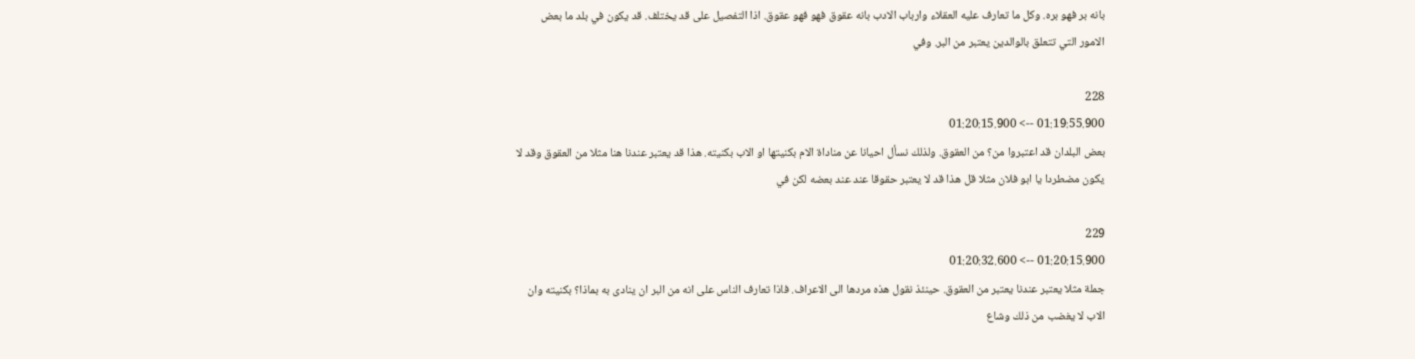بانه بر فهو بره. وكل ما تعارف عليه العقلاء وارباب الادب بانه عقوق فهو فهو عقوق. اذا التفصيل على قد يختلف. قد يكون في بلد ما بعض الامور التي تتعلق بالوالدين يعتبر من البر. وفي

228
01:19:55.900 --> 01:20:15.900
بعض البلدان قد اعتبروا من؟ من العقوق. ولذلك نسأل احيانا عن مناداة الام بكنيتها او الاب بكنيته. هذا قد يعتبر عندنا هنا مثلا من العقوق وقد لا يكون مضطردا يا ابو فلان مثلا قل هذا قد لا يعتبر حقوقا عند عند بعضه لكن في

229
01:20:15.900 --> 01:20:32.600
جملة مثلا يعتبر عندنا يعتبر من العقوق. حينئذ نقول هذه مردها الى الاعراف. فاذا تعارف الناس على انه من البر ان ينادى به بماذا؟ بكنيته وان الاب لا يغضب من ذلك وشاع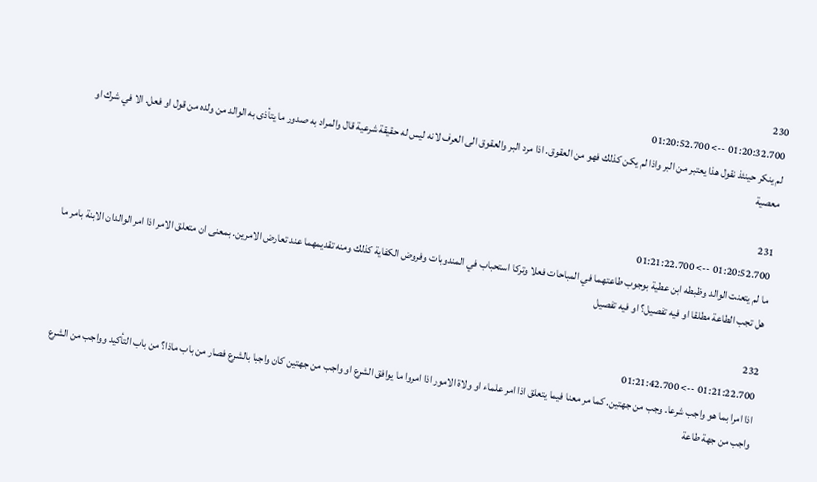230
01:20:32.700 --> 01:20:52.700
لم ينكر حينئذ نقول هذا يعتبر من البر واذا لم يكن كذلك فهو من العقوق. اذا مرد البر والعقوق الى العرف لانه ليس له حقيقة شرعية قال والمراد به صدور ما يتأذى به الوالد من ولده من قول او فعل. الا في شرك او معصية

231
01:20:52.700 --> 01:21:22.700
ما لم يتعنت الوالد وظبطه ابن عطية بوجوب طاعتهما في المباحات فعلا وتركا استحباب في المندوبات وفروض الكفاية كذلك ومنه تقديمهما عند تعارض الامرين. بمعنى ان متعلق الامر اذا امر الوالدان الابنة بامر ما هل تجب الطاعة مطلقا او فيه تفصيل؟ او فيه تفصيل

232
01:21:22.700 --> 01:21:42.700
اذا امرا بما هو واجب شرعا. وجب من جهتين. كما مر معنا فيما يتعلق اذا امر علماء او ولاة الامور اذا امروا ما يوافق الشرع او واجب من جهتين كان واجبا بالشرع فصار من باب ماذا؟ من باب التأكيد وواجب من الشرع واجب من جهة طاعة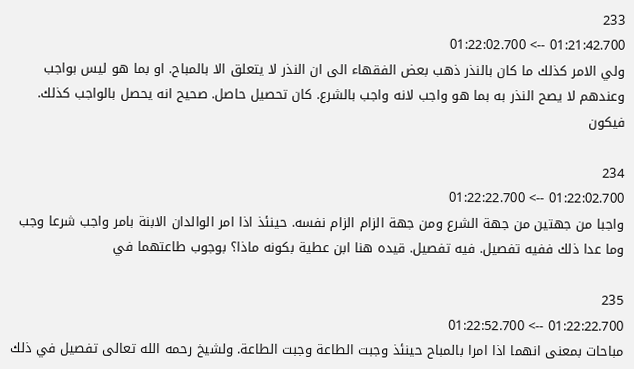233
01:21:42.700 --> 01:22:02.700
ولي الامر كذلك ما كان بالنذر ذهب بعض الفقهاء الى ان النذر لا يتعلق الا بالمباح. او بما هو ليس بواجب وعندهم لا يصح النذر به بما هو واجب لانه واجب بالشرع. كان تحصيل حاصل. صحيح انه يحصل بالواجب كذلك. فيكون

234
01:22:02.700 --> 01:22:22.700
واجبا من جهتين من جهة الشرع ومن جهة الزام الزام نفسه. حينئذ اذا امر الوالدان الابنة بامر واجب شرعا وجب وما عدا ذلك ففيه تفصيل. فيه تفصيل. قيده هنا ابن عطية بكونه ماذا؟ بوجوب طاعتهما في

235
01:22:22.700 --> 01:22:52.700
مباحات بمعنى انهما اذا امرا بالمباح حينئذ وجبت الطاعة وجبت الطاعة. ولشيخ رحمه الله تعالى تفصيل في ذلك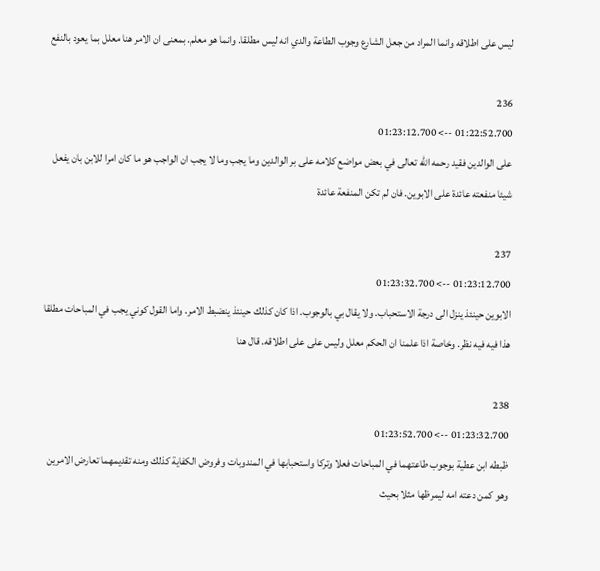ليس على اطلاقه وانما المراد من جعل الشارع وجوب الطاعة والدي انه ليس مطلقا. وانما هو معلم. بمعنى ان الامر هنا معلل بما يعود بالنفع

236
01:22:52.700 --> 01:23:12.700
على الوالدين فقيد رحمه الله تعالى في بعض مواضع كلامه على بر الوالدين وما يجب وما لا يجب ان الواجب هو ما كان امرا للابن بان يفعل شيئا منفعته عائدة على الابوين. فان لم تكن المنفعة عائدة

237
01:23:12.700 --> 01:23:32.700
الابوين حينئذ ينزل الى درجة الاستحباب. ولا يقال بي بالوجوب. اذا كان كذلك حينئذ ينضبط الامر. واما القول كوني يجب في المباحات مطلقا هذا فيه فيه نظر. وخاصة اذا علمنا ان الحكم معلل وليس على على اطلاقه. قال هنا

238
01:23:32.700 --> 01:23:52.700
ظبطه ابن عطية بوجوب طاعتهما في المباحات فعلا وتركا واستحبابها في المندوبات وفروض الكفاية كذلك ومنه تقديمهما تعارض الامرين وهو كمن دعته امه ليمرظها مثلا بحيث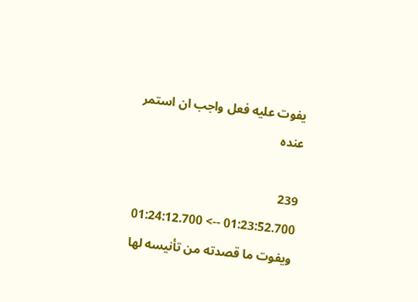يفوت عليه فعل واجب ان استمر عنده

239
01:23:52.700 --> 01:24:12.700
ويفوت ما قصدته من تأنيسه لها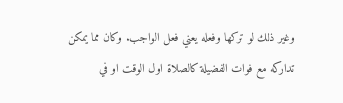وغير ذلك لو تركها وفعله يعني فعل الواجب. وكان مما يمكن تداركه مع فوات الفضيلة كالصلاة اول الوقت او في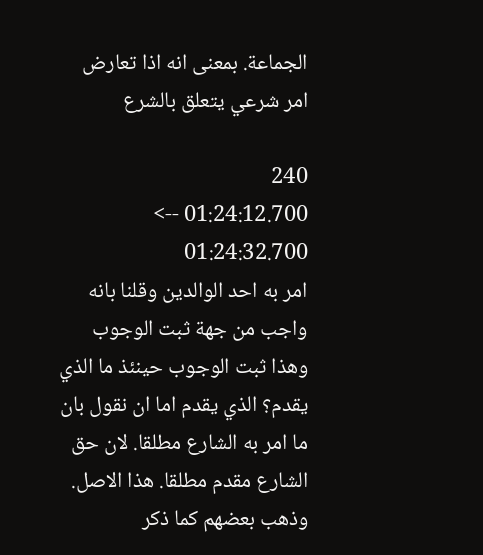الجماعة. بمعنى انه اذا تعارض امر شرعي يتعلق بالشرع

240
01:24:12.700 --> 01:24:32.700
امر به احد الوالدين وقلنا بانه واجب من جهة ثبت الوجوب وهذا ثبت الوجوب حينئذ ما الذي يقدم؟ الذي يقدم اما ان نقول بان ما امر به الشارع مطلقا. لان حق الشارع مقدم مطلقا. هذا الاصل. وذهب بعضهم كما ذكر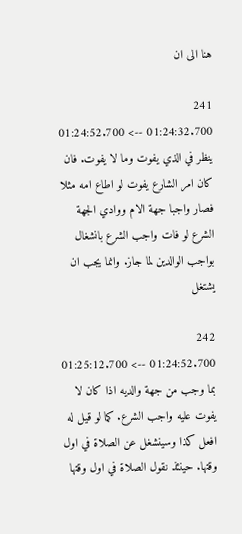هنا الى ان

241
01:24:32.700 --> 01:24:52.700
ينظر في الذي يفوت وما لا يفوت. فان كان امر الشارع يفوت لو اطاع امه مثلا فصار واجبا جهة الام ووادي الجهة الشرع لو فات واجب الشرع بانشغال بواجب الوالدين لما جاز. وانما يجب ان يشتغل

242
01:24:52.700 --> 01:25:12.700
بما وجب من جهة والديه اذا كان لا يفوت عليه واجب الشرع. كما لو قيل له افعل كذا وسينشغل عن الصلاة في اول وقتها. حينئذ نقول الصلاة في اول وقتها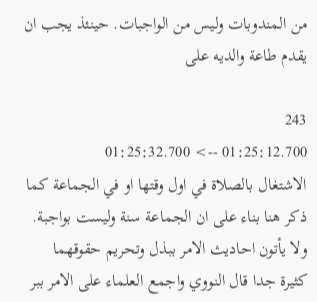من المندوبات وليس من الواجبات. حينئذ يجب ان يقدم طاعة والديه على

243
01:25:12.700 --> 01:25:32.700
الاشتغال بالصلاة في اول وقتها او في الجماعة كما ذكر هنا بناء على ان الجماعة سنة وليست بواجبة. ولا يأتون احاديث الامر ببذل وتحريم حقوقهما كثيرة جدا قال النووي واجمع العلماء على الامر ببر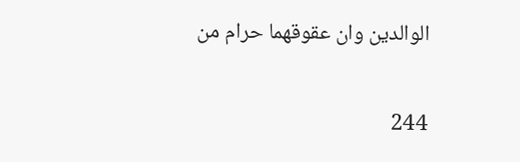الوالدين وان عقوقهما حرام من

244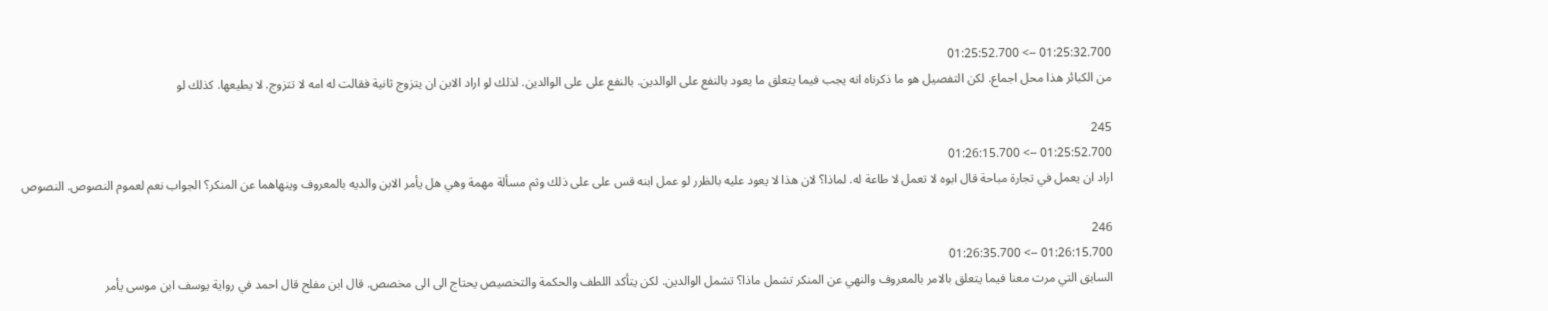01:25:32.700 --> 01:25:52.700
من الكبائر هذا محل اجماع. لكن التفصيل هو ما ذكرناه انه يجب فيما يتعلق ما يعود بالنفع على الوالدين. بالنفع على على الوالدين. لذلك لو اراد الابن ان يتزوج ثانية فقالت له امه لا تتزوج. لا يطيعها. كذلك لو

245
01:25:52.700 --> 01:26:15.700
اراد ان يعمل في تجارة مباحة قال ابوه لا تعمل لا طاعة له. لماذا؟ لان هذا لا يعود عليه بالظرر لو عمل ابنه قس على على ذلك وثم مسألة مهمة وهي هل يأمر الابن والديه بالمعروف وينهاهما عن المنكر؟ الجواب نعم لعموم النصوص. النصوص

246
01:26:15.700 --> 01:26:35.700
السابق التي مرت معنا فيما يتعلق بالامر بالمعروف والنهي عن المنكر تشمل ماذا؟ تشمل الوالدين. لكن يتأكد اللطف والحكمة والتخصيص يحتاج الى الى مخصص. قال ابن مفلح قال احمد في رواية يوسف ابن موسى يأمر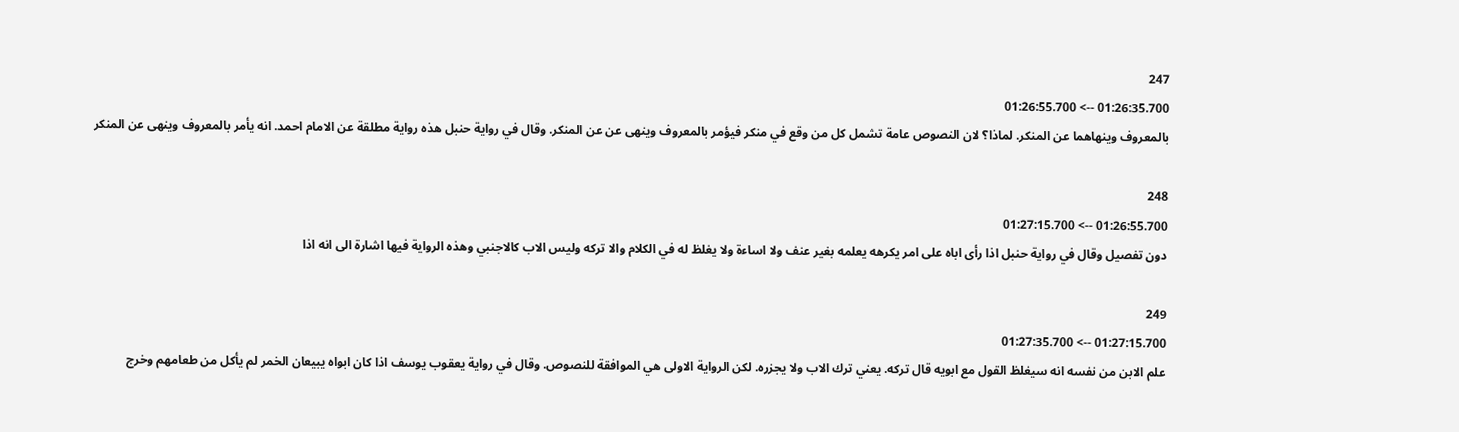247
01:26:35.700 --> 01:26:55.700
بالمعروف وينهاهما عن المنكر. لماذا؟ لان النصوص عامة تشمل كل من وقع في منكر فيؤمر بالمعروف وينهى عن عن المنكر. وقال في رواية حنبل هذه رواية مطلقة عن الامام احمد. انه يأمر بالمعروف وينهى عن المنكر

248
01:26:55.700 --> 01:27:15.700
دون تفصيل وقال في رواية حنبل اذا رأى اباه على امر يكرهه يعلمه بغير عنف ولا اساءة ولا يغلظ له في الكلام والا تركه وليس الاب كالاجنبي وهذه الرواية فيها اشارة الى انه اذا

249
01:27:15.700 --> 01:27:35.700
علم الابن من نفسه انه سيغلظ القول مع ابويه قال تركه. يعني ترك الاب ولا يجزره. لكن الرواية الاولى هي الموافقة للنصوص. وقال في رواية يعقوب يوسف اذا كان ابواه يبيعان الخمر لم يأكل من طعامهم وخرج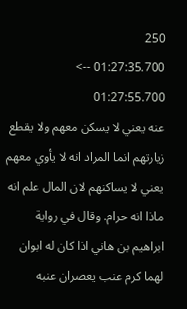250
01:27:35.700 --> 01:27:55.700
عنه يعني لا يسكن معهم ولا يقطع زيارتهم انما المراد انه لا يأوي معهم يعني لا يساكنهم لان المال علم انه ماذا انه حرام. وقال في رواية ابراهيم بن هاني اذا كان له ابوان لهما كرم عنب يعصران عنبه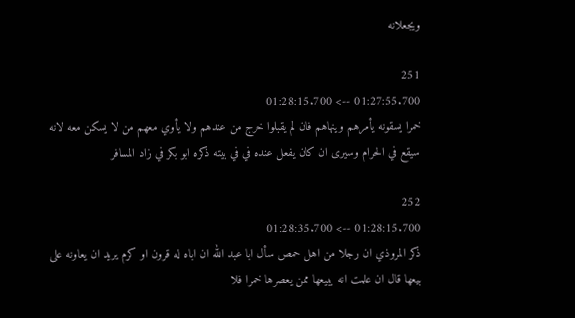ويجعلانه

251
01:27:55.700 --> 01:28:15.700
خمرا يسقونه يأمرهم وينهاهم فان لم يقبلوا خرج من عندهم ولا يأوي معهم من لا يسكن معه لانه سيقع في الحرام وسيرى ان كان يفعل عنده في في بيته ذكره ابو بكر في زاد المسافر

252
01:28:15.700 --> 01:28:35.700
ذكر المروذي ان رجلا من اهل حمص سأل ابا عبد الله ان اباه له قرون او كرم يريد ان يعاونه على بيعها قال ان علمت انه يبيعها ممن يعصرها خمرا فلا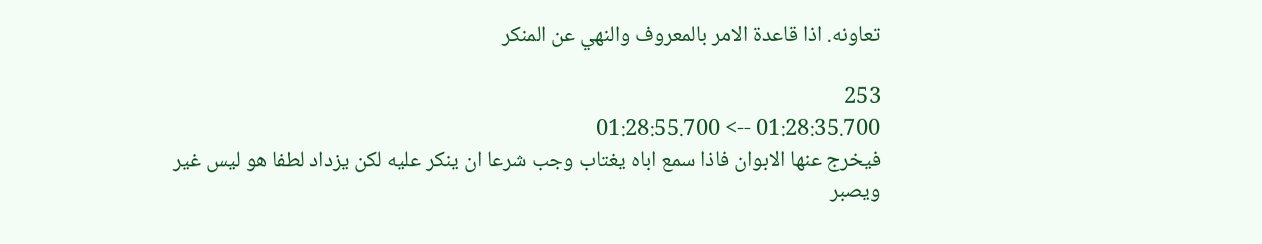تعاونه. اذا قاعدة الامر بالمعروف والنهي عن المنكر

253
01:28:35.700 --> 01:28:55.700
فيخرج عنها الابوان فاذا سمع اباه يغتاب وجب شرعا ان ينكر عليه لكن يزداد لطفا هو ليس غير ويصبر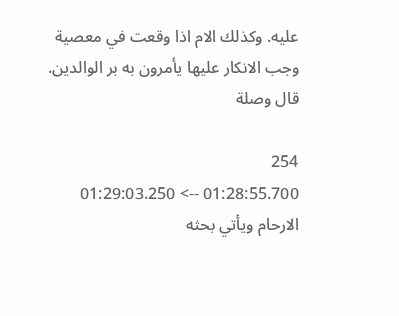عليه. وكذلك الام اذا وقعت في معصية وجب الانكار عليها يأمرون به بر الوالدين. قال وصلة

254
01:28:55.700 --> 01:29:03.250
الارحام ويأتي بحثه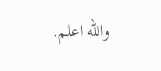والله اعلم.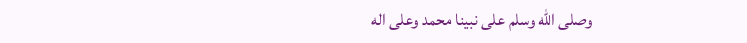وصلى الله وسلم على نبينا محمد وعلى اله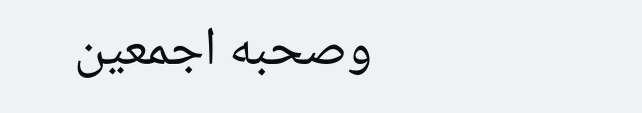وصحبه اجمعين